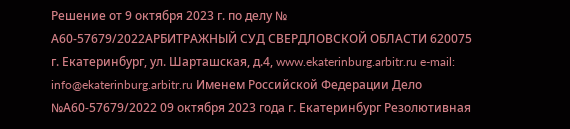Решение от 9 октября 2023 г. по делу № А60-57679/2022АРБИТРАЖНЫЙ СУД СВЕРДЛОВСКОЙ ОБЛАСТИ 620075 г. Екатеринбург, ул. Шарташская, д.4, www.ekaterinburg.arbitr.ru e-mail: info@ekaterinburg.arbitr.ru Именем Российской Федерации Дело №А60-57679/2022 09 октября 2023 года г. Екатеринбург Резолютивная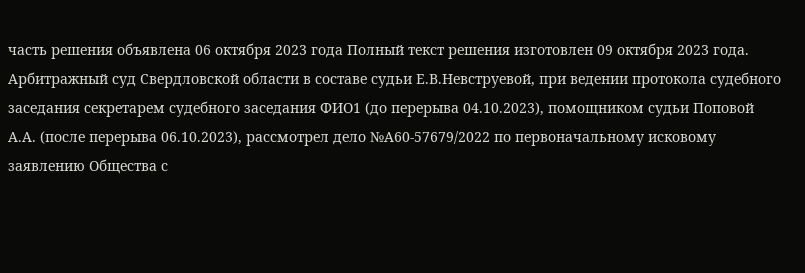часть решения объявлена 06 октября 2023 года Полный текст решения изготовлен 09 октября 2023 года. Арбитражный суд Свердловской области в составе судьи Е.В.Невструевой, при ведении протокола судебного заседания секретарем судебного заседания ФИО1 (до перерыва 04.10.2023), помощником судьи Поповой А.А. (после перерыва 06.10.2023), рассмотрел дело №А60-57679/2022 по первоначальному исковому заявлению Общества с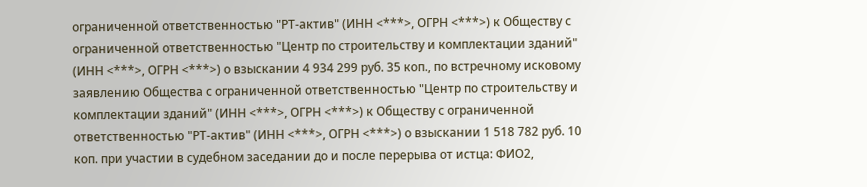ограниченной ответственностью "РТ-актив" (ИНН <***>, ОГРН <***>) к Обществу с ограниченной ответственностью "Центр по строительству и комплектации зданий" (ИНН <***>, ОГРН <***>) о взыскании 4 934 299 руб. 35 коп., по встречному исковому заявлению Общества с ограниченной ответственностью "Центр по строительству и комплектации зданий" (ИНН <***>, ОГРН <***>) к Обществу с ограниченной ответственностью "РТ-актив" (ИНН <***>, ОГРН <***>) о взыскании 1 518 782 руб. 10 коп. при участии в судебном заседании до и после перерыва от истца: ФИО2,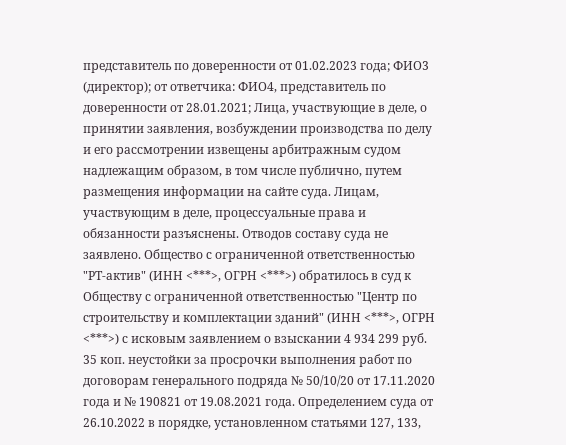представитель по доверенности от 01.02.2023 года; ФИО3 (директор); от ответчика: ФИО4, представитель по доверенности от 28.01.2021; Лица, участвующие в деле, о принятии заявления, возбуждении производства по делу и его рассмотрении извещены арбитражным судом надлежащим образом, в том числе публично, путем размещения информации на сайте суда. Лицам, участвующим в деле, процессуальные права и обязанности разъяснены. Отводов составу суда не заявлено. Общество с ограниченной ответственностью "РТ-актив" (ИНН <***>, ОГРН <***>) обратилось в суд к Обществу с ограниченной ответственностью "Центр по строительству и комплектации зданий" (ИНН <***>, ОГРН <***>) с исковым заявлением о взыскании 4 934 299 руб. 35 коп. неустойки за просрочки выполнения работ по договорам генерального подряда № 50/10/20 от 17.11.2020 года и № 190821 от 19.08.2021 года. Определением суда от 26.10.2022 в порядке, установленном статьями 127, 133,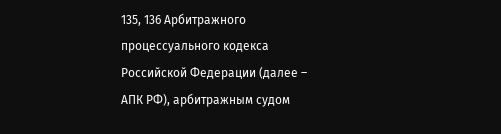135, 136 Арбитражного процессуального кодекса Российской Федерации (далее – АПК РФ), арбитражным судом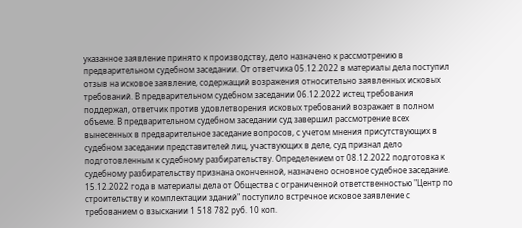указанное заявление принято к производству, дело назначено к рассмотрению в предварительном судебном заседании. От ответчика 05.12.2022 в материалы дела поступил отзыв на исковое заявление, содержащий возражения относительно заявленных исковых требований. В предварительном судебном заседании 06.12.2022 истец требования поддержал, ответчик против удовлетворения исковых требований возражает в полном объеме. В предварительном судебном заседании суд завершил рассмотрение всех вынесенных в предварительное заседание вопросов, с учетом мнения присутствующих в судебном заседании представителей лиц, участвующих в деле, суд признал дело подготовленным к судебному разбирательству. Определением от 08.12.2022 подготовка к судебному разбирательству признана оконченной, назначено основное судебное заседание. 15.12.2022 года в материалы дела от Общества с ограниченной ответственностью "Центр по строительству и комплектации зданий" поступило встречное исковое заявление с требованием о взыскании 1 518 782 руб. 10 коп.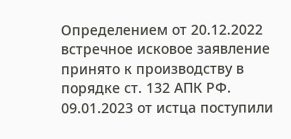Определением от 20.12.2022 встречное исковое заявление принято к производству в порядке ст. 132 АПК РФ. 09.01.2023 от истца поступили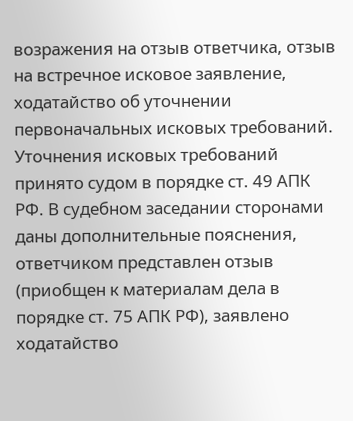возражения на отзыв ответчика, отзыв на встречное исковое заявление, ходатайство об уточнении первоначальных исковых требований. Уточнения исковых требований принято судом в порядке ст. 49 АПК РФ. В судебном заседании сторонами даны дополнительные пояснения, ответчиком представлен отзыв (приобщен к материалам дела в порядке ст. 75 АПК РФ), заявлено ходатайство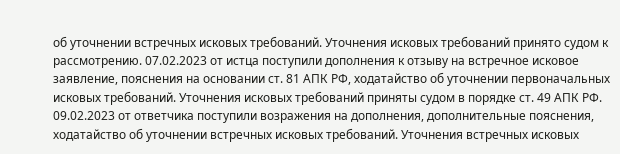об уточнении встречных исковых требований. Уточнения исковых требований принято судом к рассмотрению. 07.02.2023 от истца поступили дополнения к отзыву на встречное исковое заявление, пояснения на основании ст. 81 АПК РФ, ходатайство об уточнении первоначальных исковых требований. Уточнения исковых требований приняты судом в порядке ст. 49 АПК РФ. 09.02.2023 от ответчика поступили возражения на дополнения, дополнительные пояснения, ходатайство об уточнении встречных исковых требований. Уточнения встречных исковых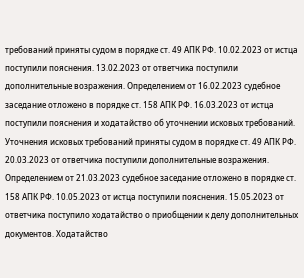требований приняты судом в порядке ст. 49 АПК РФ. 10.02.2023 от истца поступили пояснения. 13.02.2023 от ответчика поступили дополнительные возражения. Определением от 16.02.2023 судебное заседание отложено в порядке ст. 158 АПК РФ. 16.03.2023 от истца поступили пояснения и ходатайство об уточнении исковых требований. Уточнения исковых требований приняты судом в порядке ст. 49 АПК РФ. 20.03.2023 от ответчика поступили дополнительные возражения. Определением от 21.03.2023 судебное заседание отложено в порядке ст. 158 АПК РФ. 10.05.2023 от истца поступили пояснения. 15.05.2023 от ответчика поступило ходатайство о приобщении к делу дополнительных документов. Ходатайство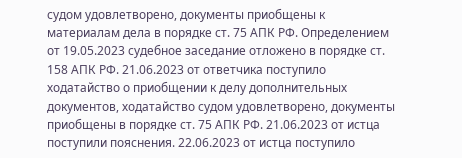судом удовлетворено, документы приобщены к материалам дела в порядке ст. 75 АПК РФ. Определением от 19.05.2023 судебное заседание отложено в порядке ст. 158 АПК РФ. 21.06.2023 от ответчика поступило ходатайство о приобщении к делу дополнительных документов, ходатайство судом удовлетворено, документы приобщены в порядке ст. 75 АПК РФ. 21.06.2023 от истца поступили пояснения. 22.06.2023 от истца поступило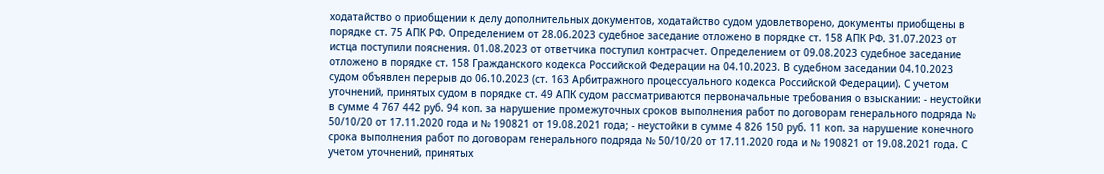ходатайство о приобщении к делу дополнительных документов, ходатайство судом удовлетворено, документы приобщены в порядке ст. 75 АПК РФ. Определением от 28.06.2023 судебное заседание отложено в порядке ст. 158 АПК РФ. 31.07.2023 от истца поступили пояснения. 01.08.2023 от ответчика поступил контрасчет. Определением от 09.08.2023 судебное заседание отложено в порядке ст. 158 Гражданского кодекса Российской Федерации на 04.10.2023. В судебном заседании 04.10.2023 судом объявлен перерыв до 06.10.2023 (ст. 163 Арбитражного процессуального кодекса Российской Федерации). С учетом уточнений, принятых судом в порядке ст. 49 АПК судом рассматриваются первоначальные требования о взыскании: - неустойки в сумме 4 767 442 руб. 94 коп. за нарушение промежуточных сроков выполнения работ по договорам генерального подряда № 50/10/20 от 17.11.2020 года и № 190821 от 19.08.2021 года; - неустойки в сумме 4 826 150 руб. 11 коп. за нарушение конечного срока выполнения работ по договорам генерального подряда № 50/10/20 от 17.11.2020 года и № 190821 от 19.08.2021 года. С учетом уточнений, принятых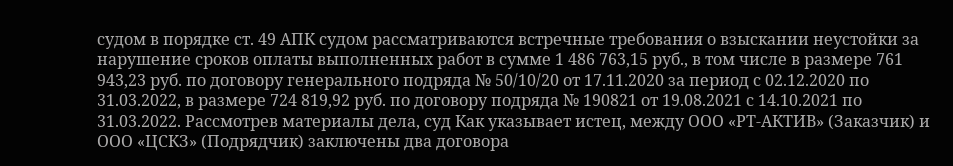судом в порядке ст. 49 АПК судом рассматриваются встречные требования о взыскании неустойки за нарушение сроков оплаты выполненных работ в сумме 1 486 763,15 руб., в том числе в размере 761 943,23 руб. по договору генерального подряда № 50/10/20 от 17.11.2020 за период с 02.12.2020 по 31.03.2022, в размере 724 819,92 руб. по договору подряда № 190821 от 19.08.2021 с 14.10.2021 по 31.03.2022. Рассмотрев материалы дела, суд Как указывает истец, между ООО «РТ-АКТИВ» (Заказчик) и ООО «ЦСКЗ» (Подрядчик) заключены два договора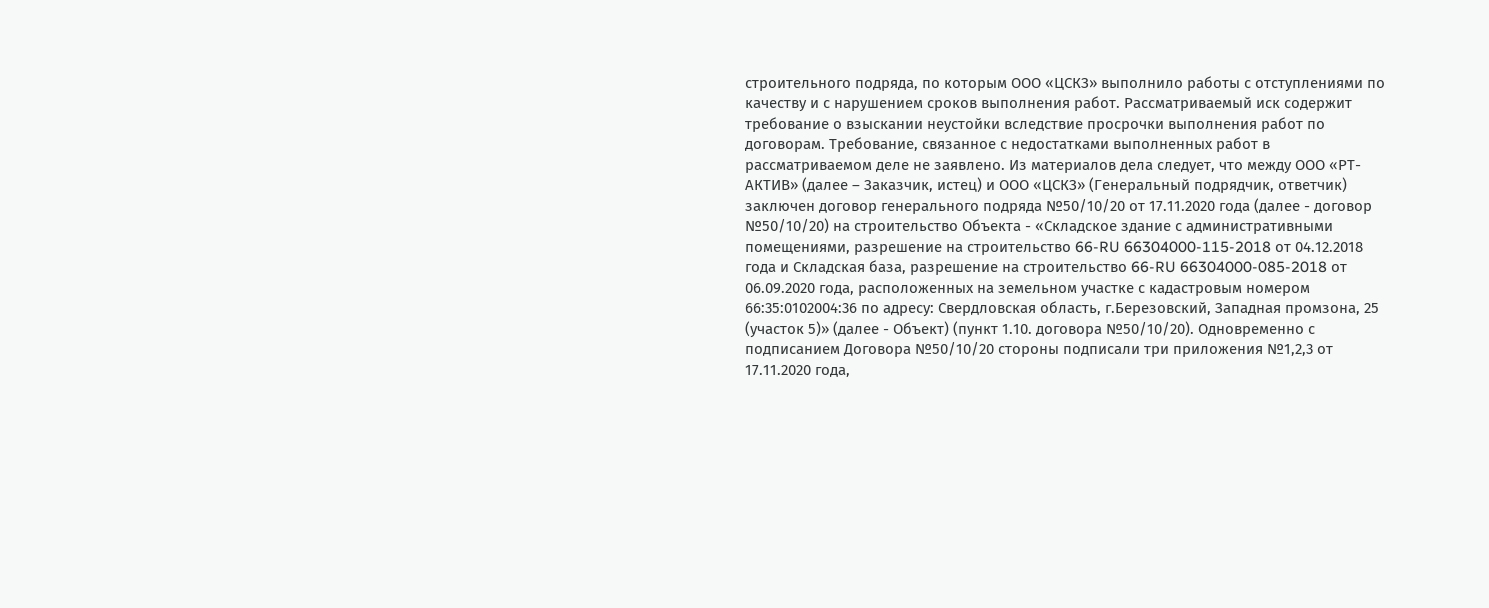строительного подряда, по которым ООО «ЦСКЗ» выполнило работы с отступлениями по качеству и с нарушением сроков выполнения работ. Рассматриваемый иск содержит требование о взыскании неустойки вследствие просрочки выполнения работ по договорам. Требование, связанное с недостатками выполненных работ в рассматриваемом деле не заявлено. Из материалов дела следует, что между ООО «РТ-АКТИВ» (далее – Заказчик, истец) и ООО «ЦСКЗ» (Генеральный подрядчик, ответчик) заключен договор генерального подряда №50/10/20 от 17.11.2020 года (далее - договор №50/10/20) на строительство Объекта - «Складское здание с административными помещениями, разрешение на строительство 66-RU 66304000-115-2018 от 04.12.2018 года и Складская база, разрешение на строительство 66-RU 66304000-085-2018 от 06.09.2020 года, расположенных на земельном участке с кадастровым номером 66:35:0102004:36 по адресу: Свердловская область, г.Березовский, Западная промзона, 25 (участок 5)» (далее - Объект) (пункт 1.10. договора №50/10/20). Одновременно с подписанием Договора №50/10/20 стороны подписали три приложения №1,2,3 от 17.11.2020 года,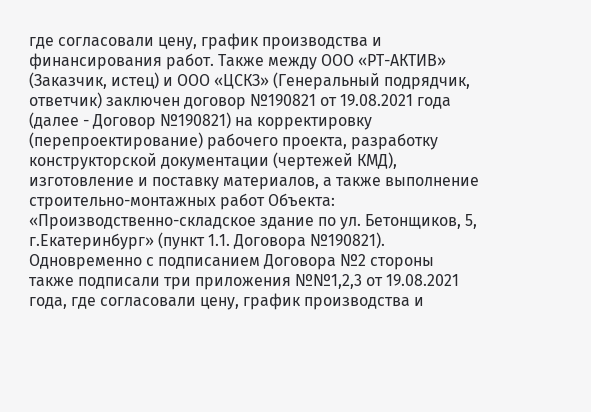где согласовали цену, график производства и финансирования работ. Также между ООО «РТ-АКТИВ» (Заказчик, истец) и ООО «ЦСКЗ» (Генеральный подрядчик, ответчик) заключен договор №190821 от 19.08.2021 года (далее - Договор №190821) на корректировку (перепроектирование) рабочего проекта, разработку конструкторской документации (чертежей КМД), изготовление и поставку материалов, а также выполнение строительно-монтажных работ Объекта: «Производственно-складское здание по ул. Бетонщиков, 5, г.Екатеринбург» (пункт 1.1. Договора №190821). Одновременно с подписанием Договора №2 стороны также подписали три приложения №№1,2,3 от 19.08.2021 года, где согласовали цену, график производства и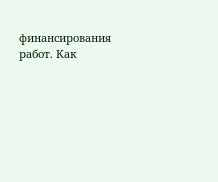финансирования работ. Как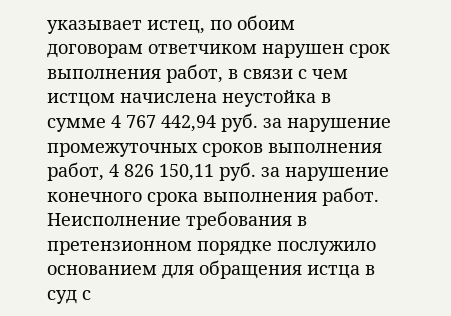указывает истец, по обоим договорам ответчиком нарушен срок выполнения работ, в связи с чем истцом начислена неустойка в сумме 4 767 442,94 руб. за нарушение промежуточных сроков выполнения работ, 4 826 150,11 руб. за нарушение конечного срока выполнения работ. Неисполнение требования в претензионном порядке послужило основанием для обращения истца в суд с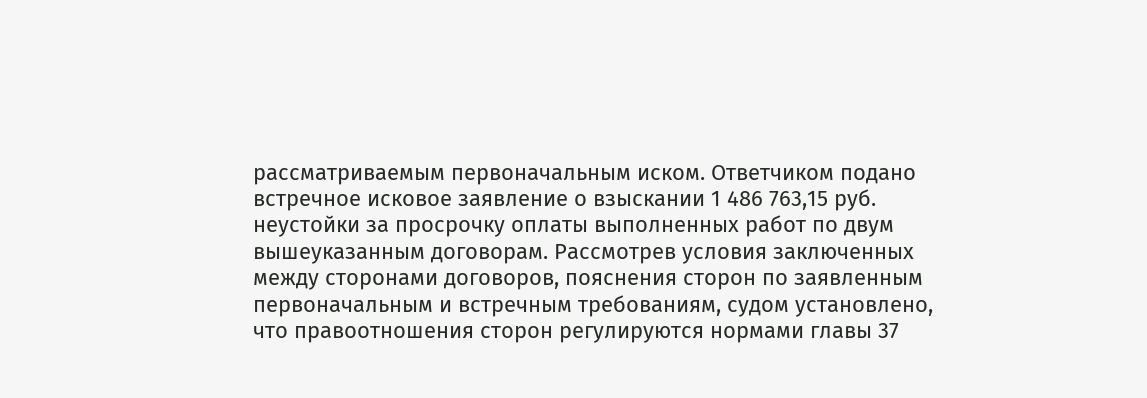рассматриваемым первоначальным иском. Ответчиком подано встречное исковое заявление о взыскании 1 486 763,15 руб. неустойки за просрочку оплаты выполненных работ по двум вышеуказанным договорам. Рассмотрев условия заключенных между сторонами договоров, пояснения сторон по заявленным первоначальным и встречным требованиям, судом установлено, что правоотношения сторон регулируются нормами главы 37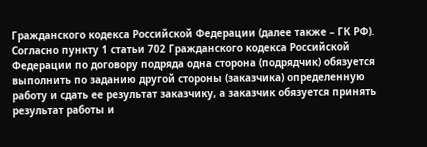Гражданского кодекса Российской Федерации (далее также – ГК РФ). Согласно пункту 1 статьи 702 Гражданского кодекса Российской Федерации по договору подряда одна сторона (подрядчик) обязуется выполнить по заданию другой стороны (заказчика) определенную работу и сдать ее результат заказчику, а заказчик обязуется принять результат работы и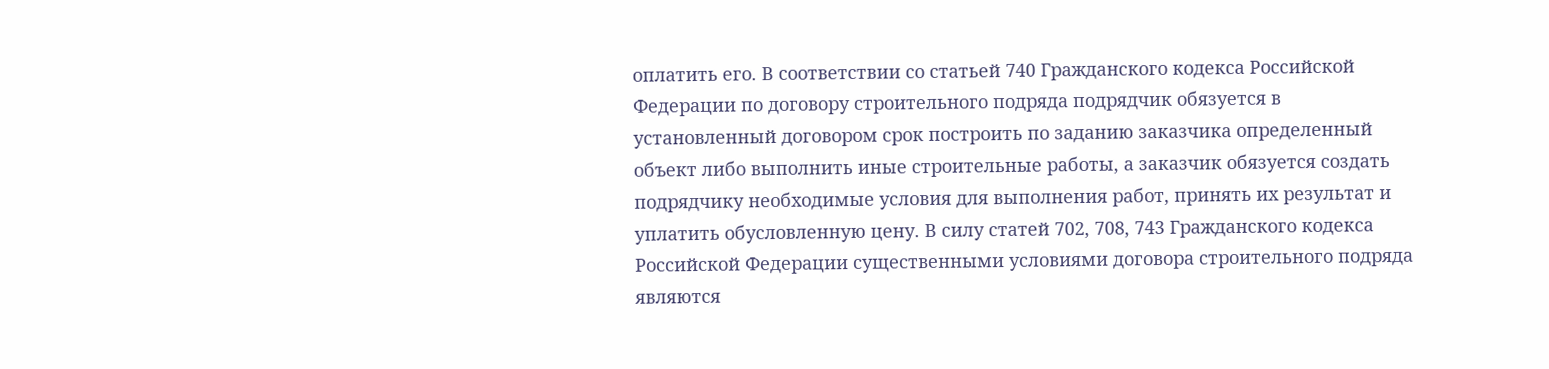оплатить его. В соответствии со статьей 740 Гражданского кодекса Российской Федерации по договору строительного подряда подрядчик обязуется в установленный договором срок построить по заданию заказчика определенный объект либо выполнить иные строительные работы, а заказчик обязуется создать подрядчику необходимые условия для выполнения работ, принять их результат и уплатить обусловленную цену. В силу статей 702, 708, 743 Гражданского кодекса Российской Федерации существенными условиями договора строительного подряда являются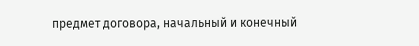предмет договора, начальный и конечный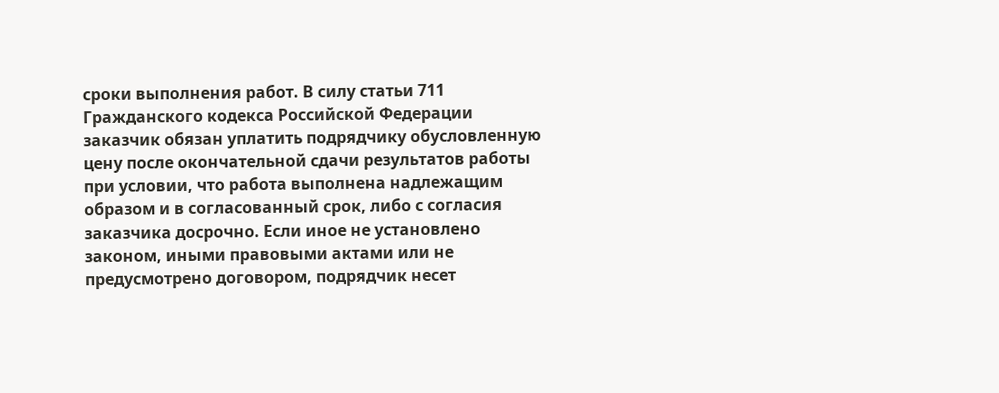сроки выполнения работ. В силу статьи 711 Гражданского кодекса Российской Федерации заказчик обязан уплатить подрядчику обусловленную цену после окончательной сдачи результатов работы при условии, что работа выполнена надлежащим образом и в согласованный срок, либо с согласия заказчика досрочно. Если иное не установлено законом, иными правовыми актами или не предусмотрено договором, подрядчик несет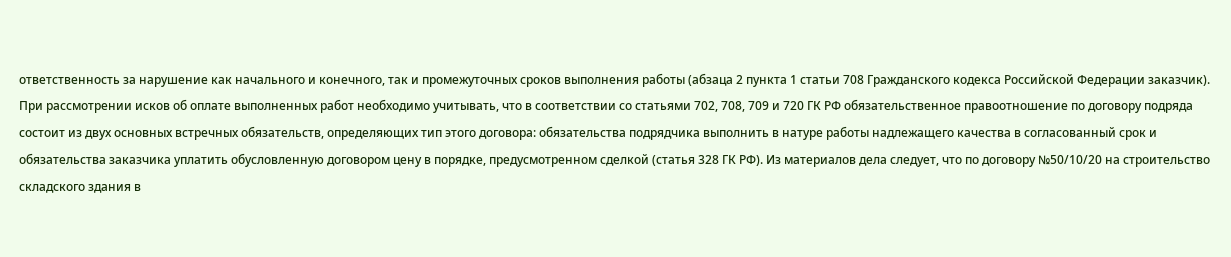ответственность за нарушение как начального и конечного, так и промежуточных сроков выполнения работы (абзаца 2 пункта 1 статьи 708 Гражданского кодекса Российской Федерации заказчик). При рассмотрении исков об оплате выполненных работ необходимо учитывать, что в соответствии со статьями 702, 708, 709 и 720 ГК РФ обязательственное правоотношение по договору подряда состоит из двух основных встречных обязательств, определяющих тип этого договора: обязательства подрядчика выполнить в натуре работы надлежащего качества в согласованный срок и обязательства заказчика уплатить обусловленную договором цену в порядке, предусмотренном сделкой (статья 328 ГК РФ). Из материалов дела следует, что по договору №50/10/20 на строительство складского здания в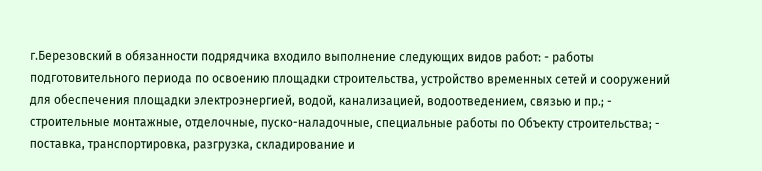г.Березовский в обязанности подрядчика входило выполнение следующих видов работ: - работы подготовительного периода по освоению площадки строительства, устройство временных сетей и сооружений для обеспечения площадки электроэнергией, водой, канализацией, водоотведением, связью и пр.; - строительные монтажные, отделочные, пуско-наладочные, специальные работы по Объекту строительства; - поставка, транспортировка, разгрузка, складирование и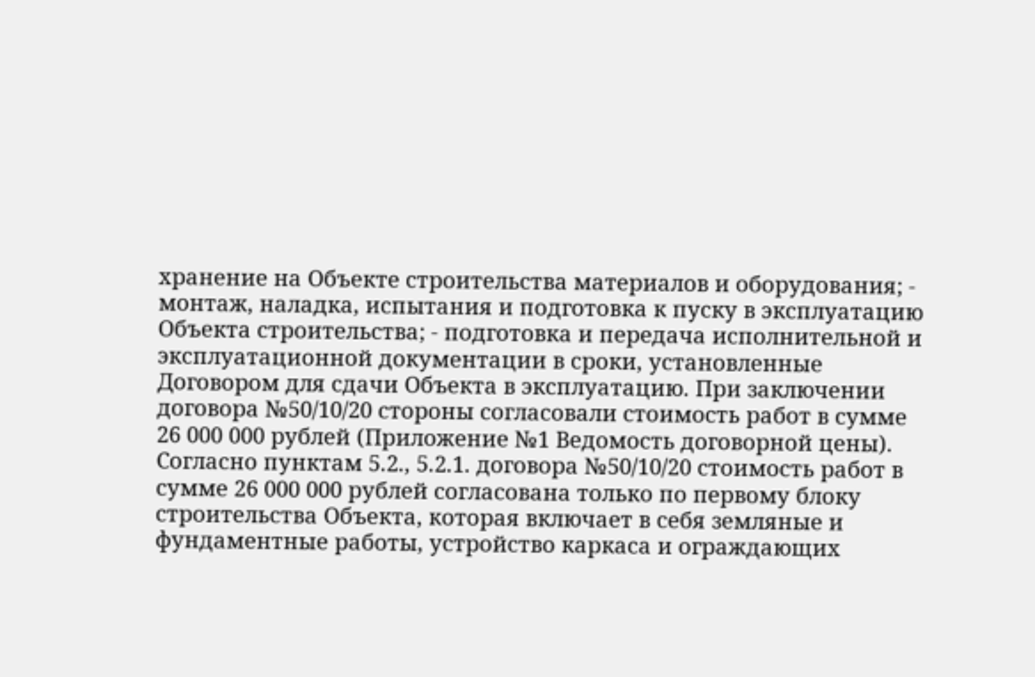хранение на Объекте строительства материалов и оборудования; - монтаж, наладка, испытания и подготовка к пуску в эксплуатацию Объекта строительства; - подготовка и передача исполнительной и эксплуатационной документации в сроки, установленные Договором для сдачи Объекта в эксплуатацию. При заключении договора №50/10/20 стороны согласовали стоимость работ в сумме 26 000 000 рублей (Приложение №1 Ведомость договорной цены). Согласно пунктам 5.2., 5.2.1. договора №50/10/20 стоимость работ в сумме 26 000 000 рублей согласована только по первому блоку строительства Объекта, которая включает в себя земляные и фундаментные работы, устройство каркаса и ограждающих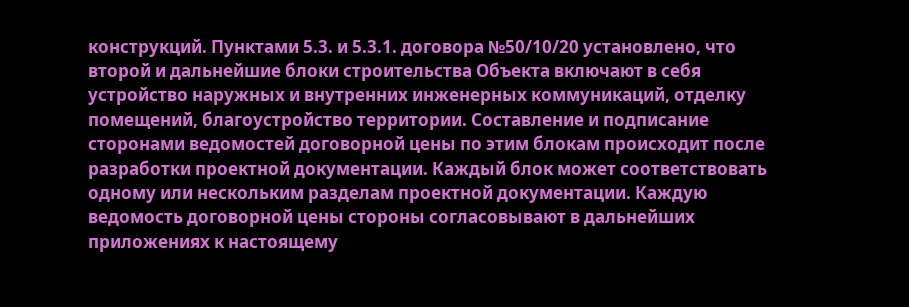конструкций. Пунктами 5.3. и 5.3.1. договора №50/10/20 установлено, что второй и дальнейшие блоки строительства Объекта включают в себя устройство наружных и внутренних инженерных коммуникаций, отделку помещений, благоустройство территории. Составление и подписание сторонами ведомостей договорной цены по этим блокам происходит после разработки проектной документации. Каждый блок может соответствовать одному или нескольким разделам проектной документации. Каждую ведомость договорной цены стороны согласовывают в дальнейших приложениях к настоящему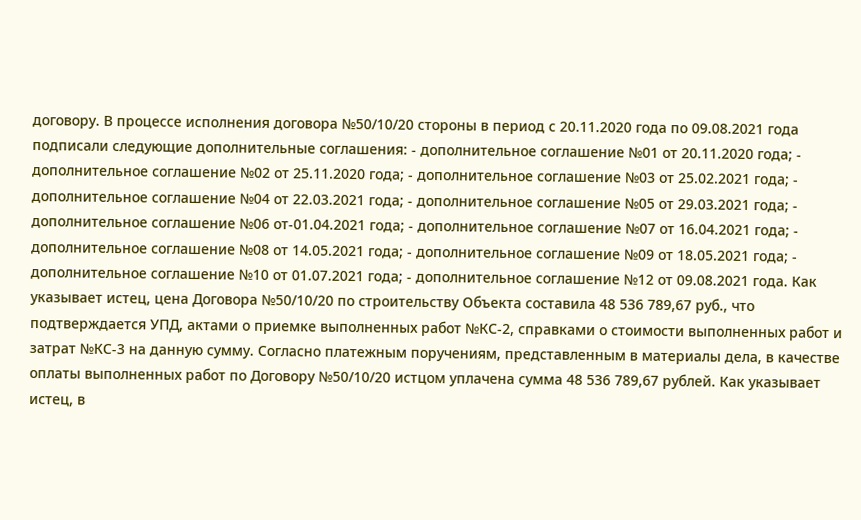договору. В процессе исполнения договора №50/10/20 стороны в период с 20.11.2020 года по 09.08.2021 года подписали следующие дополнительные соглашения: - дополнительное соглашение №01 от 20.11.2020 года; - дополнительное соглашение №02 от 25.11.2020 года; - дополнительное соглашение №03 от 25.02.2021 года; - дополнительное соглашение №04 от 22.03.2021 года; - дополнительное соглашение №05 от 29.03.2021 года; - дополнительное соглашение №06 от-01.04.2021 года; - дополнительное соглашение №07 от 16.04.2021 года; - дополнительное соглашение №08 от 14.05.2021 года; - дополнительное соглашение №09 от 18.05.2021 года; - дополнительное соглашение №10 от 01.07.2021 года; - дополнительное соглашение №12 от 09.08.2021 года. Как указывает истец, цена Договора №50/10/20 по строительству Объекта составила 48 536 789,67 руб., что подтверждается УПД, актами о приемке выполненных работ №КС-2, справками о стоимости выполненных работ и затрат №КС-3 на данную сумму. Согласно платежным поручениям, представленным в материалы дела, в качестве оплаты выполненных работ по Договору №50/10/20 истцом уплачена сумма 48 536 789,67 рублей. Как указывает истец, в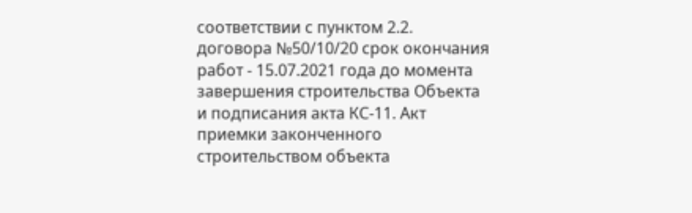соответствии с пунктом 2.2. договора №50/10/20 срок окончания работ - 15.07.2021 года до момента завершения строительства Объекта и подписания акта КС-11. Акт приемки законченного строительством объекта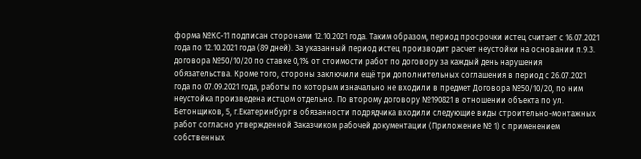форма №КС-11 подписан сторонами 12.10.2021 года. Таким образом, период просрочки истец считает с 16.07.2021 года по 12.10.2021 года (89 дней). За указанный период истец производит расчет неустойки на основании п.9.3. договора №50/10/20 по ставке 0,1% от стоимости работ по договору за каждый день нарушения обязательства. Кроме того, стороны заключили ещё три дополнительных соглашения в период с 26.07.2021 года по 07.09.2021 года, работы по которым изначально не входили в предмет Договора №50/10/20, по ним неустойка произведена истцом отдельно. По второму договору №190821 в отношении объекта по ул. Бетонщиков, 5, г.Екатеринбург в обязанности подрядчика входили следующие виды строительно-монтажных работ согласно утвержденной Заказчиком рабочей документации (Приложение № 1) с применением собственных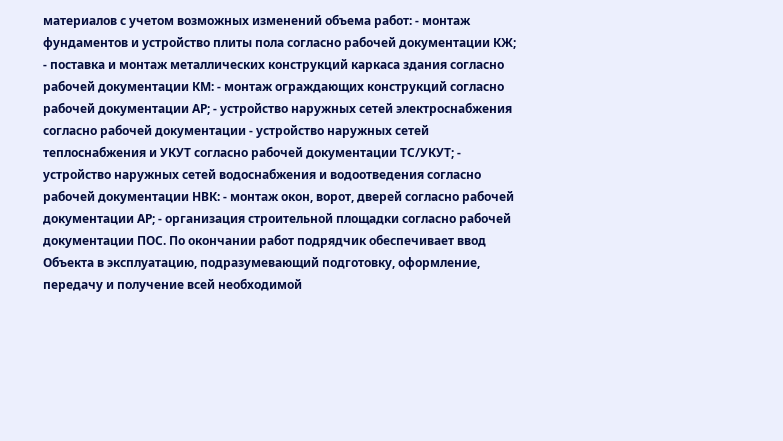материалов с учетом возможных изменений объема работ: - монтаж фундаментов и устройство плиты пола согласно рабочей документации КЖ; - поставка и монтаж металлических конструкций каркаса здания согласно рабочей документации КМ: - монтаж ограждающих конструкций согласно рабочей документации АР; - устройство наружных сетей электроснабжения согласно рабочей документации - устройство наружных сетей теплоснабжения и УКУТ согласно рабочей документации ТС/УКУТ; - устройство наружных сетей водоснабжения и водоотведения согласно рабочей документации НВК: - монтаж окон, ворот, дверей согласно рабочей документации АР; - организация строительной площадки согласно рабочей документации ПОС. По окончании работ подрядчик обеспечивает ввод Объекта в эксплуатацию, подразумевающий подготовку, оформление, передачу и получение всей необходимой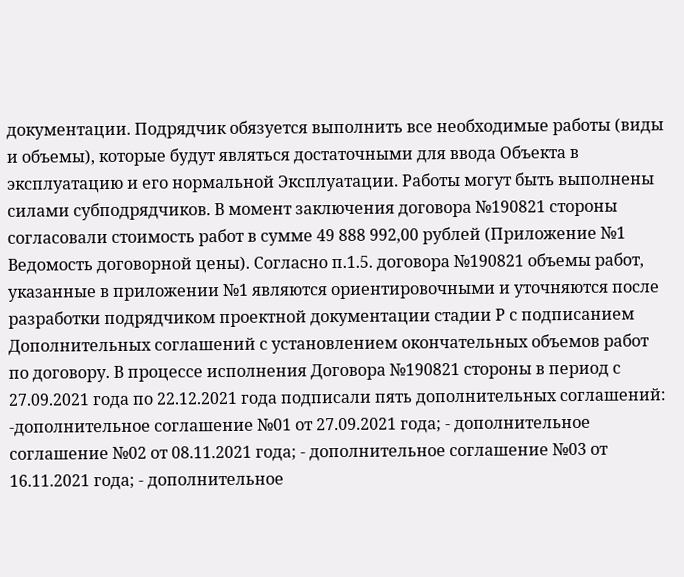документации. Подрядчик обязуется выполнить все необходимые работы (виды и объемы), которые будут являться достаточными для ввода Объекта в эксплуатацию и его нормальной Эксплуатации. Работы могут быть выполнены силами субподрядчиков. В момент заключения договора №190821 стороны согласовали стоимость работ в сумме 49 888 992,00 рублей (Приложение №1 Ведомость договорной цены). Согласно п.1.5. договора №190821 объемы работ, указанные в приложении №1 являются ориентировочными и уточняются после разработки подрядчиком проектной документации стадии Р с подписанием Дополнительных соглашений с установлением окончательных объемов работ по договору. В процессе исполнения Договора №190821 стороны в период с 27.09.2021 года по 22.12.2021 года подписали пять дополнительных соглашений: -дополнительное соглашение №01 от 27.09.2021 года; - дополнительное соглашение №02 от 08.11.2021 года; - дополнительное соглашение №03 от 16.11.2021 года; - дополнительное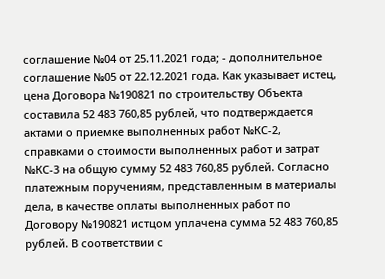соглашение №04 от 25.11.2021 года; - дополнительное соглашение №05 от 22.12.2021 года. Как указывает истец, цена Договора №190821 по строительству Объекта составила 52 483 760,85 рублей, что подтверждается актами о приемке выполненных работ №КС-2, справками о стоимости выполненных работ и затрат №КС-3 на общую сумму 52 483 760,85 рублей. Согласно платежным поручениям, представленным в материалы дела, в качестве оплаты выполненных работ по Договору №190821 истцом уплачена сумма 52 483 760,85 рублей. В соответствии с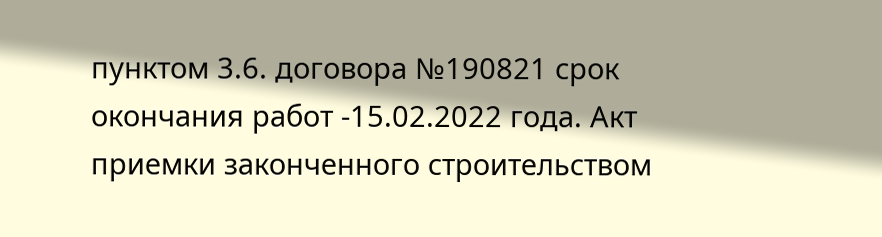пунктом 3.6. договора №190821 срок окончания работ -15.02.2022 года. Акт приемки законченного строительством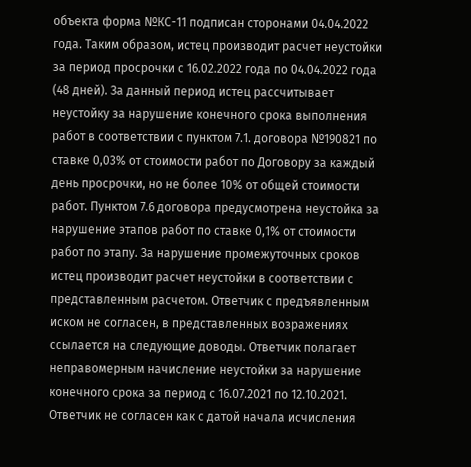объекта форма №КС-11 подписан сторонами 04.04.2022 года. Таким образом, истец производит расчет неустойки за период просрочки с 16.02.2022 года по 04.04.2022 года (48 дней). За данный период истец рассчитывает неустойку за нарушение конечного срока выполнения работ в соответствии с пунктом 7.1. договора №190821 по ставке 0,03% от стоимости работ по Договору за каждый день просрочки, но не более 10% от общей стоимости работ. Пунктом 7.6 договора предусмотрена неустойка за нарушение этапов работ по ставке 0,1% от стоимости работ по этапу. За нарушение промежуточных сроков истец производит расчет неустойки в соответствии с представленным расчетом. Ответчик с предъявленным иском не согласен, в представленных возражениях ссылается на следующие доводы. Ответчик полагает неправомерным начисление неустойки за нарушение конечного срока за период с 16.07.2021 по 12.10.2021. Ответчик не согласен как с датой начала исчисления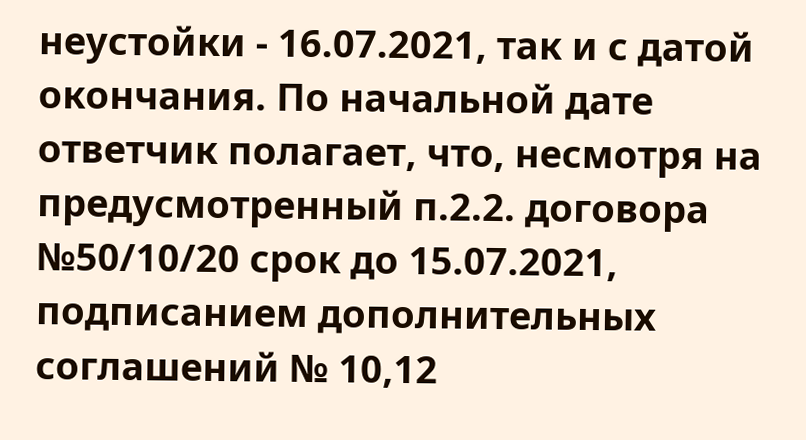неустойки - 16.07.2021, так и с датой окончания. По начальной дате ответчик полагает, что, несмотря на предусмотренный п.2.2. договора №50/10/20 срок до 15.07.2021, подписанием дополнительных соглашений № 10,12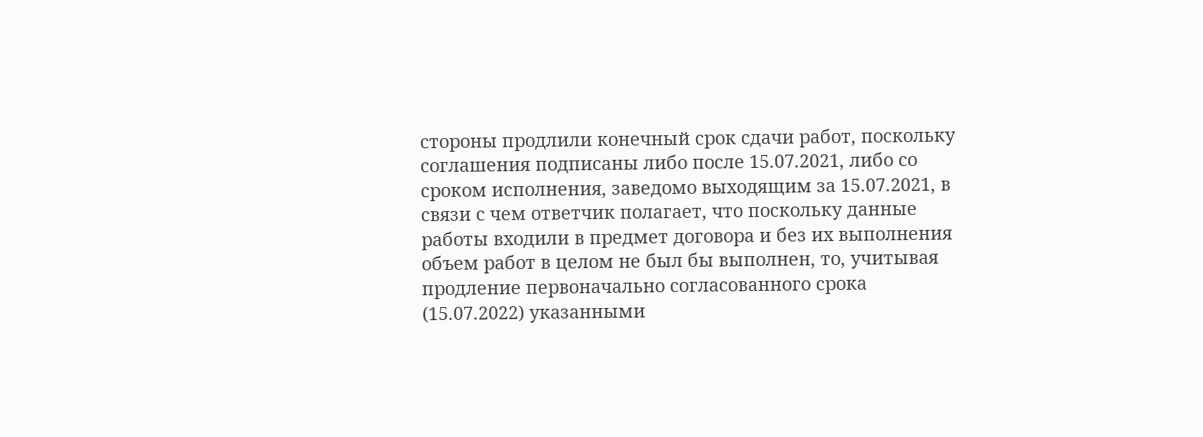стороны продлили конечный срок сдачи работ, поскольку соглашения подписаны либо после 15.07.2021, либо со сроком исполнения, заведомо выходящим за 15.07.2021, в связи с чем ответчик полагает, что поскольку данные работы входили в предмет договора и без их выполнения объем работ в целом не был бы выполнен, то, учитывая продление первоначально согласованного срока (15.07.2022) указанными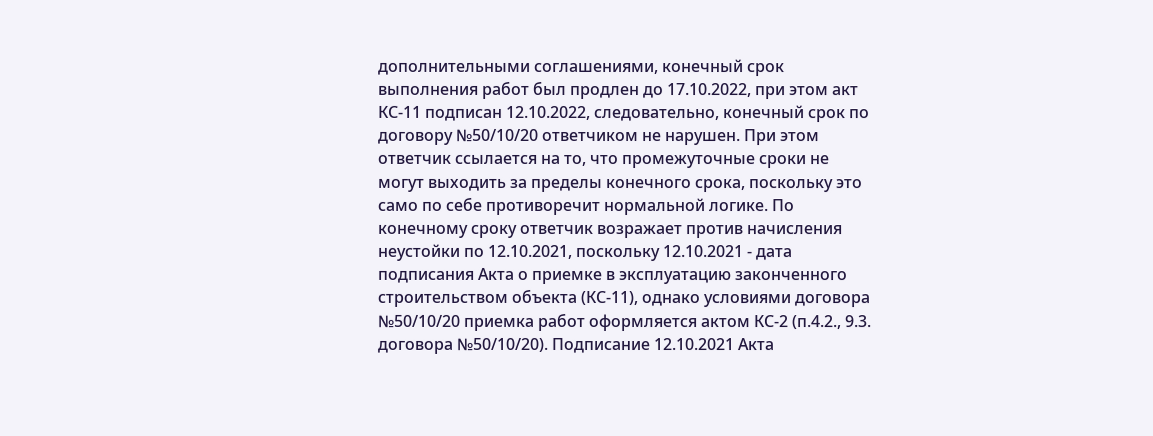дополнительными соглашениями, конечный срок выполнения работ был продлен до 17.10.2022, при этом акт КС-11 подписан 12.10.2022, следовательно, конечный срок по договору №50/10/20 ответчиком не нарушен. При этом ответчик ссылается на то, что промежуточные сроки не могут выходить за пределы конечного срока, поскольку это само по себе противоречит нормальной логике. По конечному сроку ответчик возражает против начисления неустойки по 12.10.2021, поскольку 12.10.2021 - дата подписания Акта о приемке в эксплуатацию законченного строительством объекта (КС-11), однако условиями договора №50/10/20 приемка работ оформляется актом КС-2 (п.4.2., 9.3. договора №50/10/20). Подписание 12.10.2021 Акта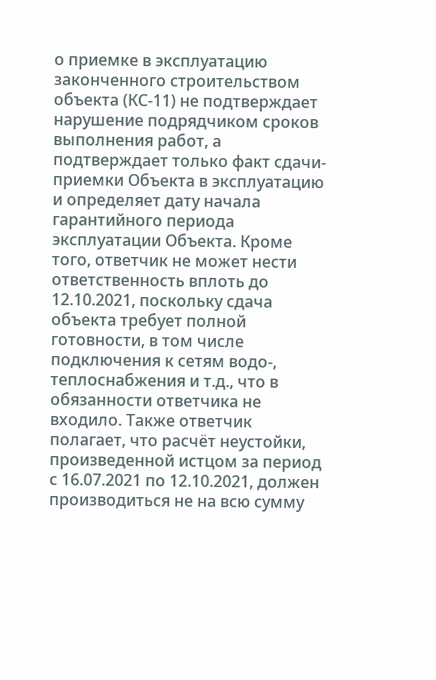о приемке в эксплуатацию законченного строительством объекта (КС-11) не подтверждает нарушение подрядчиком сроков выполнения работ, а подтверждает только факт сдачи-приемки Объекта в эксплуатацию и определяет дату начала гарантийного периода эксплуатации Объекта. Кроме того, ответчик не может нести ответственность вплоть до 12.10.2021, поскольку сдача объекта требует полной готовности, в том числе подключения к сетям водо-, теплоснабжения и т.д., что в обязанности ответчика не входило. Также ответчик полагает, что расчёт неустойки, произведенной истцом за период с 16.07.2021 по 12.10.2021, должен производиться не на всю сумму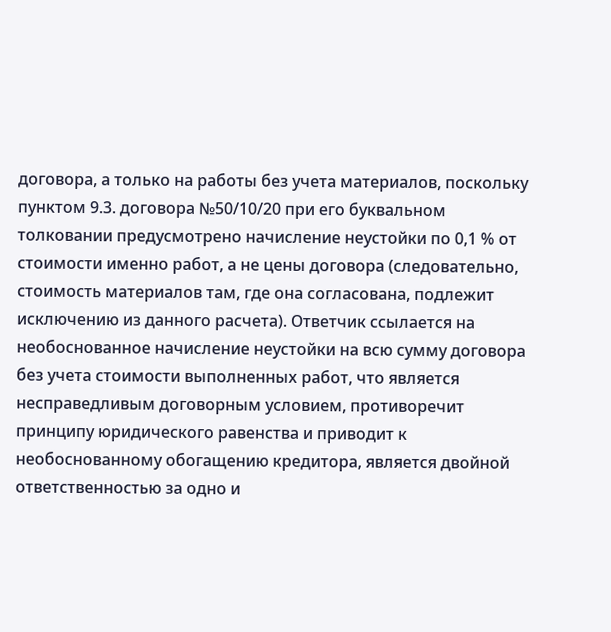договора, а только на работы без учета материалов, поскольку пунктом 9.3. договора №50/10/20 при его буквальном толковании предусмотрено начисление неустойки по 0,1 % от стоимости именно работ, а не цены договора (следовательно, стоимость материалов там, где она согласована, подлежит исключению из данного расчета). Ответчик ссылается на необоснованное начисление неустойки на всю сумму договора без учета стоимости выполненных работ, что является несправедливым договорным условием, противоречит принципу юридического равенства и приводит к необоснованному обогащению кредитора, является двойной ответственностью за одно и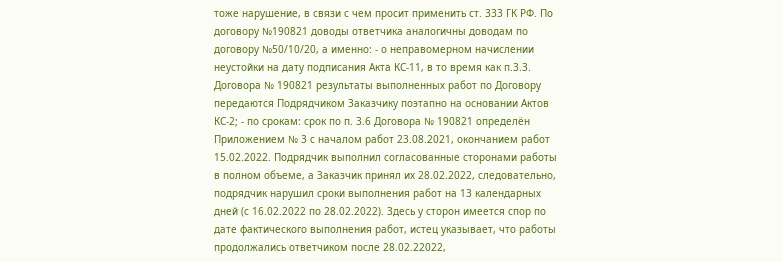тоже нарушение, в связи с чем просит применить ст. 333 ГК РФ. По договору №190821 доводы ответчика аналогичны доводам по договору №50/10/20, а именно: - о неправомерном начислении неустойки на дату подписания Акта КС-11, в то время как п.3.3. Договора № 190821 результаты выполненных работ по Договору передаются Подрядчиком Заказчику поэтапно на основании Актов КС-2; - по срокам: срок по п. 3.6 Договора № 190821 определён Приложением № 3 с началом работ 23.08.2021, окончанием работ 15.02.2022. Подрядчик выполнил согласованные сторонами работы в полном объеме, а Заказчик принял их 28.02.2022, следовательно, подрядчик нарушил сроки выполнения работ на 13 календарных дней (с 16.02.2022 по 28.02.2022). Здесь у сторон имеется спор по дате фактического выполнения работ, истец указывает, что работы продолжались ответчиком после 28.02.22022,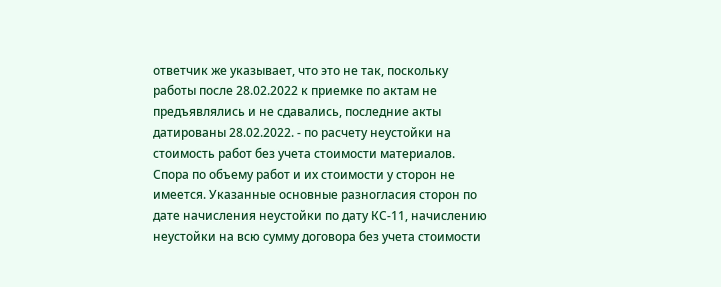ответчик же указывает, что это не так, поскольку работы после 28.02.2022 к приемке по актам не предъявлялись и не сдавались, последние акты датированы 28.02.2022. - по расчету неустойки на стоимость работ без учета стоимости материалов. Спора по объему работ и их стоимости у сторон не имеется. Указанные основные разногласия сторон по дате начисления неустойки по дату КС-11, начислению неустойки на всю сумму договора без учета стоимости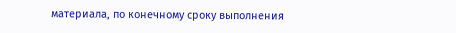материала, по конечному сроку выполнения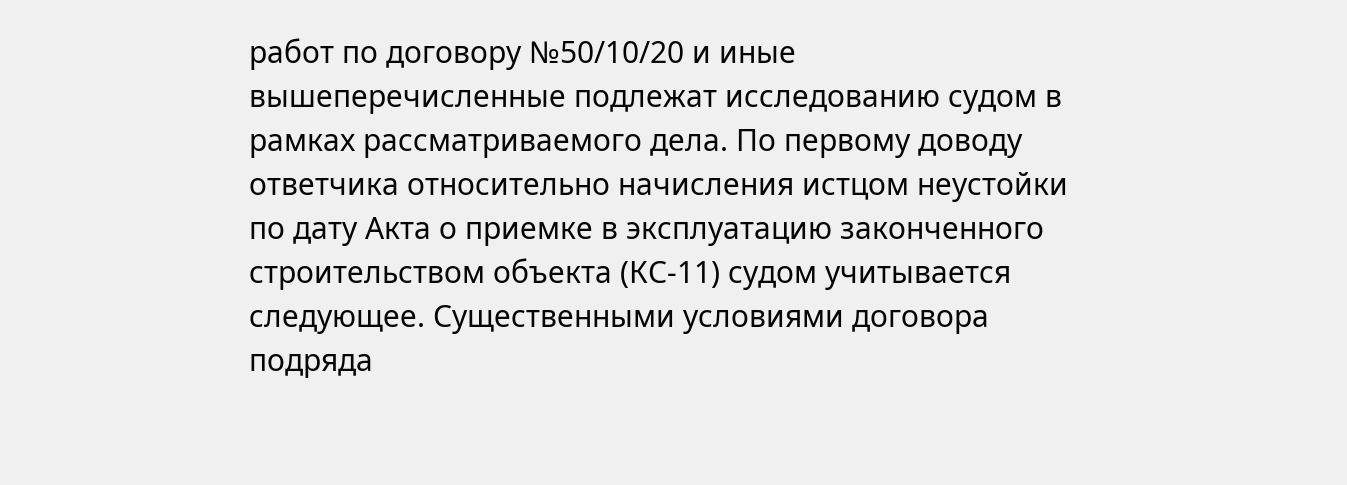работ по договору №50/10/20 и иные вышеперечисленные подлежат исследованию судом в рамках рассматриваемого дела. По первому доводу ответчика относительно начисления истцом неустойки по дату Акта о приемке в эксплуатацию законченного строительством объекта (КС-11) судом учитывается следующее. Существенными условиями договора подряда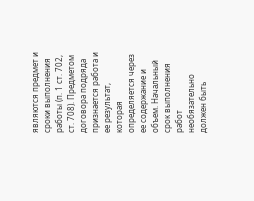являются предмет и сроки выполнения работы (п. 1 ст. 702, ст. 708). Предметом договора подряда признается работа и ее результат, которая определяется через ее содержание и объем. Начальный срок выполнения работ необязательно должен быть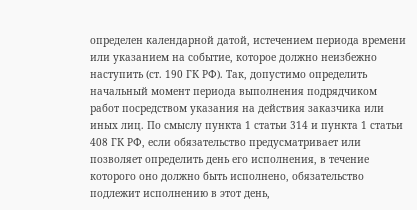определен календарной датой, истечением периода времени или указанием на событие, которое должно неизбежно наступить (ст. 190 ГК РФ). Так, допустимо определить начальный момент периода выполнения подрядчиком работ посредством указания на действия заказчика или иных лиц. По смыслу пункта 1 статьи 314 и пункта 1 статьи 408 ГК РФ, если обязательство предусматривает или позволяет определить день его исполнения, в течение которого оно должно быть исполнено, обязательство подлежит исполнению в этот день,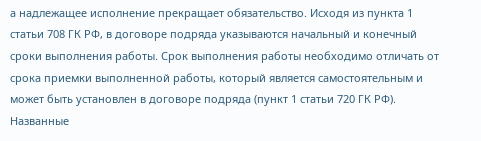а надлежащее исполнение прекращает обязательство. Исходя из пункта 1 статьи 708 ГК РФ, в договоре подряда указываются начальный и конечный сроки выполнения работы. Срок выполнения работы необходимо отличать от срока приемки выполненной работы, который является самостоятельным и может быть установлен в договоре подряда (пункт 1 статьи 720 ГК РФ). Названные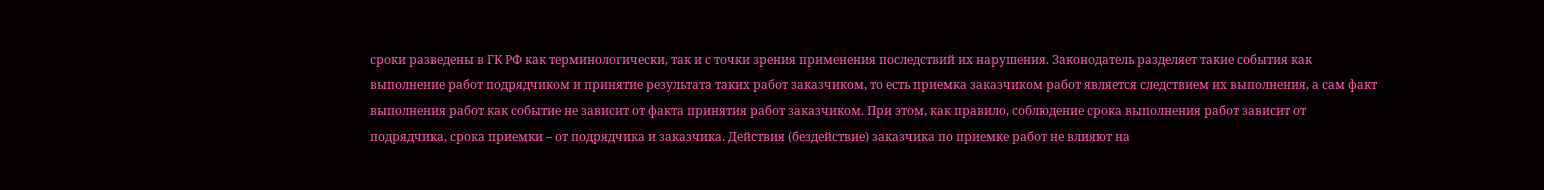сроки разведены в ГК РФ как терминологически, так и с точки зрения применения последствий их нарушения. Законодатель разделяет такие события как выполнение работ подрядчиком и принятие результата таких работ заказчиком, то есть приемка заказчиком работ является следствием их выполнения, а сам факт выполнения работ как событие не зависит от факта принятия работ заказчиком. При этом, как правило, соблюдение срока выполнения работ зависит от подрядчика, срока приемки – от подрядчика и заказчика. Действия (бездействие) заказчика по приемке работ не влияют на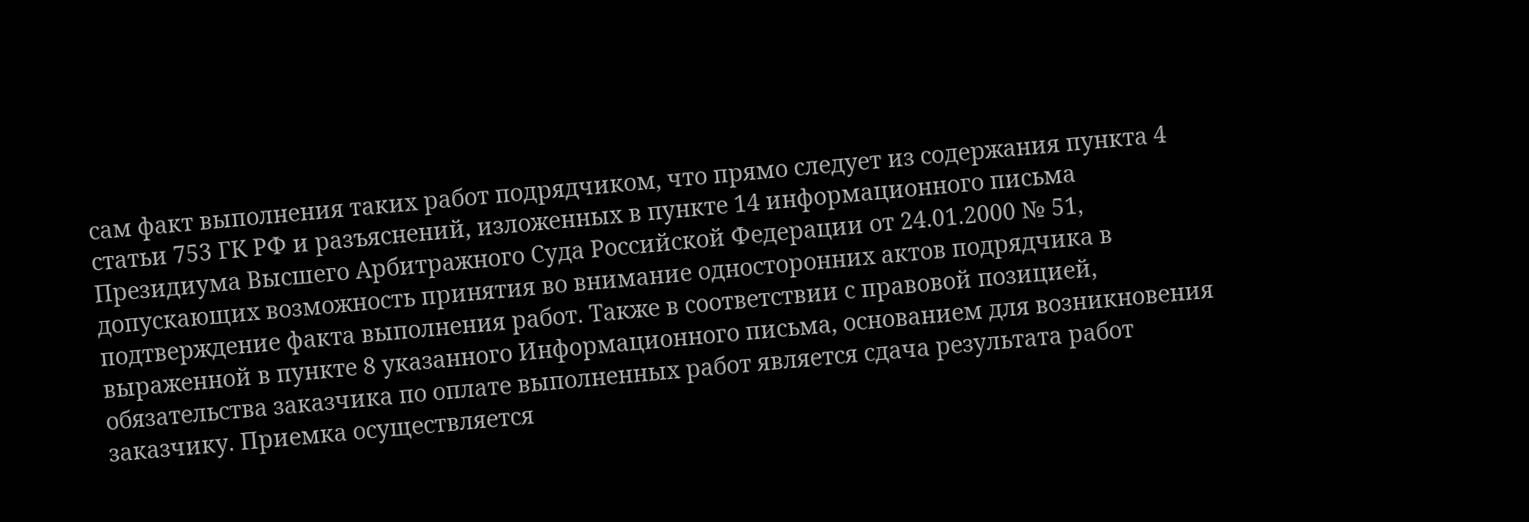сам факт выполнения таких работ подрядчиком, что прямо следует из содержания пункта 4 статьи 753 ГК РФ и разъяснений, изложенных в пункте 14 информационного письма Президиума Высшего Арбитражного Суда Российской Федерации от 24.01.2000 № 51, допускающих возможность принятия во внимание односторонних актов подрядчика в подтверждение факта выполнения работ. Также в соответствии с правовой позицией, выраженной в пункте 8 указанного Информационного письма, основанием для возникновения обязательства заказчика по оплате выполненных работ является сдача результата работ заказчику. Приемка осуществляется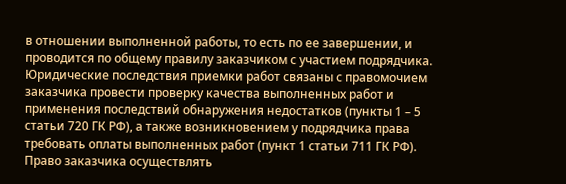в отношении выполненной работы, то есть по ее завершении, и проводится по общему правилу заказчиком с участием подрядчика. Юридические последствия приемки работ связаны с правомочием заказчика провести проверку качества выполненных работ и применения последствий обнаружения недостатков (пункты 1 – 5 статьи 720 ГК РФ), а также возникновением у подрядчика права требовать оплаты выполненных работ (пункт 1 статьи 711 ГК РФ). Право заказчика осуществлять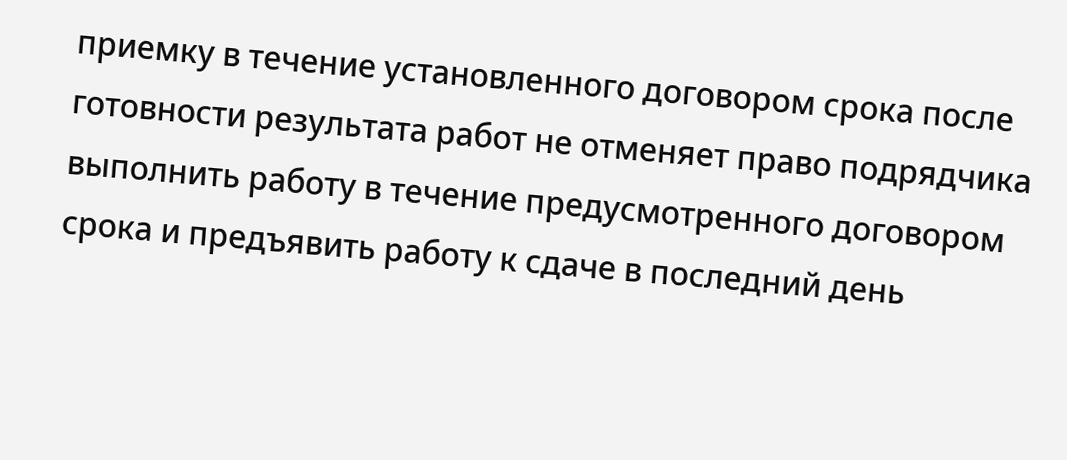приемку в течение установленного договором срока после готовности результата работ не отменяет право подрядчика выполнить работу в течение предусмотренного договором срока и предъявить работу к сдаче в последний день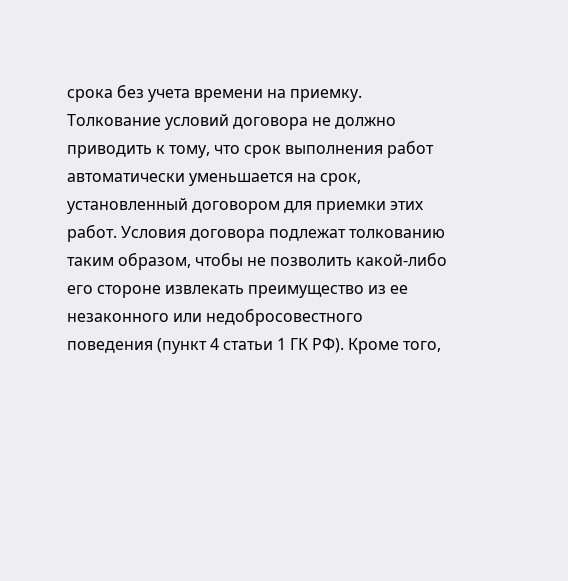срока без учета времени на приемку. Толкование условий договора не должно приводить к тому, что срок выполнения работ автоматически уменьшается на срок, установленный договором для приемки этих работ. Условия договора подлежат толкованию таким образом, чтобы не позволить какой-либо его стороне извлекать преимущество из ее незаконного или недобросовестного поведения (пункт 4 статьи 1 ГК РФ). Кроме того,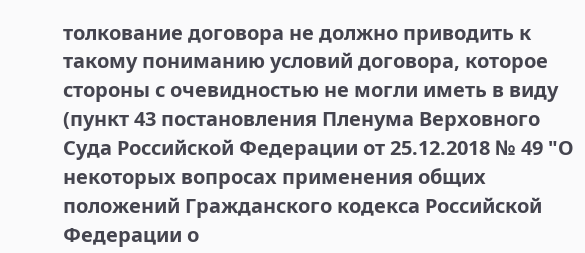толкование договора не должно приводить к такому пониманию условий договора, которое стороны с очевидностью не могли иметь в виду (пункт 43 постановления Пленума Верховного Суда Российской Федерации от 25.12.2018 № 49 "О некоторых вопросах применения общих положений Гражданского кодекса Российской Федерации о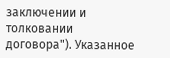заключении и толковании договора"). Указанное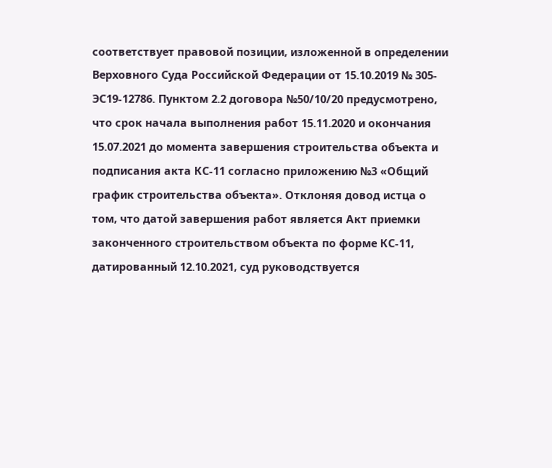соответствует правовой позиции, изложенной в определении Верховного Суда Российской Федерации от 15.10.2019 № 305-ЭС19-12786. Пунктом 2.2 договора №50/10/20 предусмотрено, что срок начала выполнения работ 15.11.2020 и окончания 15.07.2021 до момента завершения строительства объекта и подписания акта КС-11 согласно приложению №3 «Общий график строительства объекта». Отклоняя довод истца о том, что датой завершения работ является Акт приемки законченного строительством объекта по форме КС-11, датированный 12.10.2021, суд руководствуется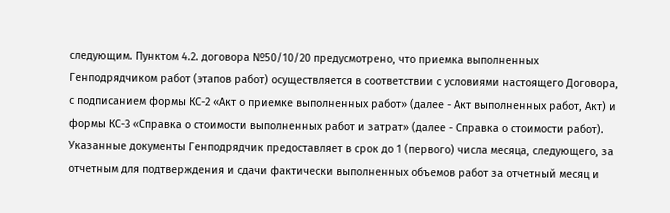следующим. Пунктом 4.2. договора №50/10/20 предусмотрено, что приемка выполненных Генподрядчиком работ (этапов работ) осуществляется в соответствии с условиями настоящего Договора, с подписанием формы КС-2 «Акт о приемке выполненных работ» (далее - Акт выполненных работ, Акт) и формы КС-3 «Справка о стоимости выполненных работ и затрат» (далее - Справка о стоимости работ). Указанные документы Генподрядчик предоставляет в срок до 1 (первого) числа месяца, следующего, за отчетным для подтверждения и сдачи фактически выполненных объемов работ за отчетный месяц и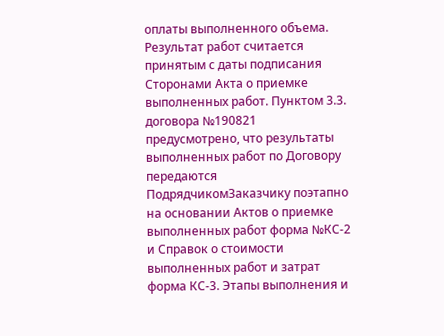оплаты выполненного объема. Результат работ считается принятым с даты подписания Сторонами Акта о приемке выполненных работ. Пунктом 3.3. договора №190821 предусмотрено, что результаты выполненных работ по Договору передаются ПодрядчикомЗаказчику поэтапно на основании Актов о приемке выполненных работ форма №КС-2 и Справок о стоимости выполненных работ и затрат форма КС-3. Этапы выполнения и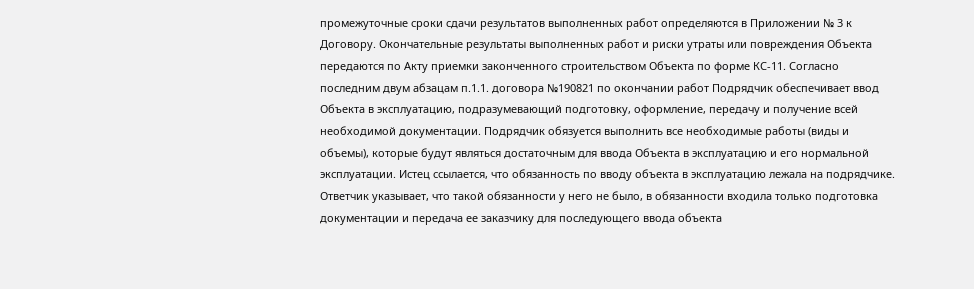промежуточные сроки сдачи результатов выполненных работ определяются в Приложении № 3 к Договору. Окончательные результаты выполненных работ и риски утраты или повреждения Объекта передаются по Акту приемки законченного строительством Объекта по форме КС-11. Согласно последним двум абзацам п.1.1. договора №190821 по окончании работ Подрядчик обеспечивает ввод Объекта в эксплуатацию, подразумевающий подготовку, оформление, передачу и получение всей необходимой документации. Подрядчик обязуется выполнить все необходимые работы (виды и объемы), которые будут являться достаточным для ввода Объекта в эксплуатацию и его нормальной эксплуатации. Истец ссылается, что обязанность по вводу объекта в эксплуатацию лежала на подрядчике. Ответчик указывает, что такой обязанности у него не было, в обязанности входила только подготовка документации и передача ее заказчику для последующего ввода объекта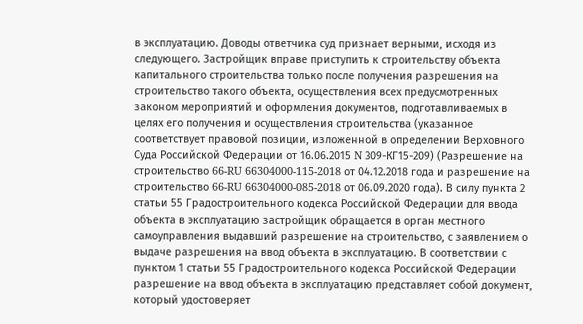в эксплуатацию. Доводы ответчика суд признает верными, исходя из следующего. Застройщик вправе приступить к строительству объекта капитального строительства только после получения разрешения на строительство такого объекта, осуществления всех предусмотренных законом мероприятий и оформления документов, подготавливаемых в целях его получения и осуществления строительства (указанное соответствует правовой позиции, изложенной в определении Верховного Суда Российской Федерации от 16.06.2015 N 309-КГ15-209) (Разрешение на строительство 66-RU 66304000-115-2018 от 04.12.2018 года и разрешение на строительство 66-RU 66304000-085-2018 от 06.09.2020 года). В силу пункта 2 статьи 55 Градостроительного кодекса Российской Федерации для ввода объекта в эксплуатацию застройщик обращается в орган местного самоуправления выдавший разрешение на строительство, с заявлением о выдаче разрешения на ввод объекта в эксплуатацию. В соответствии с пунктом 1 статьи 55 Градостроительного кодекса Российской Федерации разрешение на ввод объекта в эксплуатацию представляет собой документ, который удостоверяет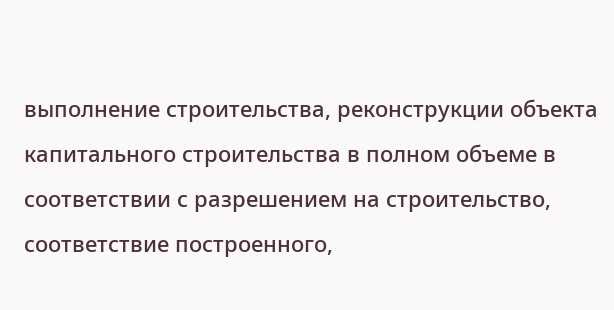выполнение строительства, реконструкции объекта капитального строительства в полном объеме в соответствии с разрешением на строительство, соответствие построенного,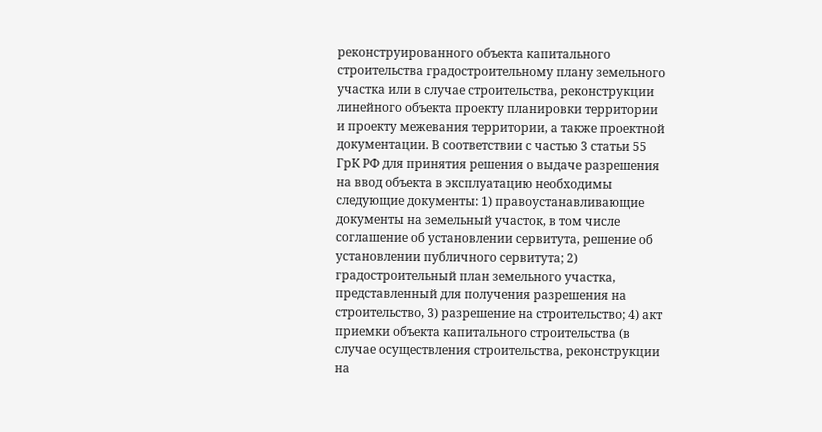реконструированного объекта капитального строительства градостроительному плану земельного участка или в случае строительства, реконструкции линейного объекта проекту планировки территории и проекту межевания территории, а также проектной документации. В соответствии с частью 3 статьи 55 ГрК РФ для принятия решения о выдаче разрешения на ввод объекта в эксплуатацию необходимы следующие документы: 1) правоустанавливающие документы на земельный участок, в том числе соглашение об установлении сервитута, решение об установлении публичного сервитута; 2) градостроительный план земельного участка, представленный для получения разрешения на строительство, 3) разрешение на строительство; 4) акт приемки объекта капитального строительства (в случае осуществления строительства, реконструкции на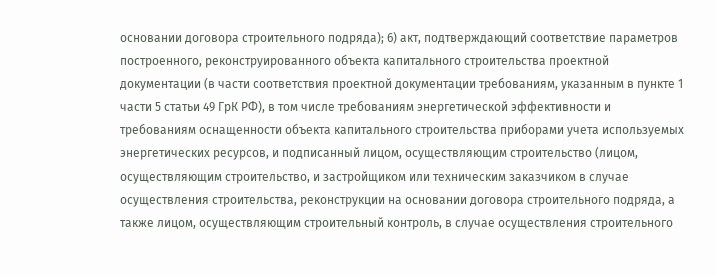основании договора строительного подряда); 6) акт, подтверждающий соответствие параметров построенного, реконструированного объекта капитального строительства проектной документации (в части соответствия проектной документации требованиям, указанным в пункте 1 части 5 статьи 49 ГрК РФ), в том числе требованиям энергетической эффективности и требованиям оснащенности объекта капитального строительства приборами учета используемых энергетических ресурсов, и подписанный лицом, осуществляющим строительство (лицом, осуществляющим строительство, и застройщиком или техническим заказчиком в случае осуществления строительства, реконструкции на основании договора строительного подряда, а также лицом, осуществляющим строительный контроль, в случае осуществления строительного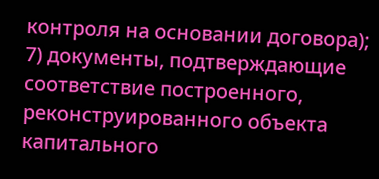контроля на основании договора); 7) документы, подтверждающие соответствие построенного, реконструированного объекта капитального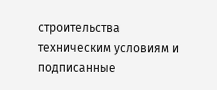строительства техническим условиям и подписанные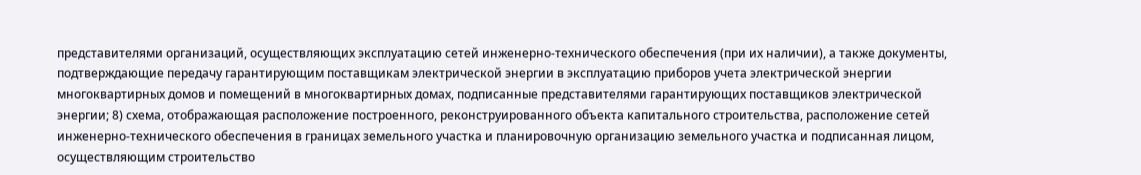представителями организаций, осуществляющих эксплуатацию сетей инженерно-технического обеспечения (при их наличии), а также документы, подтверждающие передачу гарантирующим поставщикам электрической энергии в эксплуатацию приборов учета электрической энергии многоквартирных домов и помещений в многоквартирных домах, подписанные представителями гарантирующих поставщиков электрической энергии; 8) схема, отображающая расположение построенного, реконструированного объекта капитального строительства, расположение сетей инженерно-технического обеспечения в границах земельного участка и планировочную организацию земельного участка и подписанная лицом, осуществляющим строительство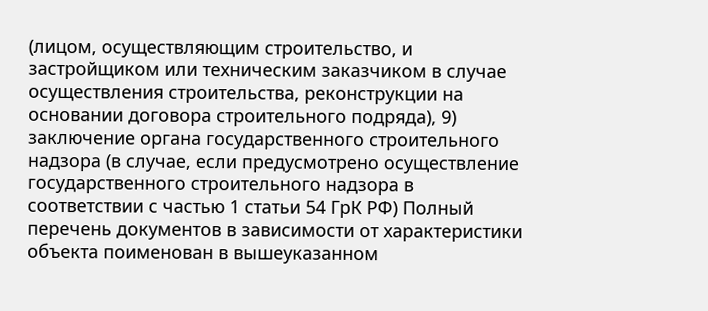(лицом, осуществляющим строительство, и застройщиком или техническим заказчиком в случае осуществления строительства, реконструкции на основании договора строительного подряда), 9) заключение органа государственного строительного надзора (в случае, если предусмотрено осуществление государственного строительного надзора в соответствии с частью 1 статьи 54 ГрК РФ) Полный перечень документов в зависимости от характеристики объекта поименован в вышеуказанном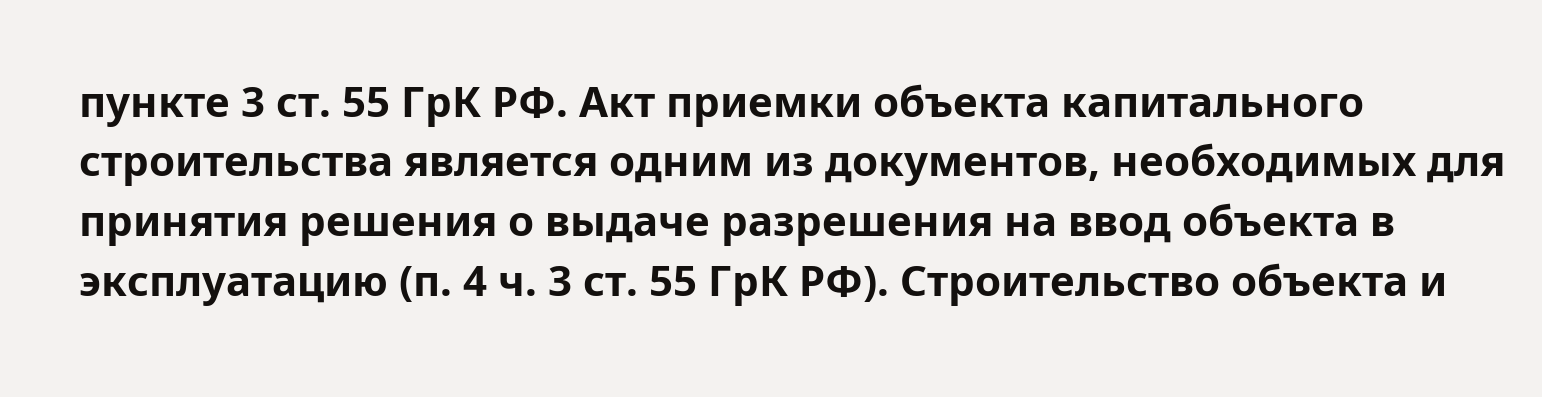пункте 3 ст. 55 ГрК РФ. Акт приемки объекта капитального строительства является одним из документов, необходимых для принятия решения о выдаче разрешения на ввод объекта в эксплуатацию (п. 4 ч. 3 ст. 55 ГрК РФ). Строительство объекта и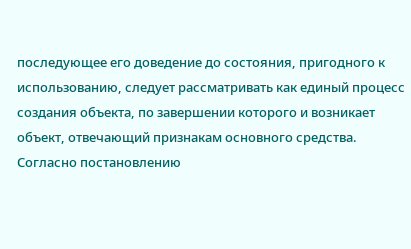последующее его доведение до состояния, пригодного к использованию, следует рассматривать как единый процесс создания объекта, по завершении которого и возникает объект, отвечающий признакам основного средства. Согласно постановлению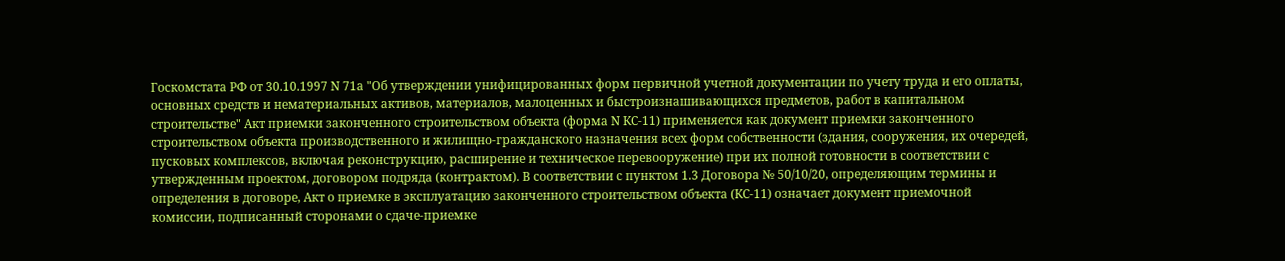Госкомстата РФ от 30.10.1997 N 71а "Об утверждении унифицированных форм первичной учетной документации по учету труда и его оплаты, основных средств и нематериальных активов, материалов, малоценных и быстроизнашивающихся предметов, работ в капитальном строительстве" Акт приемки законченного строительством объекта (форма N КС-11) применяется как документ приемки законченного строительством объекта производственного и жилищно-гражданского назначения всех форм собственности (здания, сооружения, их очередей, пусковых комплексов, включая реконструкцию, расширение и техническое перевооружение) при их полной готовности в соответствии с утвержденным проектом, договором подряда (контрактом). В соответствии с пунктом 1.3 Договора № 50/10/20, определяющим термины и определения в договоре, Акт о приемке в эксплуатацию законченного строительством объекта (КС-11) означает документ приемочной комиссии, подписанный сторонами о сдаче-приемке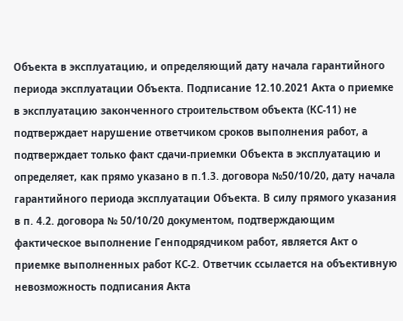Объекта в эксплуатацию, и определяющий дату начала гарантийного периода эксплуатации Объекта. Подписание 12.10.2021 Акта о приемке в эксплуатацию законченного строительством объекта (КС-11) не подтверждает нарушение ответчиком сроков выполнения работ, а подтверждает только факт сдачи-приемки Объекта в эксплуатацию и определяет, как прямо указано в п.1.3. договора №50/10/20, дату начала гарантийного периода эксплуатации Объекта. В силу прямого указания в п. 4.2. договора № 50/10/20 документом, подтверждающим фактическое выполнение Генподрядчиком работ, является Акт о приемке выполненных работ КС-2. Ответчик ссылается на объективную невозможность подписания Акта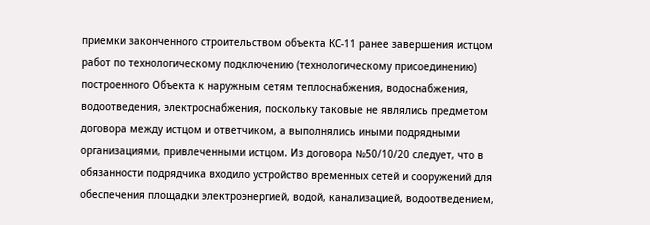приемки законченного строительством объекта КС-11 ранее завершения истцом работ по технологическому подключению (технологическому присоединению) построенного Объекта к наружным сетям теплоснабжения, водоснабжения, водоотведения, электроснабжения, поскольку таковые не являлись предметом договора между истцом и ответчиком, а выполнялись иными подрядными организациями, привлеченными истцом. Из договора №50/10/20 следует, что в обязанности подрядчика входило устройство временных сетей и сооружений для обеспечения площадки электроэнергией, водой, канализацией, водоотведением,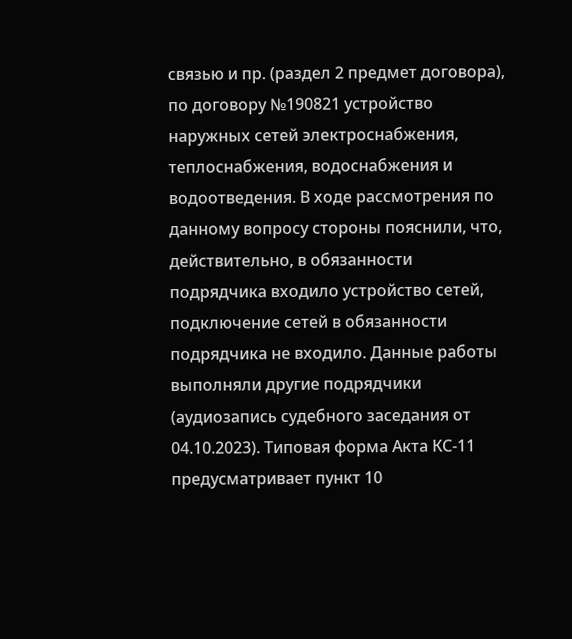связью и пр. (раздел 2 предмет договора), по договору №190821 устройство наружных сетей электроснабжения, теплоснабжения, водоснабжения и водоотведения. В ходе рассмотрения по данному вопросу стороны пояснили, что, действительно, в обязанности подрядчика входило устройство сетей, подключение сетей в обязанности подрядчика не входило. Данные работы выполняли другие подрядчики (аудиозапись судебного заседания от 04.10.2023). Типовая форма Акта КС-11 предусматривает пункт 10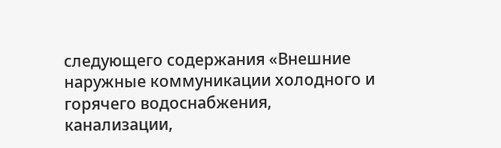следующего содержания «Внешние наружные коммуникации холодного и горячего водоснабжения, канализации,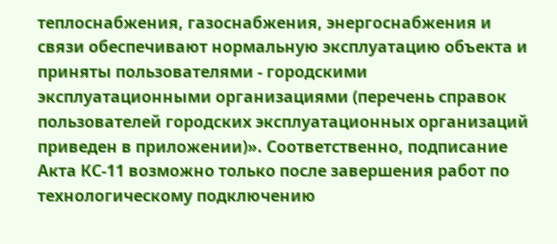теплоснабжения, газоснабжения, энергоснабжения и связи обеспечивают нормальную эксплуатацию объекта и приняты пользователями - городскими эксплуатационными организациями (перечень справок пользователей городских эксплуатационных организаций приведен в приложении)». Соответственно, подписание Акта КС-11 возможно только после завершения работ по технологическому подключению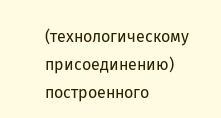(технологическому присоединению) построенного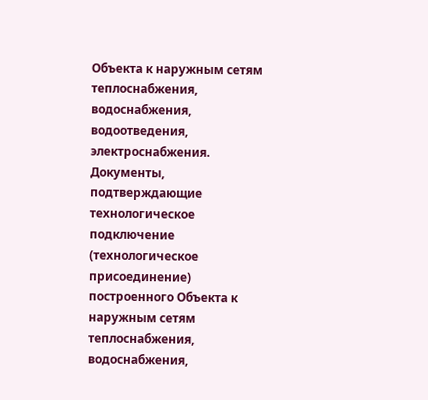Объекта к наружным сетям теплоснабжения, водоснабжения, водоотведения, электроснабжения. Документы, подтверждающие технологическое подключение (технологическое присоединение) построенного Объекта к наружным сетям теплоснабжения, водоснабжения,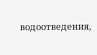водоотведения,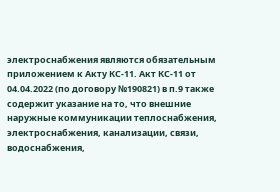электроснабжения являются обязательным приложением к Акту КС-11. Акт КС-11 от 04.04.2022 (по договору №190821) в п.9 также содержит указание на то, что внешние наружные коммуникации теплоснабжения, электроснабжения, канализации, связи, водоснабжения,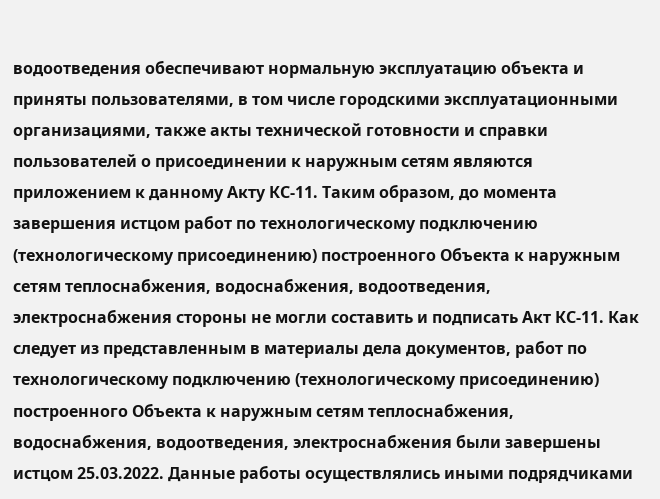водоотведения обеспечивают нормальную эксплуатацию объекта и приняты пользователями, в том числе городскими эксплуатационными организациями, также акты технической готовности и справки пользователей о присоединении к наружным сетям являются приложением к данному Акту КС-11. Таким образом, до момента завершения истцом работ по технологическому подключению (технологическому присоединению) построенного Объекта к наружным сетям теплоснабжения, водоснабжения, водоотведения, электроснабжения стороны не могли составить и подписать Акт КС-11. Как следует из представленным в материалы дела документов, работ по технологическому подключению (технологическому присоединению) построенного Объекта к наружным сетям теплоснабжения, водоснабжения, водоотведения, электроснабжения были завершены истцом 25.03.2022. Данные работы осуществлялись иными подрядчиками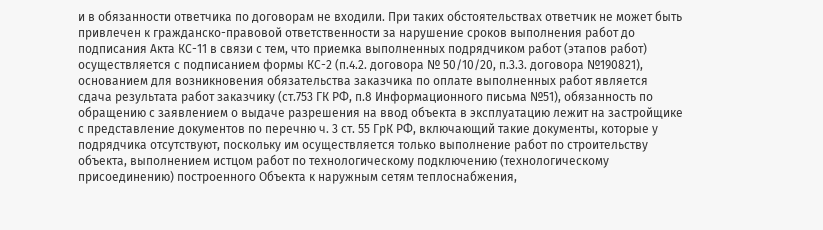и в обязанности ответчика по договорам не входили. При таких обстоятельствах ответчик не может быть привлечен к гражданско-правовой ответственности за нарушение сроков выполнения работ до подписания Акта КС-11 в связи с тем, что приемка выполненных подрядчиком работ (этапов работ) осуществляется с подписанием формы КС-2 (п.4.2. договора № 50/10/20, п.3.3. договора №190821), основанием для возникновения обязательства заказчика по оплате выполненных работ является сдача результата работ заказчику (ст.753 ГК РФ, п.8 Информационного письма №51), обязанность по обращению с заявлением о выдаче разрешения на ввод объекта в эксплуатацию лежит на застройщике с представление документов по перечню ч. 3 ст. 55 ГрК РФ, включающий такие документы, которые у подрядчика отсутствуют, поскольку им осуществляется только выполнение работ по строительству объекта, выполнением истцом работ по технологическому подключению (технологическому присоединению) построенного Объекта к наружным сетям теплоснабжения,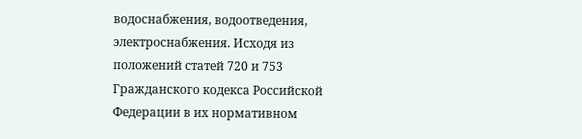водоснабжения, водоотведения, электроснабжения. Исходя из положений статей 720 и 753 Гражданского кодекса Российской Федерации в их нормативном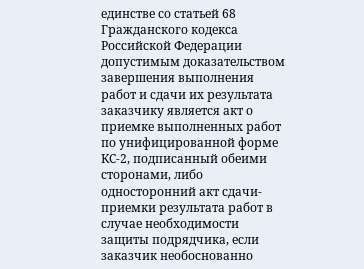единстве со статьей 68 Гражданского кодекса Российской Федерации допустимым доказательством завершения выполнения работ и сдачи их результата заказчику является акт о приемке выполненных работ по унифицированной форме КС-2, подписанный обеими сторонами, либо односторонний акт сдачи-приемки результата работ в случае необходимости защиты подрядчика, если заказчик необоснованно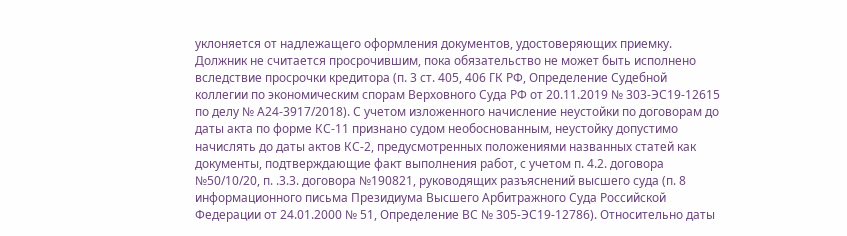уклоняется от надлежащего оформления документов, удостоверяющих приемку. Должник не считается просрочившим, пока обязательство не может быть исполнено вследствие просрочки кредитора (п. 3 ст. 405, 406 ГК РФ, Определение Судебной коллегии по экономическим спорам Верховного Суда РФ от 20.11.2019 № 303-ЭС19-12615 по делу № А24-3917/2018). С учетом изложенного начисление неустойки по договорам до даты акта по форме КС-11 признано судом необоснованным, неустойку допустимо начислять до даты актов КС-2, предусмотренных положениями названных статей как документы, подтверждающие факт выполнения работ, с учетом п. 4.2. договора №50/10/20, п. .3.3. договора №190821, руководящих разъяснений высшего суда (п. 8 информационного письма Президиума Высшего Арбитражного Суда Российской Федерации от 24.01.2000 № 51, Определение ВС № 305-ЭС19-12786). Относительно даты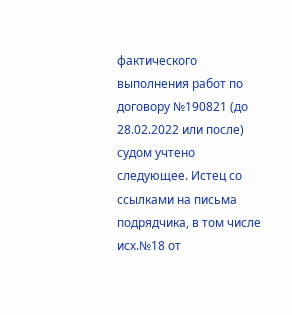фактического выполнения работ по договору №190821 (до 28.02.2022 или после) судом учтено следующее. Истец со ссылками на письма подрядчика, в том числе исх.№18 от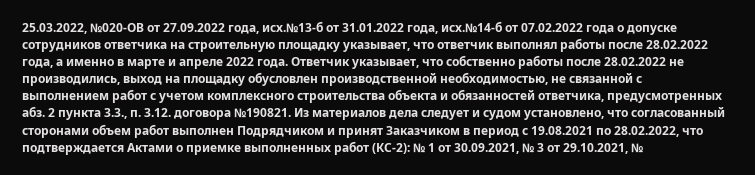25.03.2022, №020-ОВ от 27.09.2022 года, исх.№13-б от 31.01.2022 года, исх.№14-б от 07.02.2022 года о допуске сотрудников ответчика на строительную площадку указывает, что ответчик выполнял работы после 28.02.2022 года, а именно в марте и апреле 2022 года. Ответчик указывает, что собственно работы после 28.02.2022 не производились, выход на площадку обусловлен производственной необходимостью, не связанной с выполнением работ с учетом комплексного строительства объекта и обязанностей ответчика, предусмотренных абз. 2 пункта 3.3., п. 3.12. договора №190821. Из материалов дела следует и судом установлено, что согласованный сторонами объем работ выполнен Подрядчиком и принят Заказчиком в период с 19.08.2021 по 28.02.2022, что подтверждается Актами о приемке выполненных работ (КС-2): № 1 от 30.09.2021, № 3 от 29.10.2021, №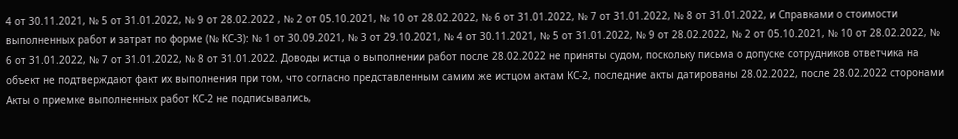4 от 30.11.2021, № 5 от 31.01.2022, № 9 от 28.02.2022 , № 2 от 05.10.2021, № 10 от 28.02.2022, № 6 от 31.01.2022, № 7 от 31.01.2022, № 8 от 31.01.2022, и Справками о стоимости выполненных работ и затрат по форме (№ КС-3): № 1 от 30.09.2021, № 3 от 29.10.2021, № 4 от 30.11.2021, № 5 от 31.01.2022, № 9 от 28.02.2022, № 2 от 05.10.2021, № 10 от 28.02.2022, № 6 от 31.01.2022, № 7 от 31.01.2022, № 8 от 31.01.2022. Доводы истца о выполнении работ после 28.02.2022 не приняты судом, поскольку письма о допуске сотрудников ответчика на объект не подтверждают факт их выполнения при том, что согласно представленным самим же истцом актам КС-2, последние акты датированы 28.02.2022, после 28.02.2022 сторонами Акты о приемке выполненных работ КС-2 не подписывались,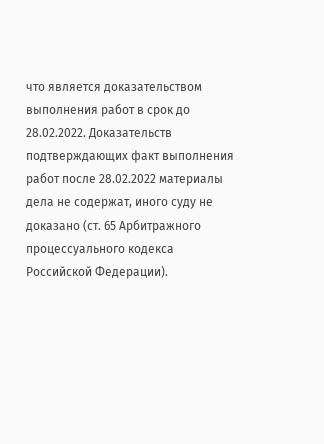что является доказательством выполнения работ в срок до 28.02.2022. Доказательств подтверждающих факт выполнения работ после 28.02.2022 материалы дела не содержат, иного суду не доказано (ст. 65 Арбитражного процессуального кодекса Российской Федерации).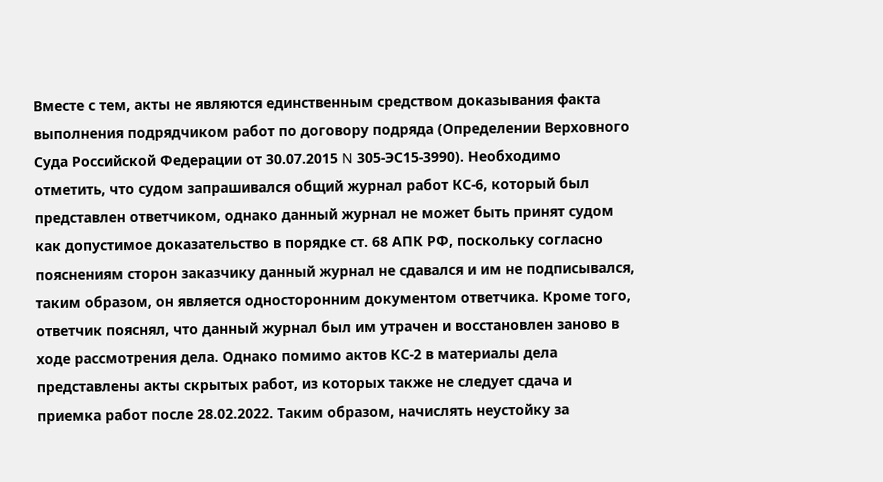Вместе с тем, акты не являются единственным средством доказывания факта выполнения подрядчиком работ по договору подряда (Определении Верховного Суда Российской Федерации от 30.07.2015 N 305-ЭС15-3990). Необходимо отметить, что судом запрашивался общий журнал работ КС-6, который был представлен ответчиком, однако данный журнал не может быть принят судом как допустимое доказательство в порядке ст. 68 АПК РФ, поскольку согласно пояснениям сторон заказчику данный журнал не сдавался и им не подписывался, таким образом, он является односторонним документом ответчика. Кроме того, ответчик пояснял, что данный журнал был им утрачен и восстановлен заново в ходе рассмотрения дела. Однако помимо актов КС-2 в материалы дела представлены акты скрытых работ, из которых также не следует сдача и приемка работ после 28.02.2022. Таким образом, начислять неустойку за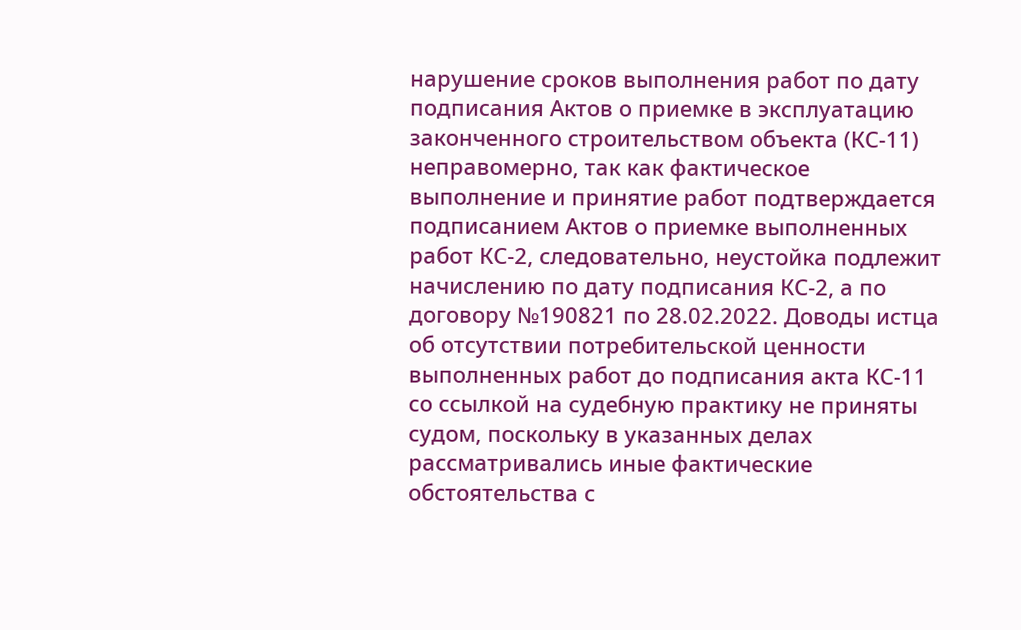нарушение сроков выполнения работ по дату подписания Актов о приемке в эксплуатацию законченного строительством объекта (КС-11) неправомерно, так как фактическое выполнение и принятие работ подтверждается подписанием Актов о приемке выполненных работ КС-2, следовательно, неустойка подлежит начислению по дату подписания КС-2, а по договору №190821 по 28.02.2022. Доводы истца об отсутствии потребительской ценности выполненных работ до подписания акта КС-11 со ссылкой на судебную практику не приняты судом, поскольку в указанных делах рассматривались иные фактические обстоятельства с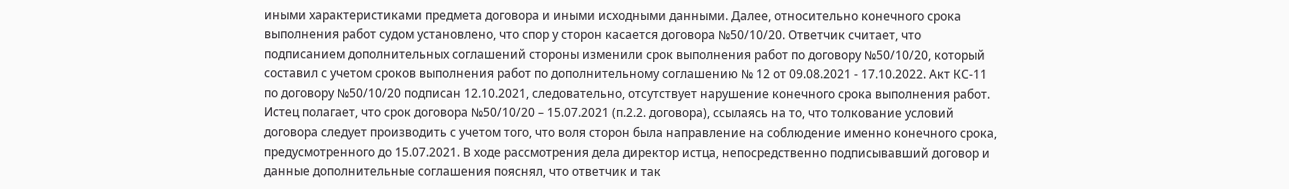иными характеристиками предмета договора и иными исходными данными. Далее, относительно конечного срока выполнения работ судом установлено, что спор у сторон касается договора №50/10/20. Ответчик считает, что подписанием дополнительных соглашений стороны изменили срок выполнения работ по договору №50/10/20, который составил с учетом сроков выполнения работ по дополнительному соглашению № 12 от 09.08.2021 - 17.10.2022. Акт КС-11 по договору №50/10/20 подписан 12.10.2021, следовательно, отсутствует нарушение конечного срока выполнения работ. Истец полагает, что срок договора №50/10/20 – 15.07.2021 (п.2.2. договора), ссылаясь на то, что толкование условий договора следует производить с учетом того, что воля сторон была направление на соблюдение именно конечного срока, предусмотренного до 15.07.2021. В ходе рассмотрения дела директор истца, непосредственно подписывавший договор и данные дополнительные соглашения пояснял, что ответчик и так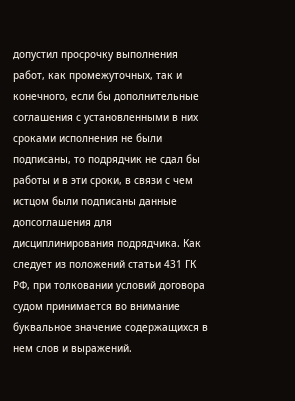допустил просрочку выполнения работ, как промежуточных, так и конечного, если бы дополнительные соглашения с установленными в них сроками исполнения не были подписаны, то подрядчик не сдал бы работы и в эти сроки, в связи с чем истцом были подписаны данные допсоглашения для дисциплинирования подрядчика. Как следует из положений статьи 431 ГК РФ, при толковании условий договора судом принимается во внимание буквальное значение содержащихся в нем слов и выражений.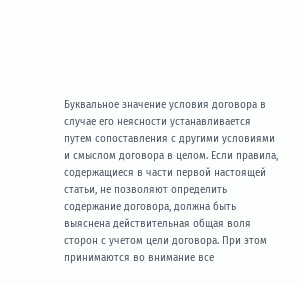Буквальное значение условия договора в случае его неясности устанавливается путем сопоставления с другими условиями и смыслом договора в целом. Если правила, содержащиеся в части первой настоящей статьи, не позволяют определить содержание договора, должна быть выяснена действительная общая воля сторон с учетом цели договора. При этом принимаются во внимание все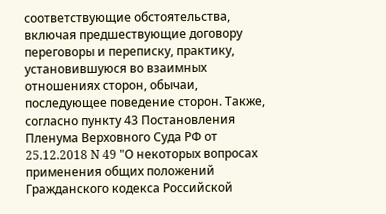соответствующие обстоятельства, включая предшествующие договору переговоры и переписку, практику, установившуюся во взаимных отношениях сторон, обычаи, последующее поведение сторон. Также, согласно пункту 43 Постановления Пленума Верховного Суда РФ от 25.12.2018 N 49 "О некоторых вопросах применения общих положений Гражданского кодекса Российской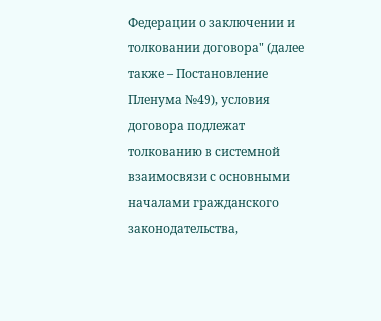Федерации о заключении и толковании договора" (далее также – Постановление Пленума №49), условия договора подлежат толкованию в системной взаимосвязи с основными началами гражданского законодательства,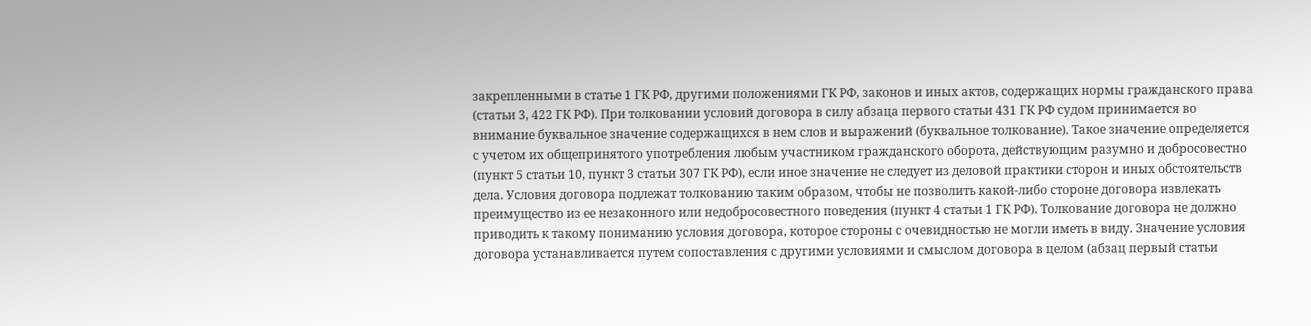закрепленными в статье 1 ГК РФ, другими положениями ГК РФ, законов и иных актов, содержащих нормы гражданского права (статьи 3, 422 ГК РФ). При толковании условий договора в силу абзаца первого статьи 431 ГК РФ судом принимается во внимание буквальное значение содержащихся в нем слов и выражений (буквальное толкование). Такое значение определяется с учетом их общепринятого употребления любым участником гражданского оборота, действующим разумно и добросовестно (пункт 5 статьи 10, пункт 3 статьи 307 ГК РФ), если иное значение не следует из деловой практики сторон и иных обстоятельств дела. Условия договора подлежат толкованию таким образом, чтобы не позволить какой-либо стороне договора извлекать преимущество из ее незаконного или недобросовестного поведения (пункт 4 статьи 1 ГК РФ). Толкование договора не должно приводить к такому пониманию условия договора, которое стороны с очевидностью не могли иметь в виду. Значение условия договора устанавливается путем сопоставления с другими условиями и смыслом договора в целом (абзац первый статьи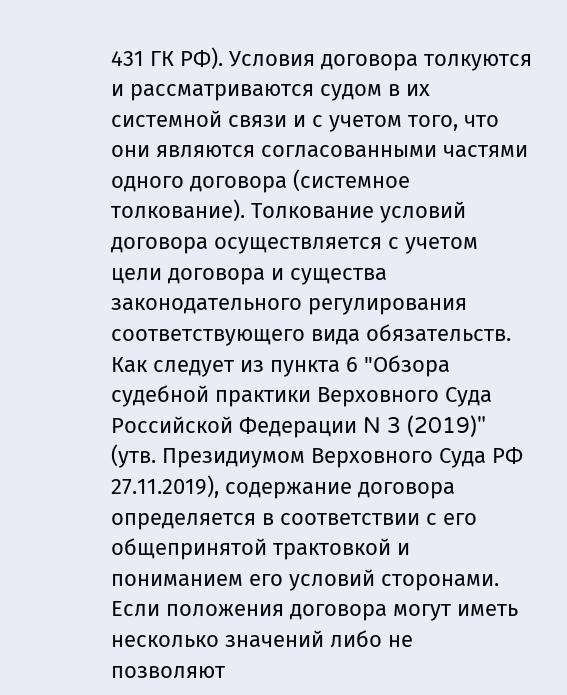431 ГК РФ). Условия договора толкуются и рассматриваются судом в их системной связи и с учетом того, что они являются согласованными частями одного договора (системное толкование). Толкование условий договора осуществляется с учетом цели договора и существа законодательного регулирования соответствующего вида обязательств. Как следует из пункта 6 "Обзора судебной практики Верховного Суда Российской Федерации N 3 (2019)" (утв. Президиумом Верховного Суда РФ 27.11.2019), содержание договора определяется в соответствии с его общепринятой трактовкой и пониманием его условий сторонами. Если положения договора могут иметь несколько значений либо не позволяют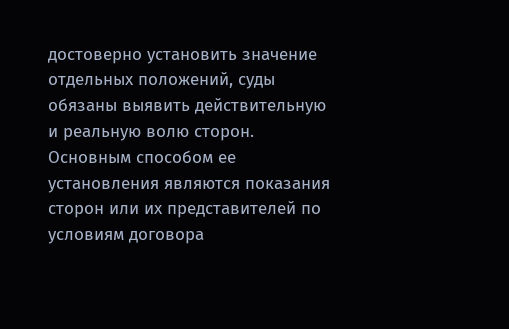достоверно установить значение отдельных положений, суды обязаны выявить действительную и реальную волю сторон. Основным способом ее установления являются показания сторон или их представителей по условиям договора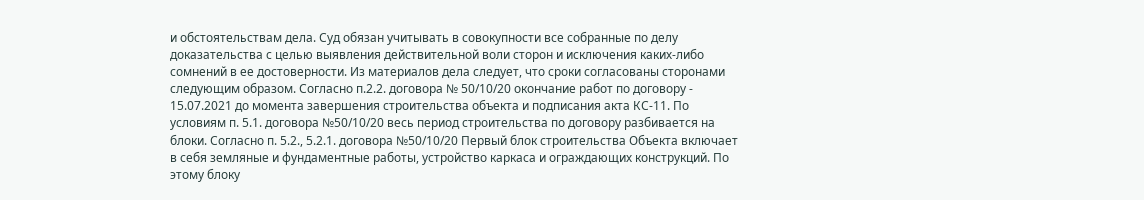и обстоятельствам дела. Суд обязан учитывать в совокупности все собранные по делу доказательства с целью выявления действительной воли сторон и исключения каких-либо сомнений в ее достоверности. Из материалов дела следует, что сроки согласованы сторонами следующим образом. Согласно п.2.2. договора № 50/10/20 окончание работ по договору - 15.07.2021 до момента завершения строительства объекта и подписания акта КС-11. По условиям п. 5.1. договора №50/10/20 весь период строительства по договору разбивается на блоки. Согласно п. 5.2., 5.2.1. договора №50/10/20 Первый блок строительства Объекта включает в себя земляные и фундаментные работы, устройство каркаса и ограждающих конструкций. По этому блоку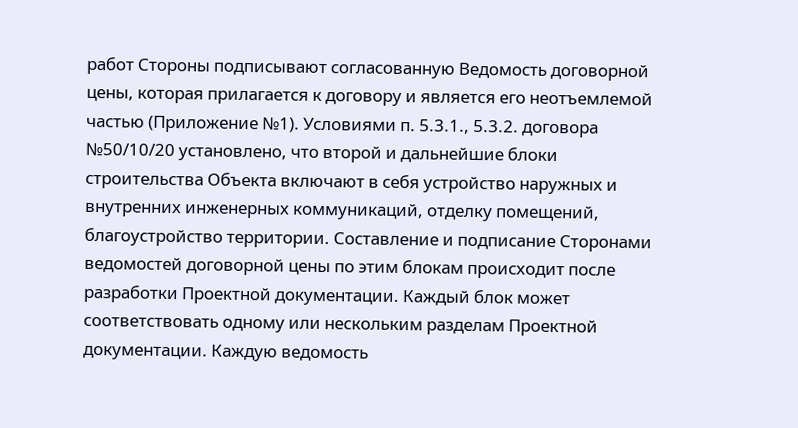работ Стороны подписывают согласованную Ведомость договорной цены, которая прилагается к договору и является его неотъемлемой частью (Приложение №1). Условиями п. 5.3.1., 5.3.2. договора №50/10/20 установлено, что второй и дальнейшие блоки строительства Объекта включают в себя устройство наружных и внутренних инженерных коммуникаций, отделку помещений, благоустройство территории. Составление и подписание Сторонами ведомостей договорной цены по этим блокам происходит после разработки Проектной документации. Каждый блок может соответствовать одному или нескольким разделам Проектной документации. Каждую ведомость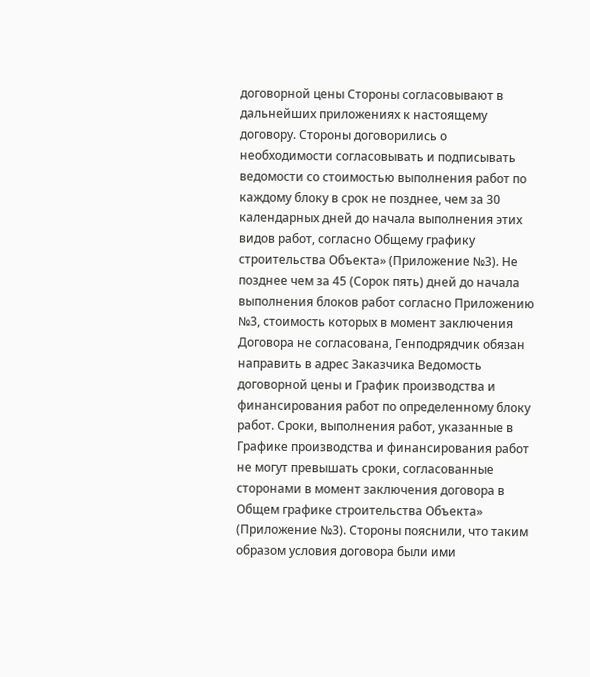договорной цены Стороны согласовывают в дальнейших приложениях к настоящему договору. Стороны договорились о необходимости согласовывать и подписывать ведомости со стоимостью выполнения работ по каждому блоку в срок не позднее, чем за 30 календарных дней до начала выполнения этих видов работ, согласно Общему графику строительства Объекта» (Приложение №3). Не позднее чем за 45 (Сорок пять) дней до начала выполнения блоков работ согласно Приложению №3, стоимость которых в момент заключения Договора не согласована, Генподрядчик обязан направить в адрес Заказчика Ведомость договорной цены и График производства и финансирования работ по определенному блоку работ. Сроки, выполнения работ, указанные в Графике производства и финансирования работ не могут превышать сроки, согласованные сторонами в момент заключения договора в Общем графике строительства Объекта» (Приложение №3). Стороны пояснили, что таким образом условия договора были ими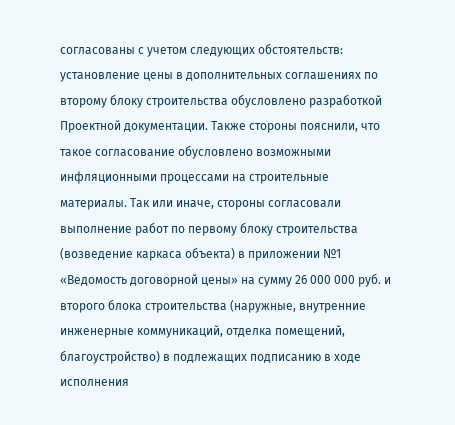согласованы с учетом следующих обстоятельств: установление цены в дополнительных соглашениях по второму блоку строительства обусловлено разработкой Проектной документации. Также стороны пояснили, что такое согласование обусловлено возможными инфляционными процессами на строительные материалы. Так или иначе, стороны согласовали выполнение работ по первому блоку строительства (возведение каркаса объекта) в приложении №1 «Ведомость договорной цены» на сумму 26 000 000 руб. и второго блока строительства (наружные, внутренние инженерные коммуникаций, отделка помещений, благоустройство) в подлежащих подписанию в ходе исполнения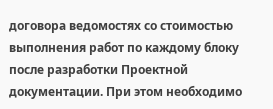договора ведомостях со стоимостью выполнения работ по каждому блоку после разработки Проектной документации. При этом необходимо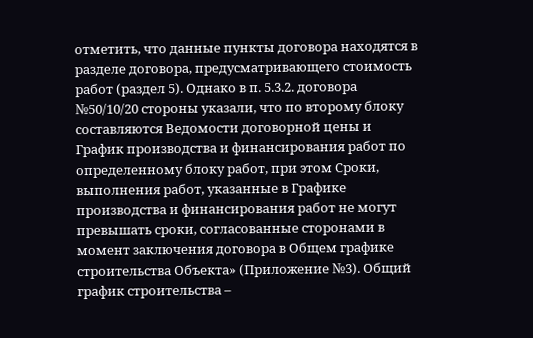отметить, что данные пункты договора находятся в разделе договора, предусматривающего стоимость работ (раздел 5). Однако в п. 5.3.2. договора №50/10/20 стороны указали, что по второму блоку составляются Ведомости договорной цены и График производства и финансирования работ по определенному блоку работ, при этом Сроки, выполнения работ, указанные в Графике производства и финансирования работ не могут превышать сроки, согласованные сторонами в момент заключения договора в Общем графике строительства Объекта» (Приложение №3). Общий график строительства –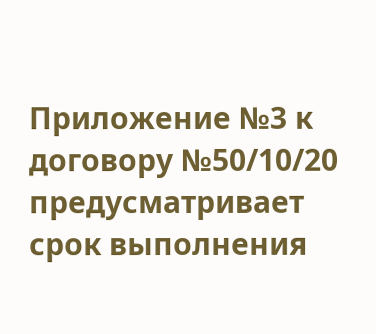Приложение №3 к договору №50/10/20 предусматривает срок выполнения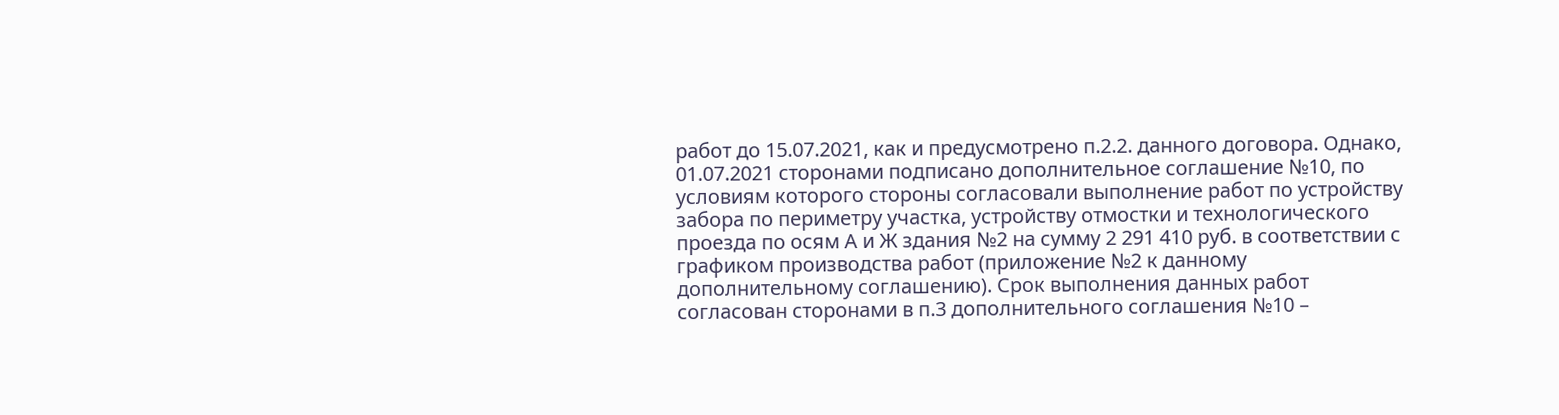работ до 15.07.2021, как и предусмотрено п.2.2. данного договора. Однако, 01.07.2021 сторонами подписано дополнительное соглашение №10, по условиям которого стороны согласовали выполнение работ по устройству забора по периметру участка, устройству отмостки и технологического проезда по осям А и Ж здания №2 на сумму 2 291 410 руб. в соответствии с графиком производства работ (приложение №2 к данному дополнительному соглашению). Срок выполнения данных работ согласован сторонами в п.3 дополнительного соглашения №10 –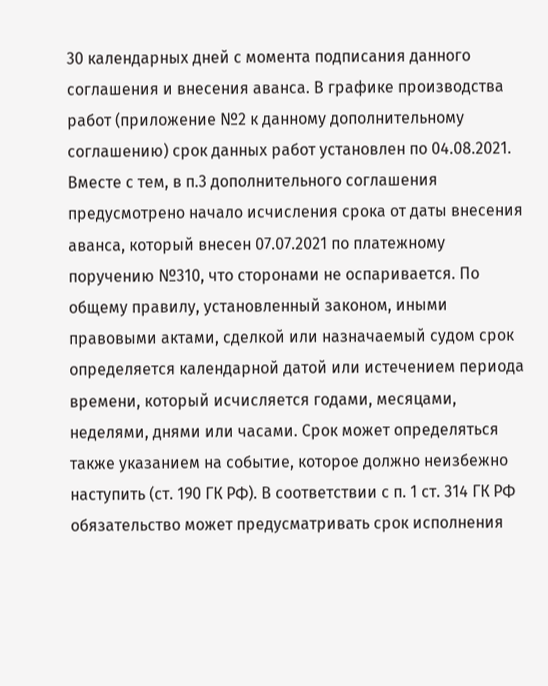30 календарных дней с момента подписания данного соглашения и внесения аванса. В графике производства работ (приложение №2 к данному дополнительному соглашению) срок данных работ установлен по 04.08.2021. Вместе с тем, в п.3 дополнительного соглашения предусмотрено начало исчисления срока от даты внесения аванса, который внесен 07.07.2021 по платежному поручению №310, что сторонами не оспаривается. По общему правилу, установленный законом, иными правовыми актами, сделкой или назначаемый судом срок определяется календарной датой или истечением периода времени, который исчисляется годами, месяцами, неделями, днями или часами. Срок может определяться также указанием на событие, которое должно неизбежно наступить (ст. 190 ГК РФ). В соответствии с п. 1 ст. 314 ГК РФ обязательство может предусматривать срок исполнения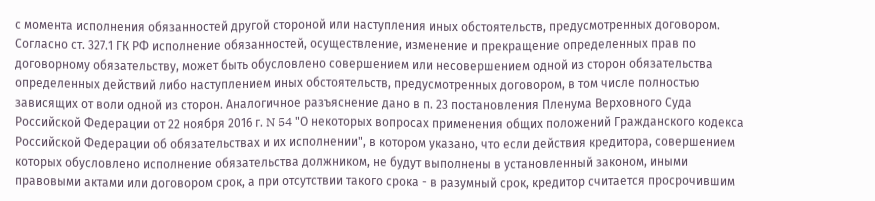с момента исполнения обязанностей другой стороной или наступления иных обстоятельств, предусмотренных договором. Согласно ст. 327.1 ГК РФ исполнение обязанностей, осуществление, изменение и прекращение определенных прав по договорному обязательству, может быть обусловлено совершением или несовершением одной из сторон обязательства определенных действий либо наступлением иных обстоятельств, предусмотренных договором, в том числе полностью зависящих от воли одной из сторон. Аналогичное разъяснение дано в п. 23 постановления Пленума Верховного Суда Российской Федерации от 22 ноября 2016 г. N 54 "О некоторых вопросах применения общих положений Гражданского кодекса Российской Федерации об обязательствах и их исполнении", в котором указано, что если действия кредитора, совершением которых обусловлено исполнение обязательства должником, не будут выполнены в установленный законом, иными правовыми актами или договором срок, а при отсутствии такого срока - в разумный срок, кредитор считается просрочившим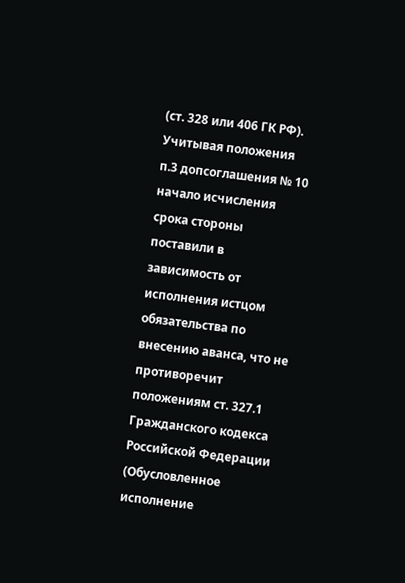(ст. 328 или 406 ГК РФ). Учитывая положения п.3 допсоглашения № 10 начало исчисления срока стороны поставили в зависимость от исполнения истцом обязательства по внесению аванса, что не противоречит положениям ст. 327.1 Гражданского кодекса Российской Федерации (Обусловленное исполнение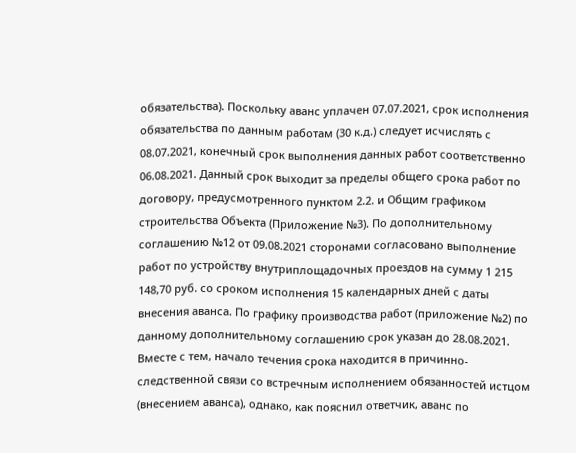обязательства). Поскольку аванс уплачен 07.07.2021, срок исполнения обязательства по данным работам (30 к.д.) следует исчислять с 08.07.2021, конечный срок выполнения данных работ соответственно 06.08.2021. Данный срок выходит за пределы общего срока работ по договору, предусмотренного пунктом 2.2. и Общим графиком строительства Объекта (Приложение №3). По дополнительному соглашению №12 от 09.08.2021 сторонами согласовано выполнение работ по устройству внутриплощадочных проездов на сумму 1 215 148,70 руб. со сроком исполнения 15 календарных дней с даты внесения аванса. По графику производства работ (приложение №2) по данному дополнительному соглашению срок указан до 28.08.2021. Вместе с тем, начало течения срока находится в причинно-следственной связи со встречным исполнением обязанностей истцом (внесением аванса), однако, как пояснил ответчик, аванс по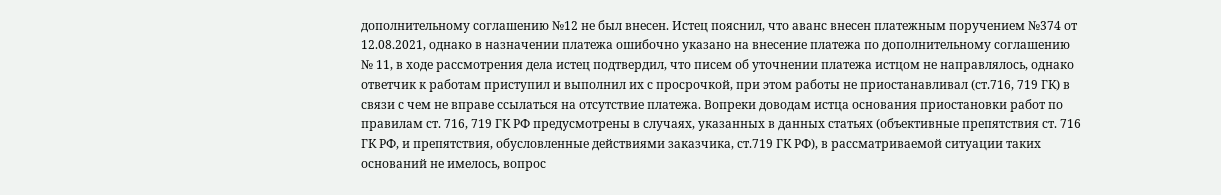дополнительному соглашению №12 не был внесен. Истец пояснил, что аванс внесен платежным поручением №374 от 12.08.2021, однако в назначении платежа ошибочно указано на внесение платежа по дополнительному соглашению № 11, в ходе рассмотрения дела истец подтвердил, что писем об уточнении платежа истцом не направлялось, однако ответчик к работам приступил и выполнил их с просрочкой, при этом работы не приостанавливал (ст.716, 719 ГК) в связи с чем не вправе ссылаться на отсутствие платежа. Вопреки доводам истца основания приостановки работ по правилам ст. 716, 719 ГК РФ предусмотрены в случаях, указанных в данных статьях (объективные препятствия ст. 716 ГК РФ, и препятствия, обусловленные действиями заказчика, ст.719 ГК РФ), в рассматриваемой ситуации таких оснований не имелось, вопрос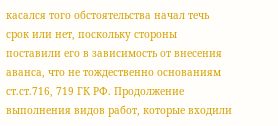касался того обстоятельства начал течь срок или нет, поскольку стороны поставили его в зависимость от внесения аванса, что не тождественно основаниям ст.ст.716, 719 ГК РФ. Продолжение выполнения видов работ, которые входили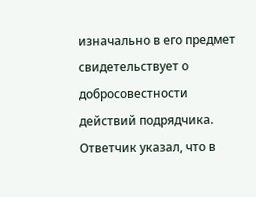изначально в его предмет свидетельствует о добросовестности действий подрядчика. Ответчик указал, что в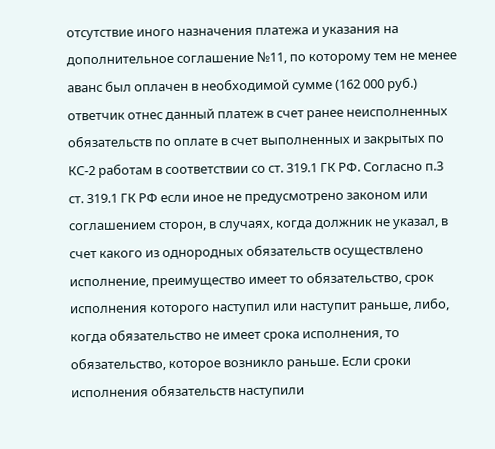отсутствие иного назначения платежа и указания на дополнительное соглашение №11, по которому тем не менее аванс был оплачен в необходимой сумме (162 000 руб.) ответчик отнес данный платеж в счет ранее неисполненных обязательств по оплате в счет выполненных и закрытых по КС-2 работам в соответствии со ст. 319.1 ГК РФ. Согласно п.3 ст. 319.1 ГК РФ если иное не предусмотрено законом или соглашением сторон, в случаях, когда должник не указал, в счет какого из однородных обязательств осуществлено исполнение, преимущество имеет то обязательство, срок исполнения которого наступил или наступит раньше, либо, когда обязательство не имеет срока исполнения, то обязательство, которое возникло раньше. Если сроки исполнения обязательств наступили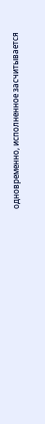одновременно, исполненное засчитывается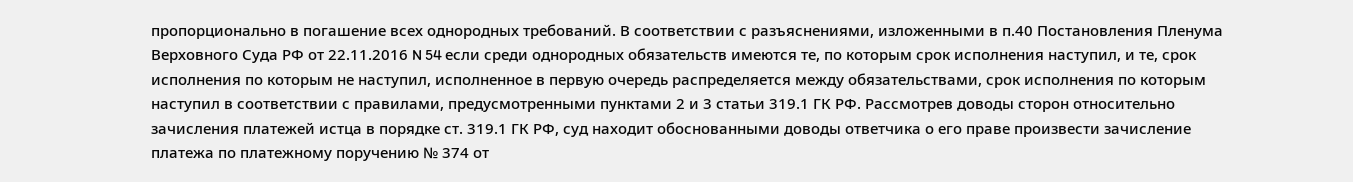пропорционально в погашение всех однородных требований. В соответствии с разъяснениями, изложенными в п.40 Постановления Пленума Верховного Суда РФ от 22.11.2016 N 54 если среди однородных обязательств имеются те, по которым срок исполнения наступил, и те, срок исполнения по которым не наступил, исполненное в первую очередь распределяется между обязательствами, срок исполнения по которым наступил в соответствии с правилами, предусмотренными пунктами 2 и 3 статьи 319.1 ГК РФ. Рассмотрев доводы сторон относительно зачисления платежей истца в порядке ст. 319.1 ГК РФ, суд находит обоснованными доводы ответчика о его праве произвести зачисление платежа по платежному поручению № 374 от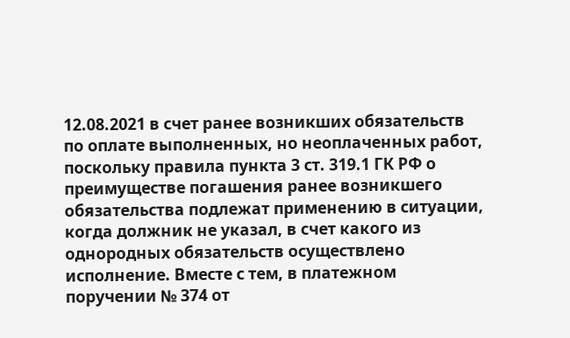12.08.2021 в счет ранее возникших обязательств по оплате выполненных, но неоплаченных работ, поскольку правила пункта 3 ст. 319.1 ГК РФ о преимуществе погашения ранее возникшего обязательства подлежат применению в ситуации, когда должник не указал, в счет какого из однородных обязательств осуществлено исполнение. Вместе с тем, в платежном поручении № 374 от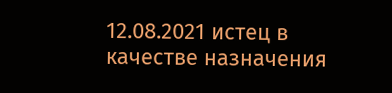12.08.2021 истец в качестве назначения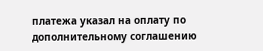платежа указал на оплату по дополнительному соглашению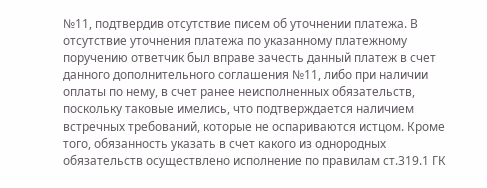№11, подтвердив отсутствие писем об уточнении платежа. В отсутствие уточнения платежа по указанному платежному поручению ответчик был вправе зачесть данный платеж в счет данного дополнительного соглашения №11, либо при наличии оплаты по нему, в счет ранее неисполненных обязательств, поскольку таковые имелись, что подтверждается наличием встречных требований, которые не оспариваются истцом. Кроме того, обязанность указать в счет какого из однородных обязательств осуществлено исполнение по правилам ст.319.1 ГК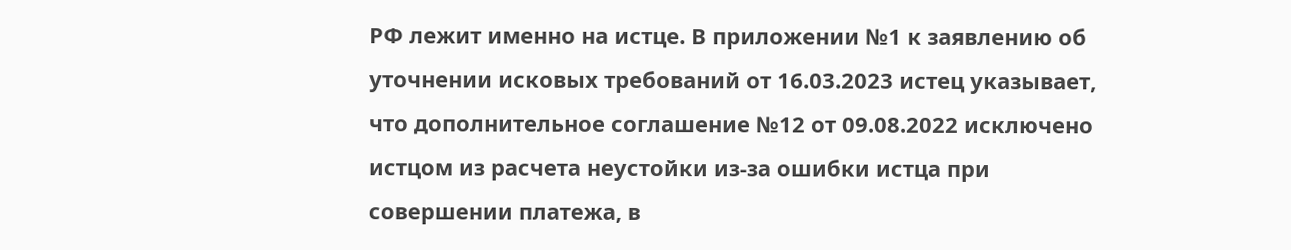РФ лежит именно на истце. В приложении №1 к заявлению об уточнении исковых требований от 16.03.2023 истец указывает, что дополнительное соглашение №12 от 09.08.2022 исключено истцом из расчета неустойки из-за ошибки истца при совершении платежа, в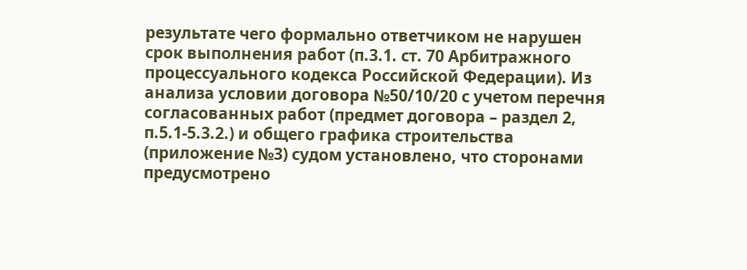результате чего формально ответчиком не нарушен срок выполнения работ (п.3.1. ст. 70 Арбитражного процессуального кодекса Российской Федерации). Из анализа условии договора №50/10/20 с учетом перечня согласованных работ (предмет договора – раздел 2, п.5.1-5.3.2.) и общего графика строительства (приложение №3) судом установлено, что сторонами предусмотрено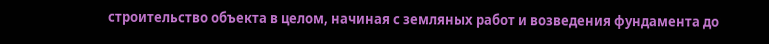строительство объекта в целом, начиная с земляных работ и возведения фундамента до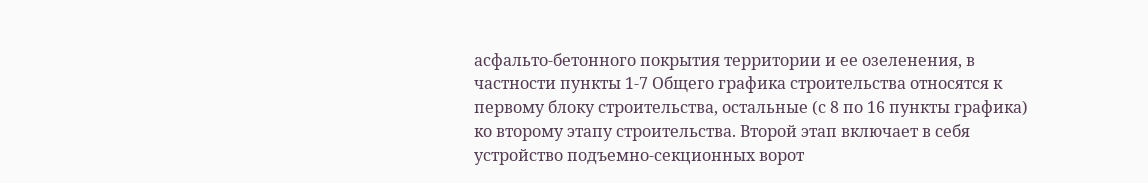асфальто-бетонного покрытия территории и ее озеленения, в частности пункты 1-7 Общего графика строительства относятся к первому блоку строительства, остальные (с 8 по 16 пункты графика) ко второму этапу строительства. Второй этап включает в себя устройство подъемно-секционных ворот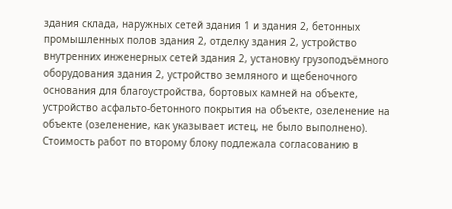здания склада, наружных сетей здания 1 и здания 2, бетонных промышленных полов здания 2, отделку здания 2, устройство внутренних инженерных сетей здания 2, установку грузоподъёмного оборудования здания 2, устройство земляного и щебеночного основания для благоустройства, бортовых камней на объекте, устройство асфальто-бетонного покрытия на объекте, озеленение на объекте (озеленение, как указывает истец, не было выполнено). Стоимость работ по второму блоку подлежала согласованию в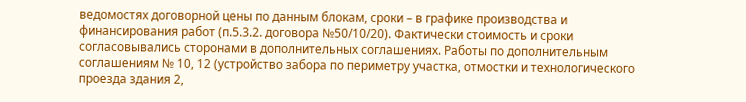ведомостях договорной цены по данным блокам, сроки – в графике производства и финансирования работ (п.5.3.2. договора №50/10/20). Фактически стоимость и сроки согласовывались сторонами в дополнительных соглашениях. Работы по дополнительным соглашениям № 10, 12 (устройство забора по периметру участка, отмостки и технологического проезда здания 2,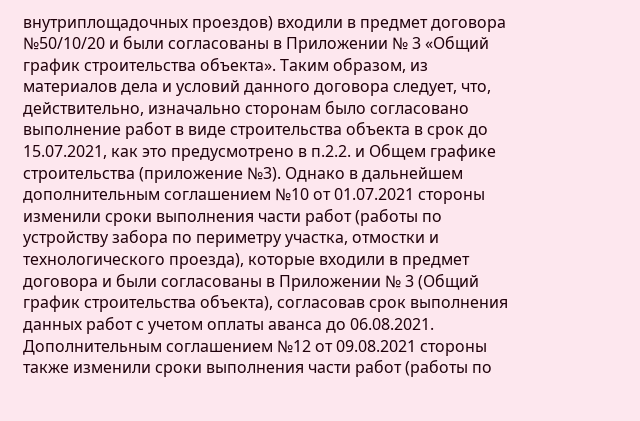внутриплощадочных проездов) входили в предмет договора №50/10/20 и были согласованы в Приложении № 3 «Общий график строительства объекта». Таким образом, из материалов дела и условий данного договора следует, что, действительно, изначально сторонам было согласовано выполнение работ в виде строительства объекта в срок до 15.07.2021, как это предусмотрено в п.2.2. и Общем графике строительства (приложение №3). Однако в дальнейшем дополнительным соглашением №10 от 01.07.2021 стороны изменили сроки выполнения части работ (работы по устройству забора по периметру участка, отмостки и технологического проезда), которые входили в предмет договора и были согласованы в Приложении № 3 (Общий график строительства объекта), согласовав срок выполнения данных работ с учетом оплаты аванса до 06.08.2021. Дополнительным соглашением №12 от 09.08.2021 стороны также изменили сроки выполнения части работ (работы по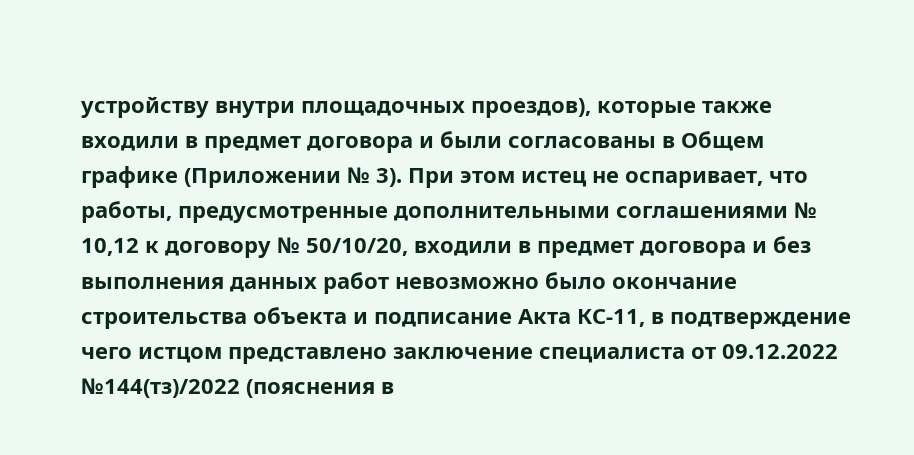устройству внутри площадочных проездов), которые также входили в предмет договора и были согласованы в Общем графике (Приложении № 3). При этом истец не оспаривает, что работы, предусмотренные дополнительными соглашениями № 10,12 к договору № 50/10/20, входили в предмет договора и без выполнения данных работ невозможно было окончание строительства объекта и подписание Акта КС-11, в подтверждение чего истцом представлено заключение специалиста от 09.12.2022 №144(тз)/2022 (пояснения в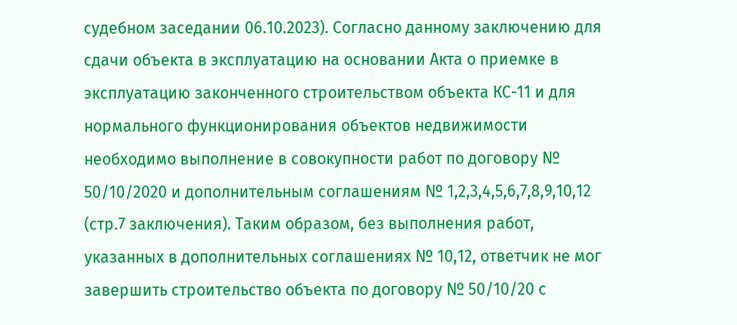судебном заседании 06.10.2023). Согласно данному заключению для сдачи объекта в эксплуатацию на основании Акта о приемке в эксплуатацию законченного строительством объекта КС-11 и для нормального функционирования объектов недвижимости необходимо выполнение в совокупности работ по договору № 50/10/2020 и дополнительным соглашениям № 1,2,3,4,5,6,7,8,9,10,12 (стр.7 заключения). Таким образом, без выполнения работ, указанных в дополнительных соглашениях № 10,12, ответчик не мог завершить строительство объекта по договору № 50/10/20 с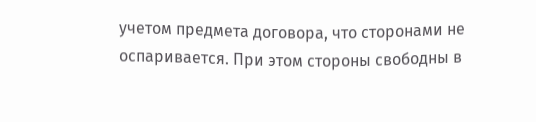учетом предмета договора, что сторонами не оспаривается. При этом стороны свободны в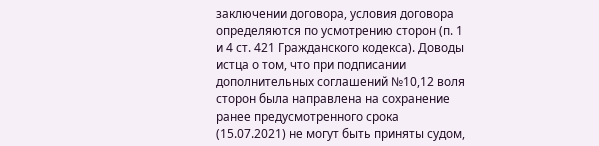заключении договора, условия договора определяются по усмотрению сторон (п. 1 и 4 ст. 421 Гражданского кодекса). Доводы истца о том, что при подписании дополнительных соглашений №10,12 воля сторон была направлена на сохранение ранее предусмотренного срока (15.07.2021) не могут быть приняты судом,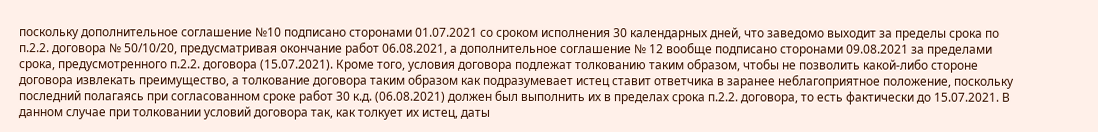поскольку дополнительное соглашение №10 подписано сторонами 01.07.2021 со сроком исполнения 30 календарных дней, что заведомо выходит за пределы срока по п.2.2. договора № 50/10/20, предусматривая окончание работ 06.08.2021, а дополнительное соглашение № 12 вообще подписано сторонами 09.08.2021 за пределами срока, предусмотренного п.2.2. договора (15.07.2021). Кроме того, условия договора подлежат толкованию таким образом, чтобы не позволить какой-либо стороне договора извлекать преимущество, а толкование договора таким образом как подразумевает истец ставит ответчика в заранее неблагоприятное положение, поскольку последний полагаясь при согласованном сроке работ 30 к.д. (06.08.2021) должен был выполнить их в пределах срока п.2.2. договора, то есть фактически до 15.07.2021. В данном случае при толковании условий договора так, как толкует их истец, даты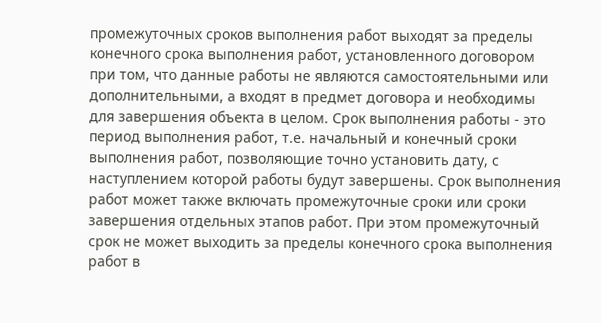промежуточных сроков выполнения работ выходят за пределы конечного срока выполнения работ, установленного договором при том, что данные работы не являются самостоятельными или дополнительными, а входят в предмет договора и необходимы для завершения объекта в целом. Срок выполнения работы - это период выполнения работ, т.е. начальный и конечный сроки выполнения работ, позволяющие точно установить дату, с наступлением которой работы будут завершены. Срок выполнения работ может также включать промежуточные сроки или сроки завершения отдельных этапов работ. При этом промежуточный срок не может выходить за пределы конечного срока выполнения работ в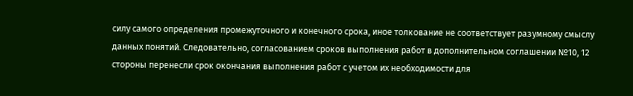силу самого определения промежуточного и конечного срока, иное толкование не соответствует разумному смыслу данных понятий. Следовательно, согласованием сроков выполнения работ в дополнительном соглашении №10, 12 стороны перенесли срок окончания выполнения работ с учетом их необходимости для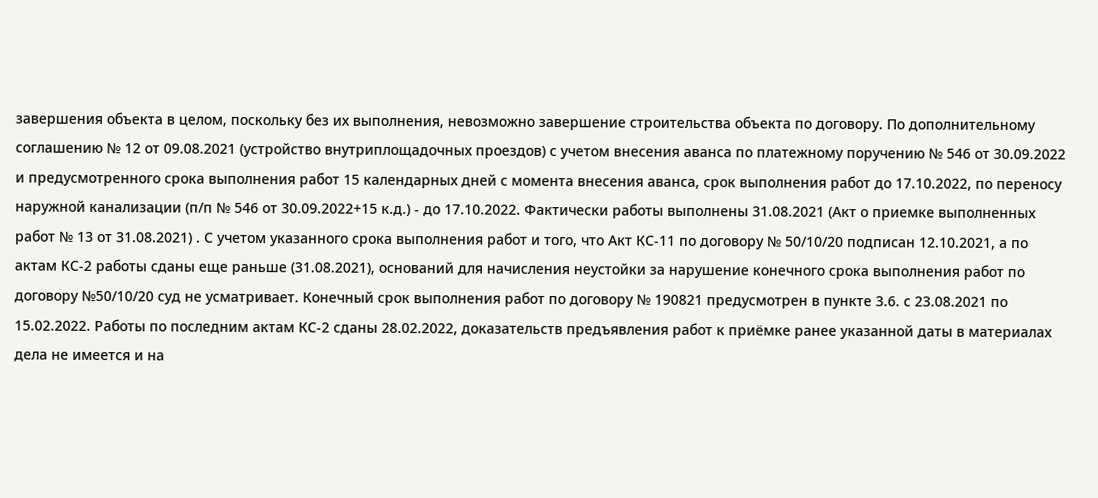завершения объекта в целом, поскольку без их выполнения, невозможно завершение строительства объекта по договору. По дополнительному соглашению № 12 от 09.08.2021 (устройство внутриплощадочных проездов) с учетом внесения аванса по платежному поручению № 546 от 30.09.2022 и предусмотренного срока выполнения работ 15 календарных дней с момента внесения аванса, срок выполнения работ до 17.10.2022, по переносу наружной канализации (п/п № 546 от 30.09.2022+15 к.д.) - до 17.10.2022. Фактически работы выполнены 31.08.2021 (Акт о приемке выполненных работ № 13 от 31.08.2021) . С учетом указанного срока выполнения работ и того, что Акт КС-11 по договору № 50/10/20 подписан 12.10.2021, а по актам КС-2 работы сданы еще раньше (31.08.2021), оснований для начисления неустойки за нарушение конечного срока выполнения работ по договору №50/10/20 суд не усматривает. Конечный срок выполнения работ по договору № 190821 предусмотрен в пункте 3.6. с 23.08.2021 по 15.02.2022. Работы по последним актам КС-2 сданы 28.02.2022, доказательств предъявления работ к приёмке ранее указанной даты в материалах дела не имеется и на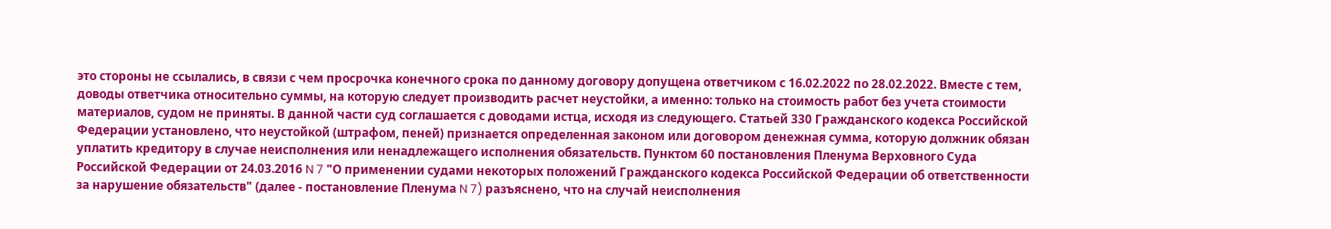это стороны не ссылались, в связи с чем просрочка конечного срока по данному договору допущена ответчиком с 16.02.2022 по 28.02.2022. Вместе с тем, доводы ответчика относительно суммы, на которую следует производить расчет неустойки, а именно: только на стоимость работ без учета стоимости материалов, судом не приняты. В данной части суд соглашается с доводами истца, исходя из следующего. Статьей 330 Гражданского кодекса Российской Федерации установлено, что неустойкой (штрафом, пеней) признается определенная законом или договором денежная сумма, которую должник обязан уплатить кредитору в случае неисполнения или ненадлежащего исполнения обязательств. Пунктом 60 постановления Пленума Верховного Суда Российской Федерации от 24.03.2016 N 7 "О применении судами некоторых положений Гражданского кодекса Российской Федерации об ответственности за нарушение обязательств" (далее - постановление Пленума N 7) разъяснено, что на случай неисполнения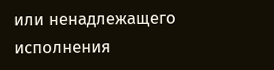или ненадлежащего исполнения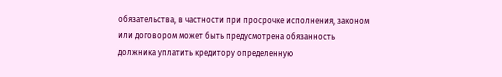обязательства, в частности при просрочке исполнения, законом или договором может быть предусмотрена обязанность должника уплатить кредитору определенную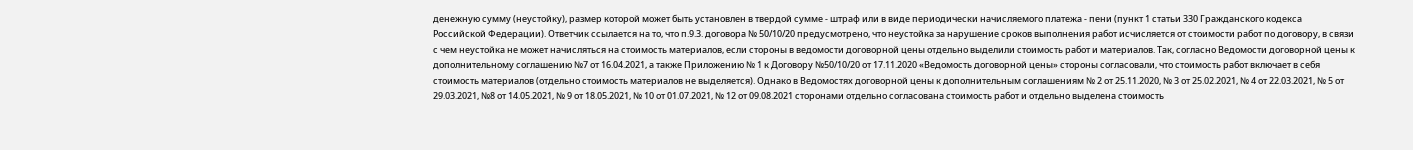денежную сумму (неустойку), размер которой может быть установлен в твердой сумме - штраф или в виде периодически начисляемого платежа - пени (пункт 1 статьи 330 Гражданского кодекса Российской Федерации). Ответчик ссылается на то, что п.9.3. договора № 50/10/20 предусмотрено, что неустойка за нарушение сроков выполнения работ исчисляется от стоимости работ по договору, в связи с чем неустойка не может начисляться на стоимость материалов, если стороны в ведомости договорной цены отдельно выделили стоимость работ и материалов. Так, согласно Ведомости договорной цены к дополнительному соглашению №7 от 16.04.2021, а также Приложению № 1 к Договору №50/10/20 от 17.11.2020 «Ведомость договорной цены» стороны согласовали, что стоимость работ включает в себя стоимость материалов (отдельно стоимость материалов не выделяется). Однако в Ведомостях договорной цены к дополнительным соглашениям № 2 от 25.11.2020, № 3 от 25.02.2021, № 4 от 22.03.2021, № 5 от 29.03.2021, №8 от 14.05.2021, № 9 от 18.05.2021, № 10 от 01.07.2021, № 12 от 09.08.2021 сторонами отдельно согласована стоимость работ и отдельно выделена стоимость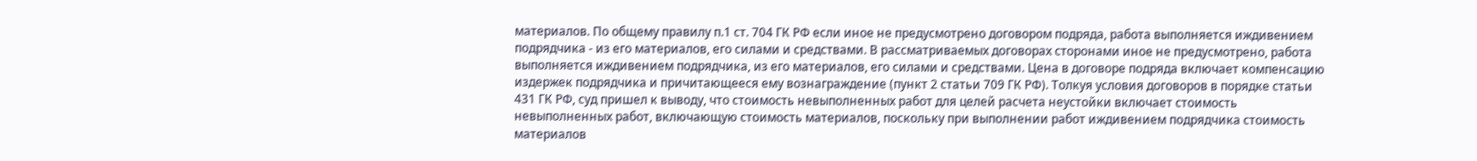материалов. По общему правилу п.1 ст. 704 ГК РФ если иное не предусмотрено договором подряда, работа выполняется иждивением подрядчика - из его материалов, его силами и средствами. В рассматриваемых договорах сторонами иное не предусмотрено, работа выполняется иждивением подрядчика, из его материалов, его силами и средствами. Цена в договоре подряда включает компенсацию издержек подрядчика и причитающееся ему вознаграждение (пункт 2 статьи 709 ГК РФ). Толкуя условия договоров в порядке статьи 431 ГК РФ, суд пришел к выводу, что стоимость невыполненных работ для целей расчета неустойки включает стоимость невыполненных работ, включающую стоимость материалов, поскольку при выполнении работ иждивением подрядчика стоимость материалов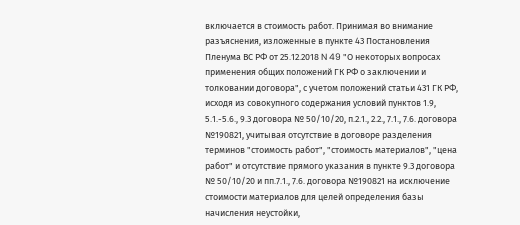включается в стоимость работ. Принимая во внимание разъяснения, изложенные в пункте 43 Постановления Пленума ВС РФ от 25.12.2018 N 49 "О некоторых вопросах применения общих положений ГК РФ о заключении и толковании договора", с учетом положений статьи 431 ГК РФ, исходя из совокупного содержания условий пунктов 1.9, 5.1.-5.6., 9.3 договора № 50/10/20, п.2.1., 2.2., 7.1., 7.6. договора №190821, учитывая отсутствие в договоре разделения терминов "стоимость работ", "стоимость материалов", "цена работ" и отсутствие прямого указания в пункте 9.3 договора № 50/10/20 и пп.7.1., 7.6. договора №190821 на исключение стоимости материалов для целей определения базы начисления неустойки,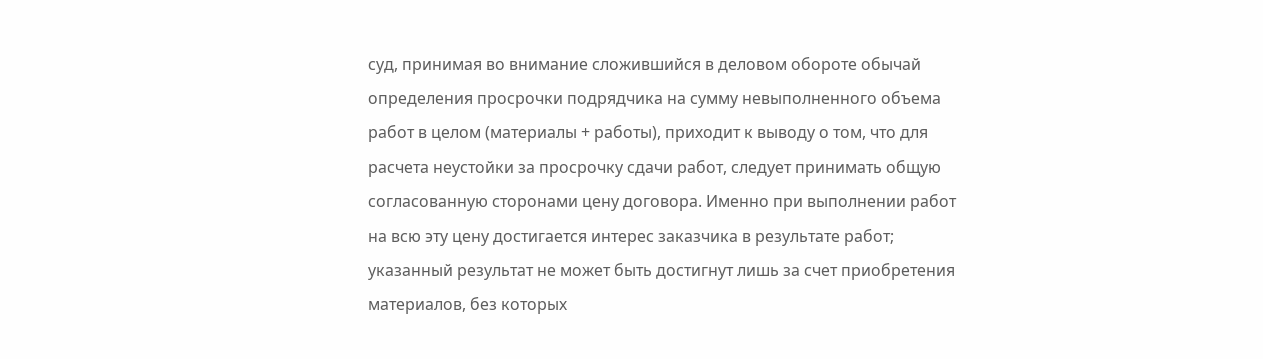суд, принимая во внимание сложившийся в деловом обороте обычай определения просрочки подрядчика на сумму невыполненного объема работ в целом (материалы + работы), приходит к выводу о том, что для расчета неустойки за просрочку сдачи работ, следует принимать общую согласованную сторонами цену договора. Именно при выполнении работ на всю эту цену достигается интерес заказчика в результате работ; указанный результат не может быть достигнут лишь за счет приобретения материалов, без которых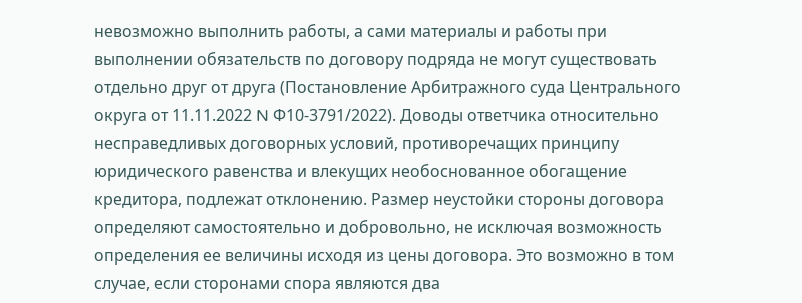невозможно выполнить работы, а сами материалы и работы при выполнении обязательств по договору подряда не могут существовать отдельно друг от друга (Постановление Арбитражного суда Центрального округа от 11.11.2022 N Ф10-3791/2022). Доводы ответчика относительно несправедливых договорных условий, противоречащих принципу юридического равенства и влекущих необоснованное обогащение кредитора, подлежат отклонению. Размер неустойки стороны договора определяют самостоятельно и добровольно, не исключая возможность определения ее величины исходя из цены договора. Это возможно в том случае, если сторонами спора являются два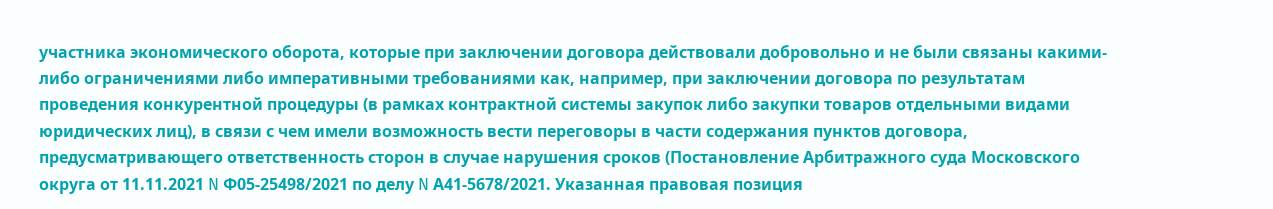участника экономического оборота, которые при заключении договора действовали добровольно и не были связаны какими-либо ограничениями либо императивными требованиями как, например, при заключении договора по результатам проведения конкурентной процедуры (в рамках контрактной системы закупок либо закупки товаров отдельными видами юридических лиц), в связи с чем имели возможность вести переговоры в части содержания пунктов договора, предусматривающего ответственность сторон в случае нарушения сроков (Постановление Арбитражного суда Московского округа от 11.11.2021 N Ф05-25498/2021 по делу N А41-5678/2021. Указанная правовая позиция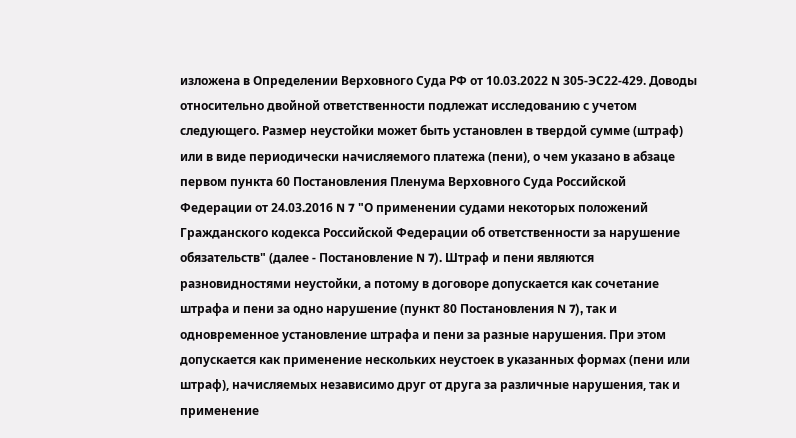изложена в Определении Верховного Суда РФ от 10.03.2022 N 305-ЭС22-429. Доводы относительно двойной ответственности подлежат исследованию с учетом следующего. Размер неустойки может быть установлен в твердой сумме (штраф) или в виде периодически начисляемого платежа (пени), о чем указано в абзаце первом пункта 60 Постановления Пленума Верховного Суда Российской Федерации от 24.03.2016 N 7 "О применении судами некоторых положений Гражданского кодекса Российской Федерации об ответственности за нарушение обязательств" (далее - Постановление N 7). Штраф и пени являются разновидностями неустойки, а потому в договоре допускается как сочетание штрафа и пени за одно нарушение (пункт 80 Постановления N 7), так и одновременное установление штрафа и пени за разные нарушения. При этом допускается как применение нескольких неустоек в указанных формах (пени или штраф), начисляемых независимо друг от друга за различные нарушения, так и применение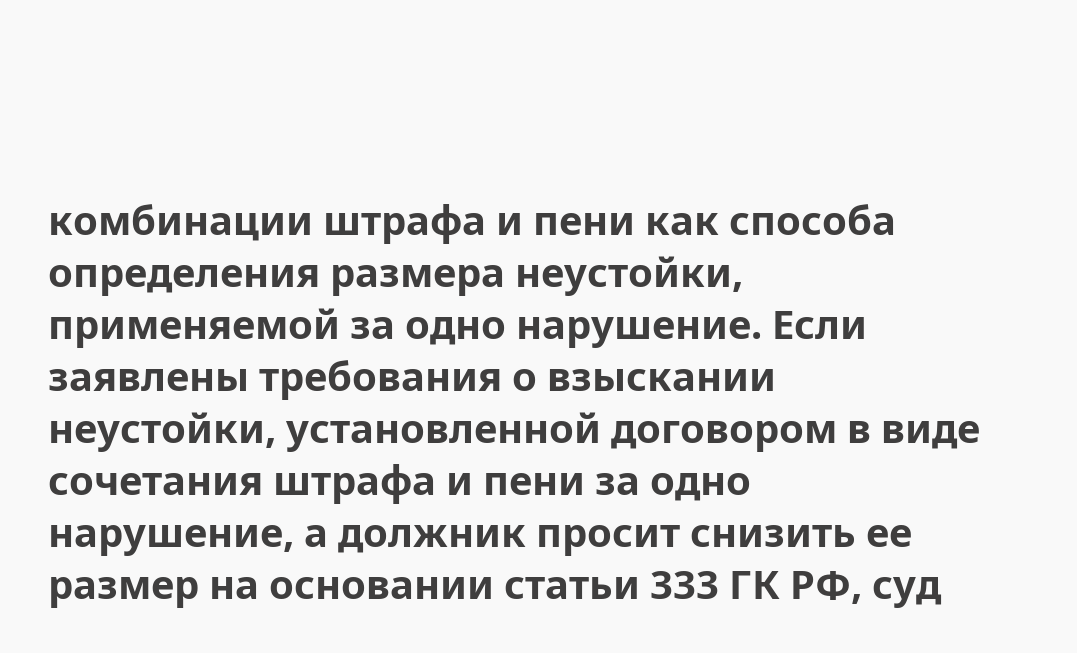комбинации штрафа и пени как способа определения размера неустойки, применяемой за одно нарушение. Если заявлены требования о взыскании неустойки, установленной договором в виде сочетания штрафа и пени за одно нарушение, а должник просит снизить ее размер на основании статьи 333 ГК РФ, суд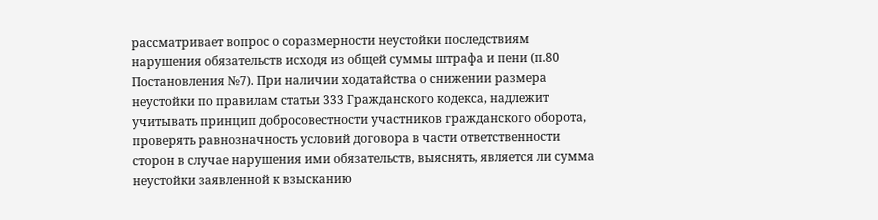рассматривает вопрос о соразмерности неустойки последствиям нарушения обязательств исходя из общей суммы штрафа и пени (п.80 Постановления №7). При наличии ходатайства о снижении размера неустойки по правилам статьи 333 Гражданского кодекса, надлежит учитывать принцип добросовестности участников гражданского оборота, проверять равнозначность условий договора в части ответственности сторон в случае нарушения ими обязательств, выяснять, является ли сумма неустойки заявленной к взысканию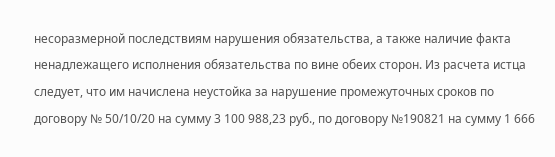несоразмерной последствиям нарушения обязательства, а также наличие факта ненадлежащего исполнения обязательства по вине обеих сторон. Из расчета истца следует, что им начислена неустойка за нарушение промежуточных сроков по договору № 50/10/20 на сумму 3 100 988,23 руб., по договору №190821 на сумму 1 666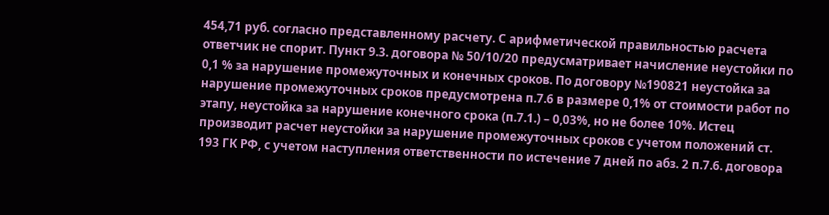454,71 руб. согласно представленному расчету. С арифметической правильностью расчета ответчик не спорит. Пункт 9.3. договора № 50/10/20 предусматривает начисление неустойки по 0,1 % за нарушение промежуточных и конечных сроков. По договору №190821 неустойка за нарушение промежуточных сроков предусмотрена п.7.6 в размере 0,1% от стоимости работ по этапу, неустойка за нарушение конечного срока (п.7.1.) – 0,03%, но не более 10%. Истец производит расчет неустойки за нарушение промежуточных сроков с учетом положений ст. 193 ГК РФ, с учетом наступления ответственности по истечение 7 дней по абз. 2 п.7.6. договора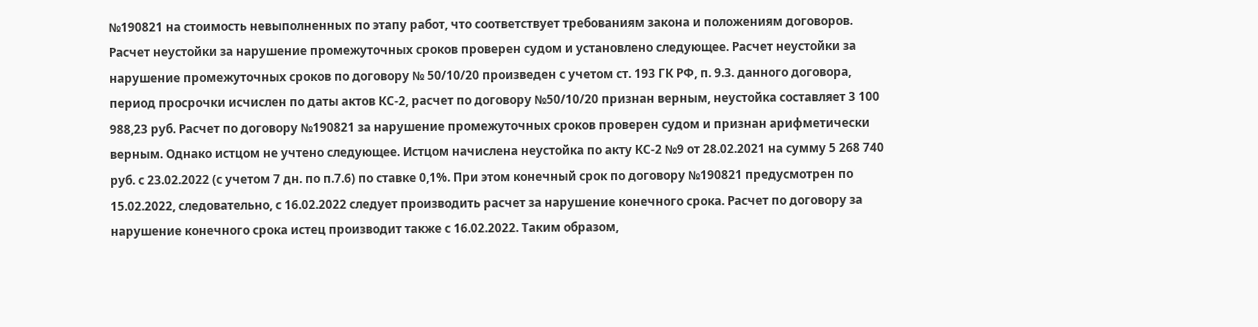№190821 на стоимость невыполненных по этапу работ, что соответствует требованиям закона и положениям договоров. Расчет неустойки за нарушение промежуточных сроков проверен судом и установлено следующее. Расчет неустойки за нарушение промежуточных сроков по договору № 50/10/20 произведен с учетом ст. 193 ГК РФ, п. 9.3. данного договора, период просрочки исчислен по даты актов КС-2, расчет по договору №50/10/20 признан верным, неустойка составляет 3 100 988,23 руб. Расчет по договору №190821 за нарушение промежуточных сроков проверен судом и признан арифметически верным. Однако истцом не учтено следующее. Истцом начислена неустойка по акту КС-2 №9 от 28.02.2021 на сумму 5 268 740 руб. с 23.02.2022 (с учетом 7 дн. по п.7.6) по ставке 0,1%. При этом конечный срок по договору №190821 предусмотрен по 15.02.2022, следовательно, с 16.02.2022 следует производить расчет за нарушение конечного срока. Расчет по договору за нарушение конечного срока истец производит также с 16.02.2022. Таким образом,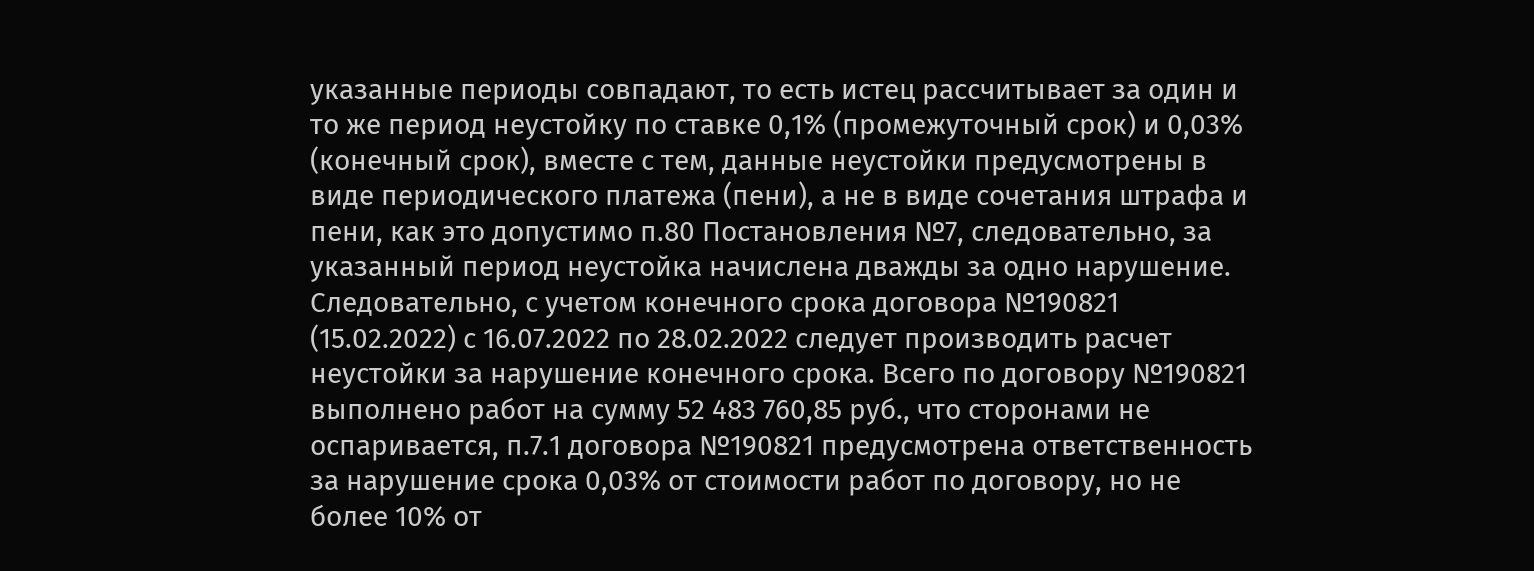указанные периоды совпадают, то есть истец рассчитывает за один и то же период неустойку по ставке 0,1% (промежуточный срок) и 0,03% (конечный срок), вместе с тем, данные неустойки предусмотрены в виде периодического платежа (пени), а не в виде сочетания штрафа и пени, как это допустимо п.80 Постановления №7, следовательно, за указанный период неустойка начислена дважды за одно нарушение. Следовательно, с учетом конечного срока договора №190821 (15.02.2022) с 16.07.2022 по 28.02.2022 следует производить расчет неустойки за нарушение конечного срока. Всего по договору №190821 выполнено работ на сумму 52 483 760,85 руб., что сторонами не оспаривается, п.7.1 договора №190821 предусмотрена ответственность за нарушение срока 0,03% от стоимости работ по договору, но не более 10% от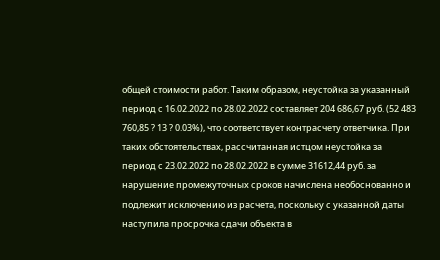общей стоимости работ. Таким образом, неустойка за указанный период с 16.02.2022 по 28.02.2022 составляет 204 686,67 руб. (52 483 760,85 ? 13 ? 0.03%), что соответствует контрасчету ответчика. При таких обстоятельствах, рассчитанная истцом неустойка за период с 23.02.2022 по 28.02.2022 в сумме 31612,44 руб. за нарушение промежуточных сроков начислена необоснованно и подлежит исключению из расчета, поскольку с указанной даты наступила просрочка сдачи объекта в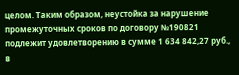целом. Таким образом, неустойка за нарушение промежуточных сроков по договору №190821 подлежит удовлетворению в сумме 1 634 842,27 руб., в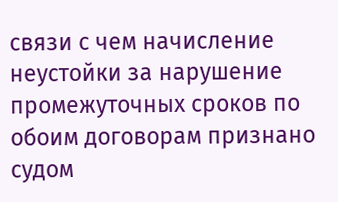связи с чем начисление неустойки за нарушение промежуточных сроков по обоим договорам признано судом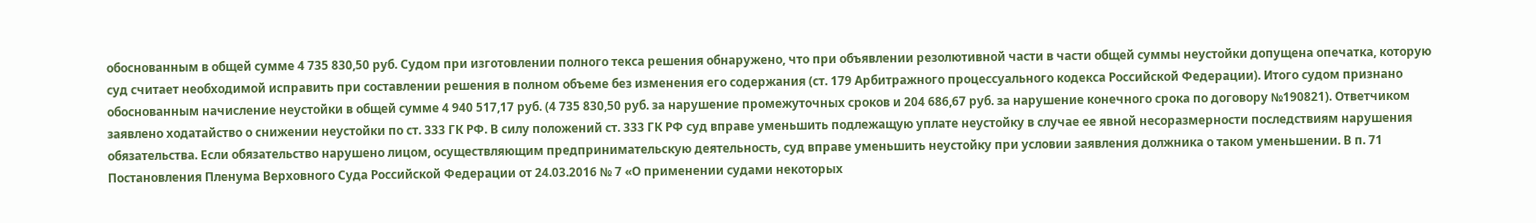обоснованным в общей сумме 4 735 830,50 руб. Судом при изготовлении полного текса решения обнаружено, что при объявлении резолютивной части в части общей суммы неустойки допущена опечатка, которую суд считает необходимой исправить при составлении решения в полном объеме без изменения его содержания (ст. 179 Арбитражного процессуального кодекса Российской Федерации). Итого судом признано обоснованным начисление неустойки в общей сумме 4 940 517,17 руб. (4 735 830,50 руб. за нарушение промежуточных сроков и 204 686,67 руб. за нарушение конечного срока по договору №190821). Ответчиком заявлено ходатайство о снижении неустойки по ст. 333 ГК РФ. В силу положений ст. 333 ГК РФ суд вправе уменьшить подлежащую уплате неустойку в случае ее явной несоразмерности последствиям нарушения обязательства. Если обязательство нарушено лицом, осуществляющим предпринимательскую деятельность, суд вправе уменьшить неустойку при условии заявления должника о таком уменьшении. В п. 71 Постановления Пленума Верховного Суда Российской Федерации от 24.03.2016 № 7 «О применении судами некоторых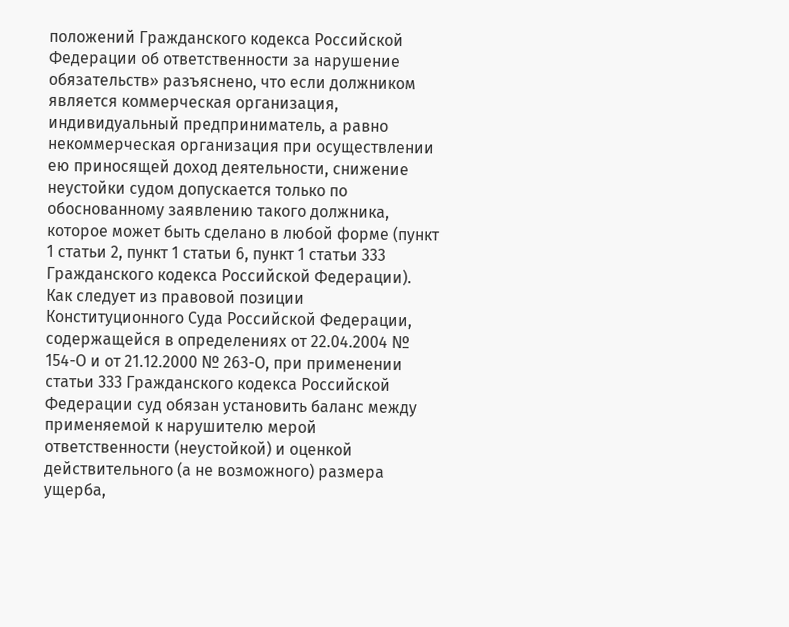положений Гражданского кодекса Российской Федерации об ответственности за нарушение обязательств» разъяснено, что если должником является коммерческая организация, индивидуальный предприниматель, а равно некоммерческая организация при осуществлении ею приносящей доход деятельности, снижение неустойки судом допускается только по обоснованному заявлению такого должника, которое может быть сделано в любой форме (пункт 1 статьи 2, пункт 1 статьи 6, пункт 1 статьи 333 Гражданского кодекса Российской Федерации). Как следует из правовой позиции Конституционного Суда Российской Федерации, содержащейся в определениях от 22.04.2004 № 154-О и от 21.12.2000 № 263-О, при применении статьи 333 Гражданского кодекса Российской Федерации суд обязан установить баланс между применяемой к нарушителю мерой ответственности (неустойкой) и оценкой действительного (а не возможного) размера ущерба,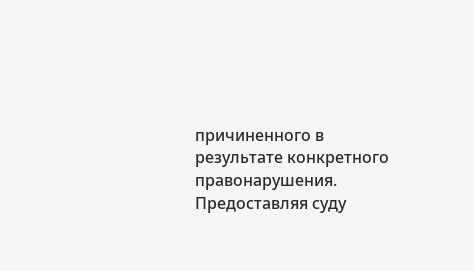причиненного в результате конкретного правонарушения. Предоставляя суду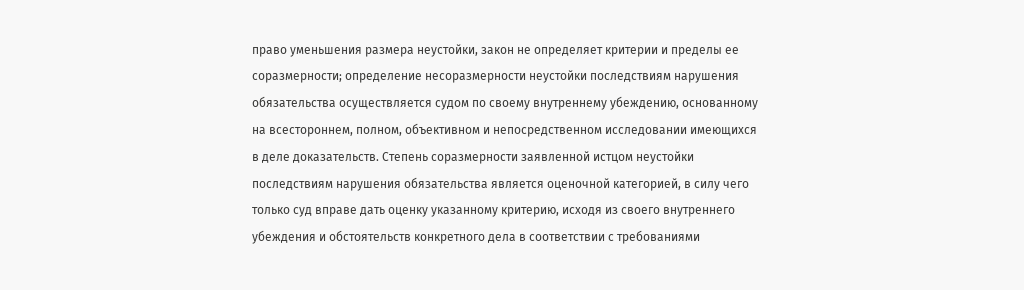право уменьшения размера неустойки, закон не определяет критерии и пределы ее соразмерности; определение несоразмерности неустойки последствиям нарушения обязательства осуществляется судом по своему внутреннему убеждению, основанному на всестороннем, полном, объективном и непосредственном исследовании имеющихся в деле доказательств. Степень соразмерности заявленной истцом неустойки последствиям нарушения обязательства является оценочной категорией, в силу чего только суд вправе дать оценку указанному критерию, исходя из своего внутреннего убеждения и обстоятельств конкретного дела в соответствии с требованиями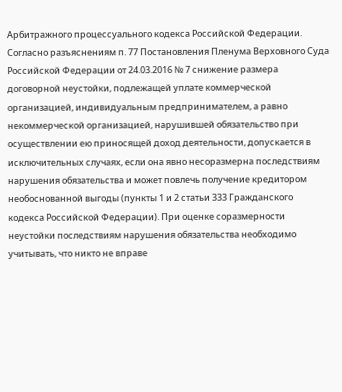Арбитражного процессуального кодекса Российской Федерации. Согласно разъяснениям п. 77 Постановления Пленума Верховного Суда Российской Федерации от 24.03.2016 № 7 снижение размера договорной неустойки, подлежащей уплате коммерческой организацией, индивидуальным предпринимателем, а равно некоммерческой организацией, нарушившей обязательство при осуществлении ею приносящей доход деятельности, допускается в исключительных случаях, если она явно несоразмерна последствиям нарушения обязательства и может повлечь получение кредитором необоснованной выгоды (пункты 1 и 2 статьи 333 Гражданского кодекса Российской Федерации). При оценке соразмерности неустойки последствиям нарушения обязательства необходимо учитывать, что никто не вправе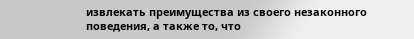извлекать преимущества из своего незаконного поведения, а также то, что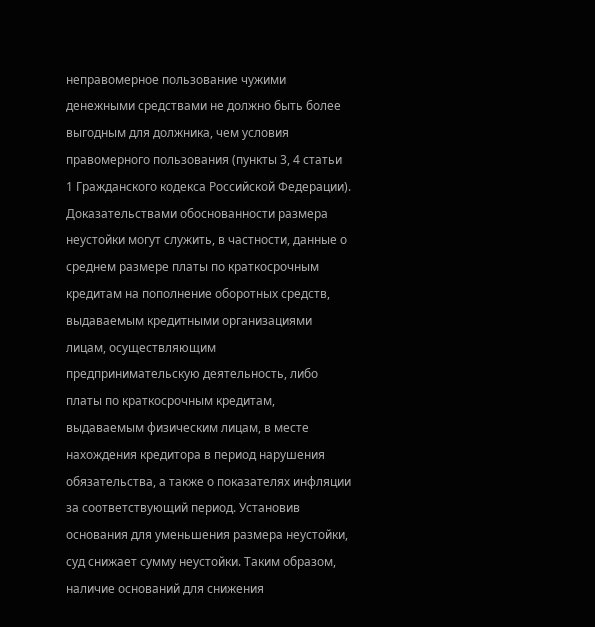неправомерное пользование чужими денежными средствами не должно быть более выгодным для должника, чем условия правомерного пользования (пункты 3, 4 статьи 1 Гражданского кодекса Российской Федерации). Доказательствами обоснованности размера неустойки могут служить, в частности, данные о среднем размере платы по краткосрочным кредитам на пополнение оборотных средств, выдаваемым кредитными организациями лицам, осуществляющим предпринимательскую деятельность, либо платы по краткосрочным кредитам, выдаваемым физическим лицам, в месте нахождения кредитора в период нарушения обязательства, а также о показателях инфляции за соответствующий период. Установив основания для уменьшения размера неустойки, суд снижает сумму неустойки. Таким образом, наличие оснований для снижения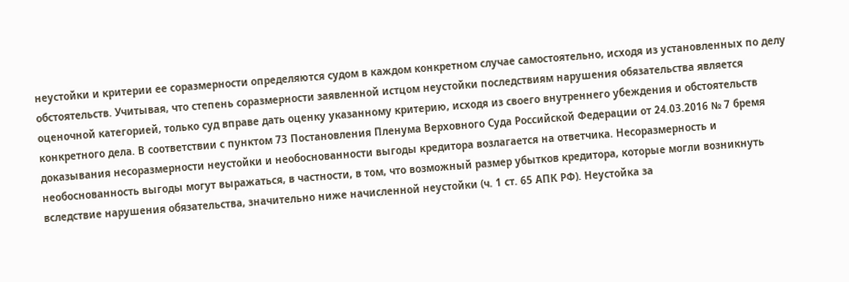неустойки и критерии ее соразмерности определяются судом в каждом конкретном случае самостоятельно, исходя из установленных по делу обстоятельств. Учитывая, что степень соразмерности заявленной истцом неустойки последствиям нарушения обязательства является оценочной категорией, только суд вправе дать оценку указанному критерию, исходя из своего внутреннего убеждения и обстоятельств конкретного дела. В соответствии с пунктом 73 Постановления Пленума Верховного Суда Российской Федерации от 24.03.2016 № 7 бремя доказывания несоразмерности неустойки и необоснованности выгоды кредитора возлагается на ответчика. Несоразмерность и необоснованность выгоды могут выражаться, в частности, в том, что возможный размер убытков кредитора, которые могли возникнуть вследствие нарушения обязательства, значительно ниже начисленной неустойки (ч. 1 ст. 65 АПК РФ). Неустойка за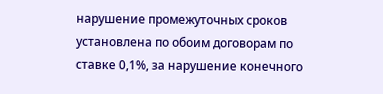нарушение промежуточных сроков установлена по обоим договорам по ставке 0,1%, за нарушение конечного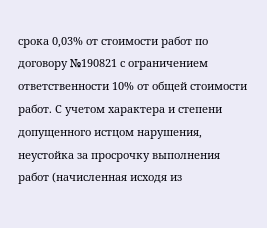срока 0,03% от стоимости работ по договору №190821 с ограничением ответственности 10% от общей стоимости работ. С учетом характера и степени допущенного истцом нарушения, неустойка за просрочку выполнения работ (начисленная исходя из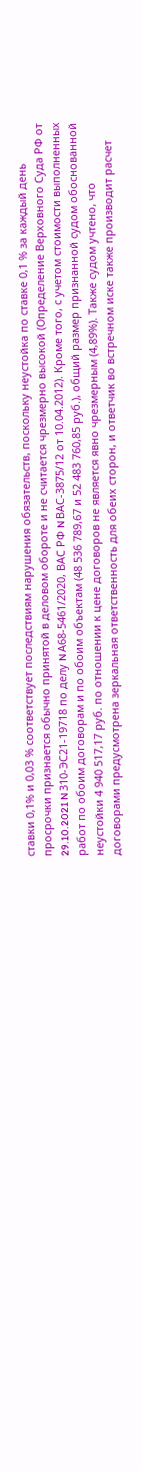ставки 0,1% и 0,03 % соответствует последствиям нарушения обязательств, поскольку неустойка по ставке 0,1 % за каждый день просрочки признается обычно принятой в деловом обороте и не считается чрезмерно высокой (Определение Верховного Суда РФ от 29.10.2021 N 310-ЭС21-19718 по делу N А68-5461/2020, ВАС РФ N ВАС-3875/12 от 10.04.2012). Кроме того, с учетом стоимости выполненных работ по обоим договорам и по обоим объектам (48 536 789,67 и 52 483 760,85 руб.), общий размер признанной судом обоснованной неустойки 4 940 517,17 руб. по отношении к цене договоров не является явно чрезмерным (4,89%). Также судом учтено, что договорами предусмотрена зеркальная ответственность для обеих сторон, и ответчик во встречном иске также производит расчет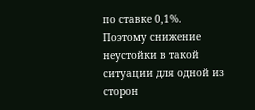по ставке 0,1%. Поэтому снижение неустойки в такой ситуации для одной из сторон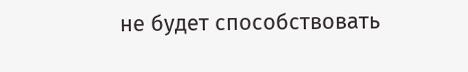не будет способствовать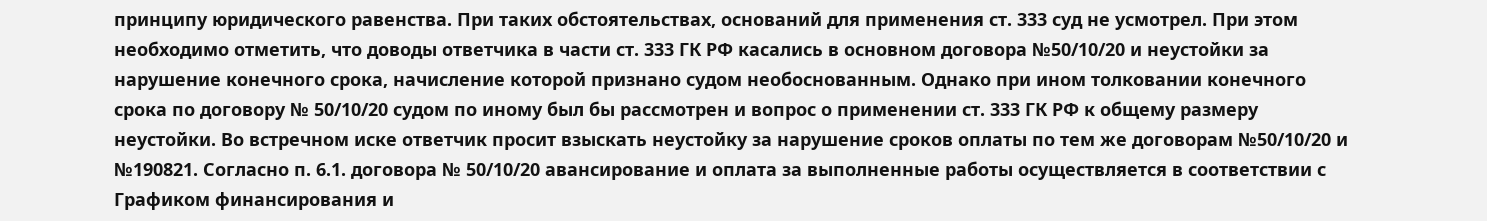принципу юридического равенства. При таких обстоятельствах, оснований для применения ст. 333 суд не усмотрел. При этом необходимо отметить, что доводы ответчика в части ст. 333 ГК РФ касались в основном договора №50/10/20 и неустойки за нарушение конечного срока, начисление которой признано судом необоснованным. Однако при ином толковании конечного срока по договору № 50/10/20 судом по иному был бы рассмотрен и вопрос о применении ст. 333 ГК РФ к общему размеру неустойки. Во встречном иске ответчик просит взыскать неустойку за нарушение сроков оплаты по тем же договорам №50/10/20 и №190821. Согласно п. 6.1. договора № 50/10/20 авансирование и оплата за выполненные работы осуществляется в соответствии с Графиком финансирования и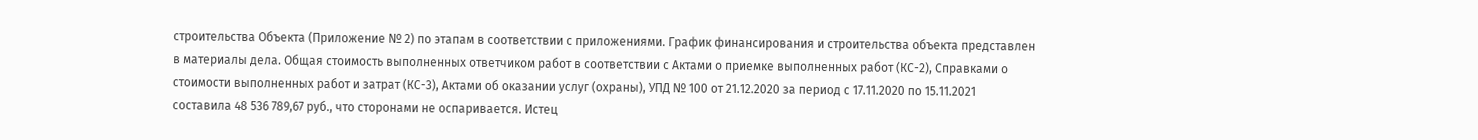строительства Объекта (Приложение № 2) по этапам в соответствии с приложениями. График финансирования и строительства объекта представлен в материалы дела. Общая стоимость выполненных ответчиком работ в соответствии с Актами о приемке выполненных работ (КС-2), Справками о стоимости выполненных работ и затрат (КС-3), Актами об оказании услуг (охраны), УПД № 100 от 21.12.2020 за период с 17.11.2020 по 15.11.2021 составила 48 536 789,67 руб., что сторонами не оспаривается. Истец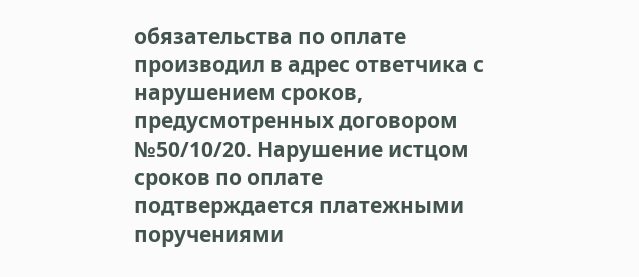обязательства по оплате производил в адрес ответчика с нарушением сроков, предусмотренных договором №50/10/20. Нарушение истцом сроков по оплате подтверждается платежными поручениями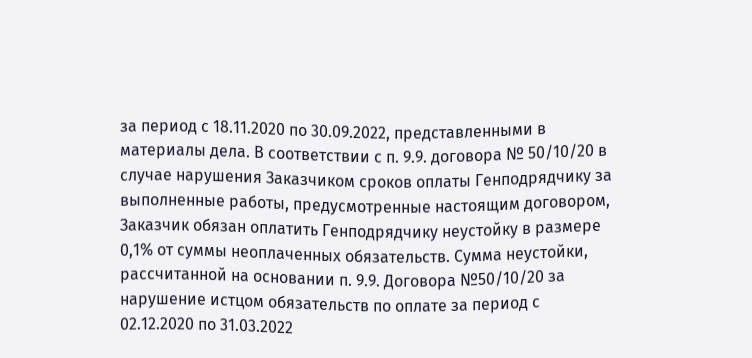за период с 18.11.2020 по 30.09.2022, представленными в материалы дела. В соответствии с п. 9.9. договора № 50/10/20 в случае нарушения Заказчиком сроков оплаты Генподрядчику за выполненные работы, предусмотренные настоящим договором, Заказчик обязан оплатить Генподрядчику неустойку в размере 0,1% от суммы неоплаченных обязательств. Сумма неустойки, рассчитанной на основании п. 9.9. Договора №50/10/20 за нарушение истцом обязательств по оплате за период с 02.12.2020 по 31.03.2022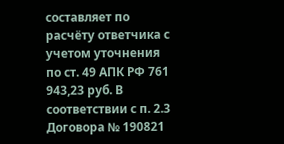составляет по расчёту ответчика с учетом уточнения по ст. 49 АПК РФ 761 943,23 руб. В соответствии с п. 2.3 Договора № 190821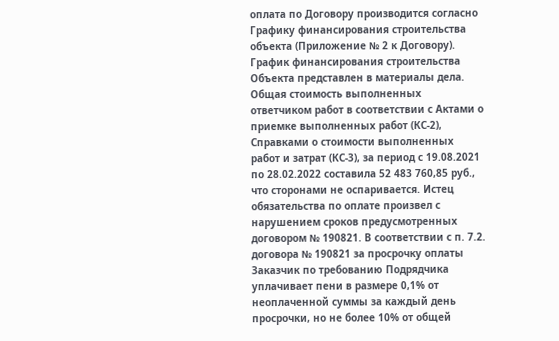оплата по Договору производится согласно Графику финансирования строительства объекта (Приложение № 2 к Договору). График финансирования строительства Объекта представлен в материалы дела. Общая стоимость выполненных ответчиком работ в соответствии с Актами о приемке выполненных работ (КС-2), Справками о стоимости выполненных работ и затрат (КС-3), за период с 19.08.2021 по 28.02.2022 составила 52 483 760,85 руб., что сторонами не оспаривается. Истец обязательства по оплате произвел с нарушением сроков предусмотренных договором № 190821. В соответствии с п. 7.2. договора № 190821 за просрочку оплаты Заказчик по требованию Подрядчика уплачивает пени в размере 0,1% от неоплаченной суммы за каждый день просрочки, но не более 10% от общей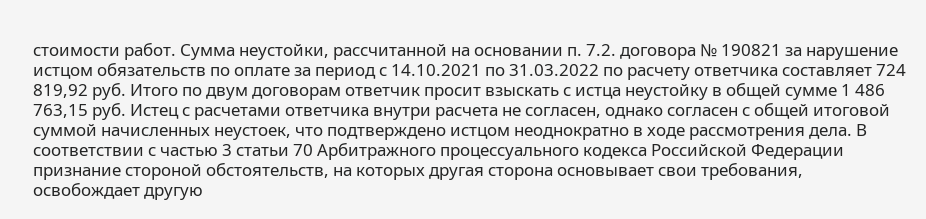стоимости работ. Сумма неустойки, рассчитанной на основании п. 7.2. договора № 190821 за нарушение истцом обязательств по оплате за период с 14.10.2021 по 31.03.2022 по расчету ответчика составляет 724 819,92 руб. Итого по двум договорам ответчик просит взыскать с истца неустойку в общей сумме 1 486 763,15 руб. Истец с расчетами ответчика внутри расчета не согласен, однако согласен с общей итоговой суммой начисленных неустоек, что подтверждено истцом неоднократно в ходе рассмотрения дела. В соответствии с частью 3 статьи 70 Арбитражного процессуального кодекса Российской Федерации признание стороной обстоятельств, на которых другая сторона основывает свои требования, освобождает другую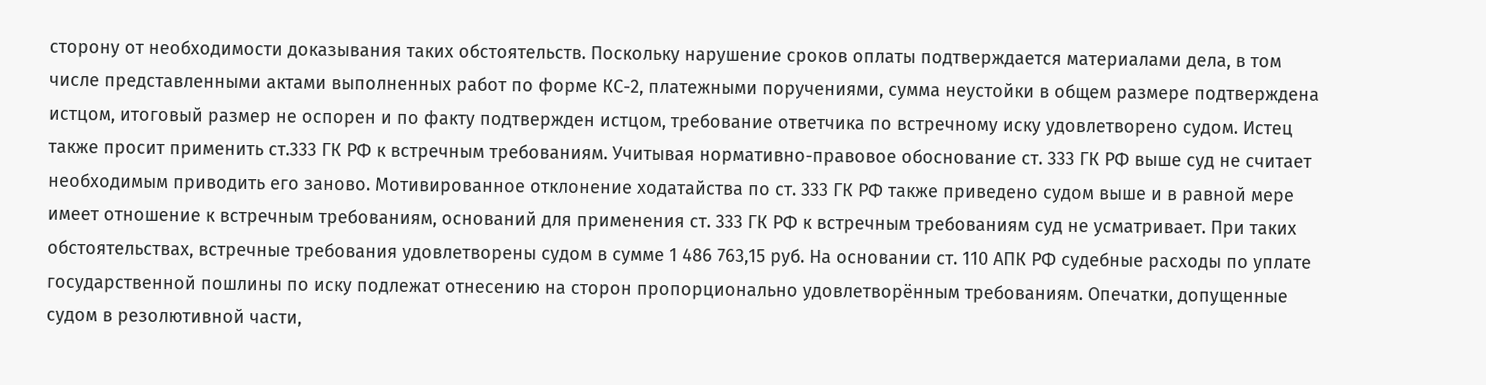сторону от необходимости доказывания таких обстоятельств. Поскольку нарушение сроков оплаты подтверждается материалами дела, в том числе представленными актами выполненных работ по форме КС-2, платежными поручениями, сумма неустойки в общем размере подтверждена истцом, итоговый размер не оспорен и по факту подтвержден истцом, требование ответчика по встречному иску удовлетворено судом. Истец также просит применить ст.333 ГК РФ к встречным требованиям. Учитывая нормативно-правовое обоснование ст. 333 ГК РФ выше суд не считает необходимым приводить его заново. Мотивированное отклонение ходатайства по ст. 333 ГК РФ также приведено судом выше и в равной мере имеет отношение к встречным требованиям, оснований для применения ст. 333 ГК РФ к встречным требованиям суд не усматривает. При таких обстоятельствах, встречные требования удовлетворены судом в сумме 1 486 763,15 руб. На основании ст. 110 АПК РФ судебные расходы по уплате государственной пошлины по иску подлежат отнесению на сторон пропорционально удовлетворённым требованиям. Опечатки, допущенные судом в резолютивной части,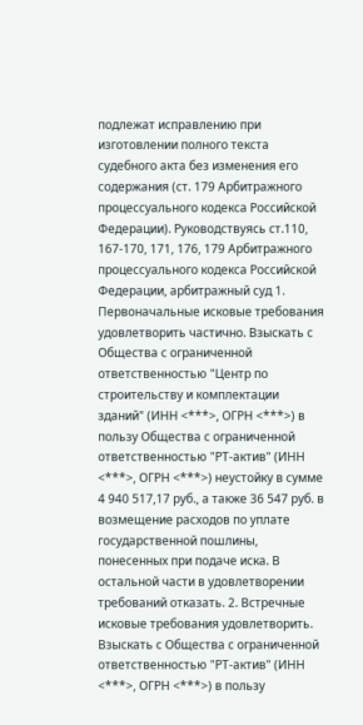подлежат исправлению при изготовлении полного текста судебного акта без изменения его содержания (ст. 179 Арбитражного процессуального кодекса Российской Федерации). Руководствуясь ст.110, 167-170, 171, 176, 179 Арбитражного процессуального кодекса Российской Федерации, арбитражный суд 1. Первоначальные исковые требования удовлетворить частично. Взыскать с Общества с ограниченной ответственностью "Центр по строительству и комплектации зданий" (ИНН <***>, ОГРН <***>) в пользу Общества с ограниченной ответственностью "РТ-актив" (ИНН <***>, ОГРН <***>) неустойку в сумме 4 940 517,17 руб., а также 36 547 руб. в возмещение расходов по уплате государственной пошлины, понесенных при подаче иска. В остальной части в удовлетворении требований отказать. 2. Встречные исковые требования удовлетворить. Взыскать с Общества с ограниченной ответственностью "РТ-актив" (ИНН <***>, ОГРН <***>) в пользу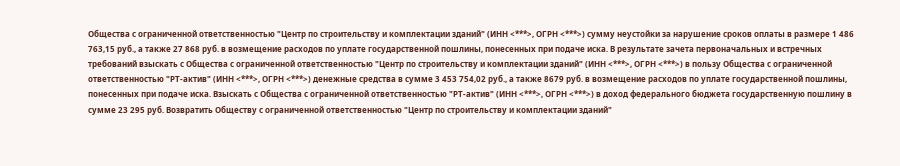Общества с ограниченной ответственностью "Центр по строительству и комплектации зданий" (ИНН <***>, ОГРН <***>) сумму неустойки за нарушение сроков оплаты в размере 1 486 763,15 руб., а также 27 868 руб. в возмещение расходов по уплате государственной пошлины, понесенных при подаче иска. В результате зачета первоначальных и встречных требований взыскать с Общества с ограниченной ответственностью "Центр по строительству и комплектации зданий" (ИНН <***>, ОГРН <***>) в пользу Общества с ограниченной ответственностью "РТ-актив" (ИНН <***>, ОГРН <***>) денежные средства в сумме 3 453 754,02 руб., а также 8679 руб. в возмещение расходов по уплате государственной пошлины, понесенных при подаче иска. Взыскать с Общества с ограниченной ответственностью "РТ-актив" (ИНН <***>, ОГРН <***>) в доход федерального бюджета государственную пошлину в сумме 23 295 руб. Возвратить Обществу с ограниченной ответственностью "Центр по строительству и комплектации зданий"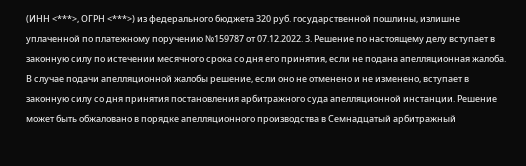(ИНН <***>, ОГРН <***>) из федерального бюджета 320 руб. государственной пошлины, излишне уплаченной по платежному поручению №159787 от 07.12.2022. 3. Решение по настоящему делу вступает в законную силу по истечении месячного срока со дня его принятия, если не подана апелляционная жалоба. В случае подачи апелляционной жалобы решение, если оно не отменено и не изменено, вступает в законную силу со дня принятия постановления арбитражного суда апелляционной инстанции. Решение может быть обжаловано в порядке апелляционного производства в Семнадцатый арбитражный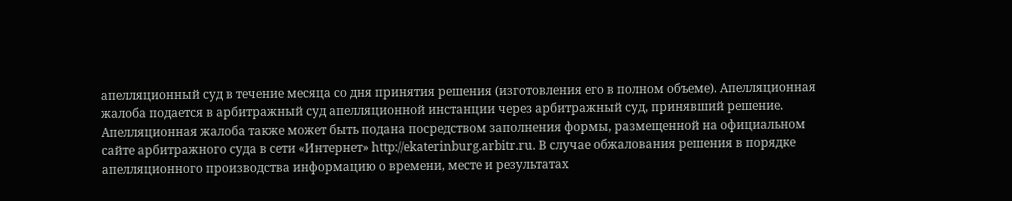апелляционный суд в течение месяца со дня принятия решения (изготовления его в полном объеме). Апелляционная жалоба подается в арбитражный суд апелляционной инстанции через арбитражный суд, принявший решение. Апелляционная жалоба также может быть подана посредством заполнения формы, размещенной на официальном сайте арбитражного суда в сети «Интернет» http://ekaterinburg.arbitr.ru. В случае обжалования решения в порядке апелляционного производства информацию о времени, месте и результатах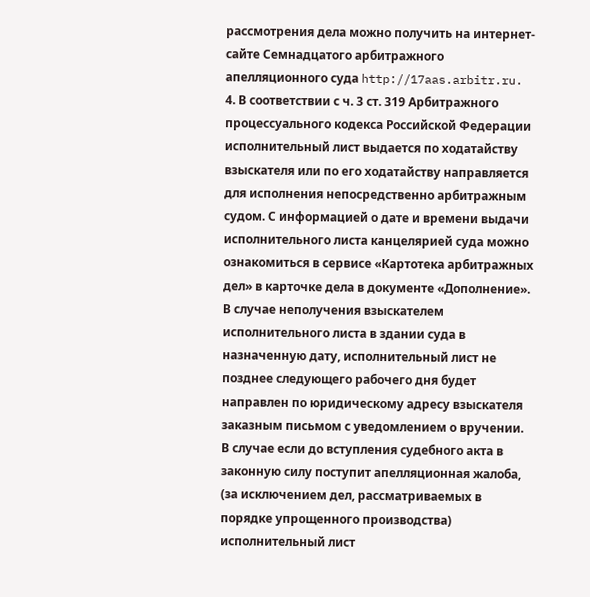рассмотрения дела можно получить на интернет-сайте Семнадцатого арбитражного апелляционного суда http://17aas.arbitr.ru. 4. В соответствии с ч. 3 ст. 319 Арбитражного процессуального кодекса Российской Федерации исполнительный лист выдается по ходатайству взыскателя или по его ходатайству направляется для исполнения непосредственно арбитражным судом. С информацией о дате и времени выдачи исполнительного листа канцелярией суда можно ознакомиться в сервисе «Картотека арбитражных дел» в карточке дела в документе «Дополнение». В случае неполучения взыскателем исполнительного листа в здании суда в назначенную дату, исполнительный лист не позднее следующего рабочего дня будет направлен по юридическому адресу взыскателя заказным письмом с уведомлением о вручении. В случае если до вступления судебного акта в законную силу поступит апелляционная жалоба, (за исключением дел, рассматриваемых в порядке упрощенного производства) исполнительный лист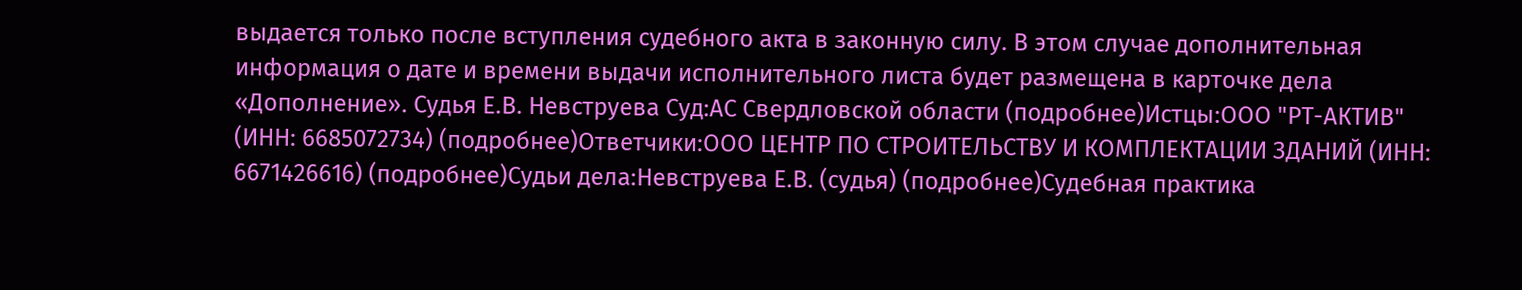выдается только после вступления судебного акта в законную силу. В этом случае дополнительная информация о дате и времени выдачи исполнительного листа будет размещена в карточке дела «Дополнение». Судья Е.В. Невструева Суд:АС Свердловской области (подробнее)Истцы:ООО "РТ-АКТИВ" (ИНН: 6685072734) (подробнее)Ответчики:ООО ЦЕНТР ПО СТРОИТЕЛЬСТВУ И КОМПЛЕКТАЦИИ ЗДАНИЙ (ИНН: 6671426616) (подробнее)Судьи дела:Невструева Е.В. (судья) (подробнее)Судебная практика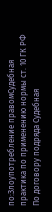по:Злоупотребление правомСудебная практика по применению нормы ст. 10 ГК РФ По договору подряда Судебная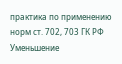практика по применению норм ст. 702, 703 ГК РФ
Уменьшение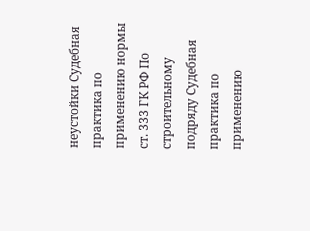неустойки Судебная практика по применению нормы ст. 333 ГК РФ По строительному подряду Судебная практика по применению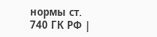нормы ст. 740 ГК РФ |